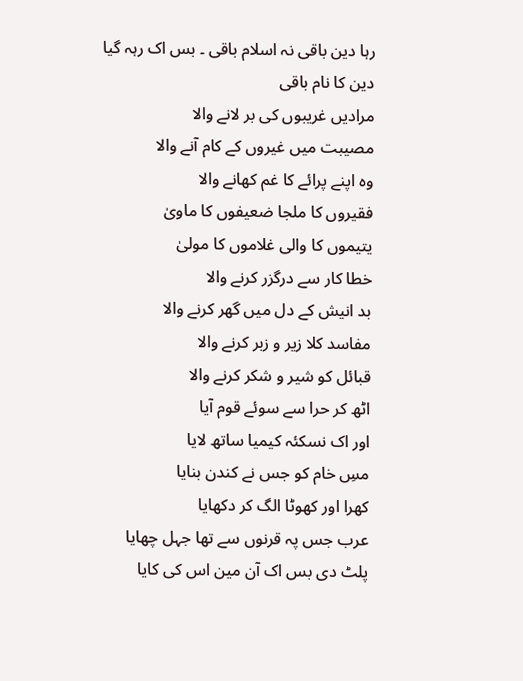رہا دین باقی نہ اسلام باقی ۔ بس اک رہہ گیا دین کا نام باقی
مرادیں غریبوں کی بر لانے والا
مصیبت میں غیروں کے کام آنے والا
وہ اپنے پرائے کا غم کھانے والا
فقیروں کا ملجا ضعیفوں کا ماویٰ
یتیموں کا والی غلاموں کا مولیٰ
خطا کار سے درگزر کرنے والا
بد انیش کے دل میں گھر کرنے والا
مفاسد کلا زیر و زبر کرنے والا
قبائل کو شیر و شکر کرنے والا
اٹھ کر حرا سے سوئے قوم آیا
اور اک نسکئہ کیمیا ساتھ لایا
مسِ خام کو جس نے کندن بنایا
کھرا اور کھوٹا الگ کر دکھایا
عرب جس پہ قرنوں سے تھا جہل چھایا
پلٹ دی بس اک آن مین اس کی کایا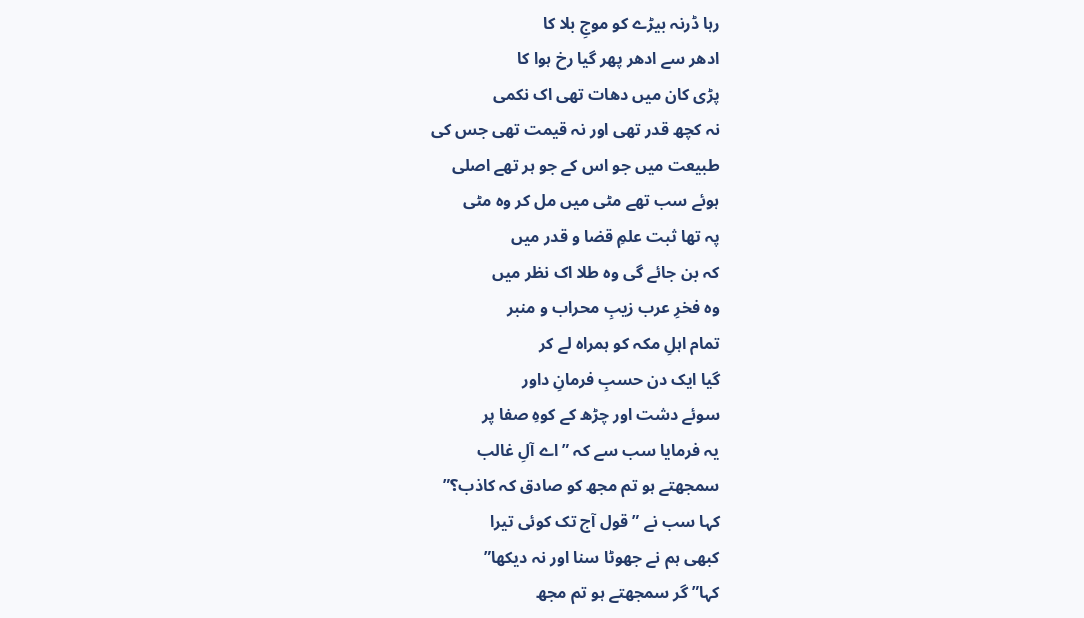رہا ڈرنہ بیڑے کو موجِ بلا کا
ادھر سے ادھر پھر گیا رخ ہوا کا
پڑی کان میں دھات تھی اک نکمی
نہ کچھ قدر تھی اور نہ قیمت تھی جس کی
طبیعت میں جو اس کے جو ہر تھے اصلی
ہوئے سب تھے مٹی میں مل کر وہ مٹی
پہ تھا ثبت علمِ قضا و قدر میں
کہ بن جائے گی وہ طلا اک نظر میں
وہ فخرِ عرب زیبِ محراب و منبر
تمام اہلِ مکہ کو ہمراہ لے کر
گیا ایک دن حسبِ فرمانِ داور
سوئے دشت اور چڑھ کے کوہِ صفا پر
یہ فرمایا سب سے کہ ” اے آلِ غالب
سمجھتے ہو تم مجھ کو صادق کہ کاذب؟”
کہا سب نے ” قول آج تک کوئی تیرا
کبھی ہم نے جھوٹا سنا اور نہ دیکھا”
کہا” گر سمجھتے ہو تم مجھ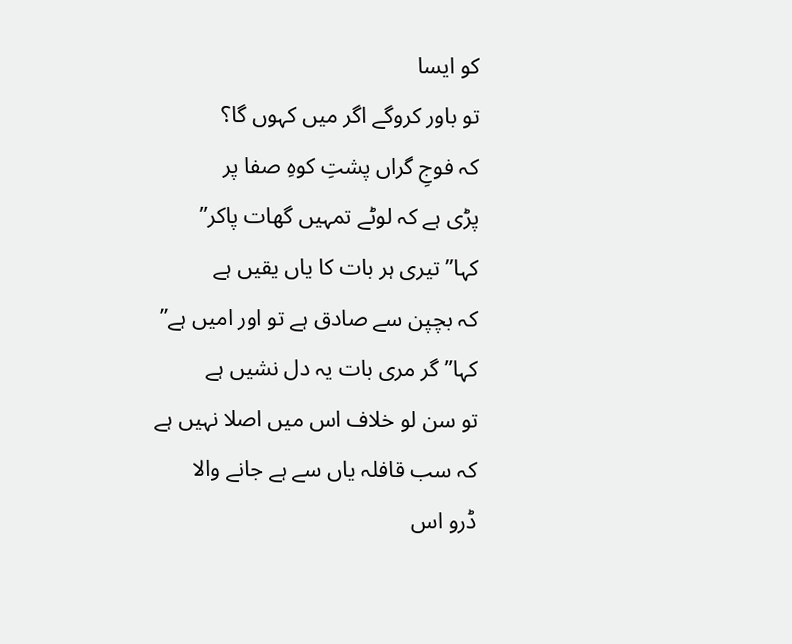کو ایسا
تو باور کروگے اگر میں کہوں گا؟
کہ فوجِ گراں پشتِ کوہِ صفا پر
پڑی ہے کہ لوٹے تمہیں گھات پاکر”
کہا” تیری ہر بات کا یاں یقیں ہے
کہ بچپن سے صادق ہے تو اور امیں ہے”
کہا” گر مری بات یہ دل نشیں ہے
تو سن لو خلاف اس میں اصلا نہیں ہے
کہ سب قافلہ یاں سے ہے جانے والا
ڈرو اس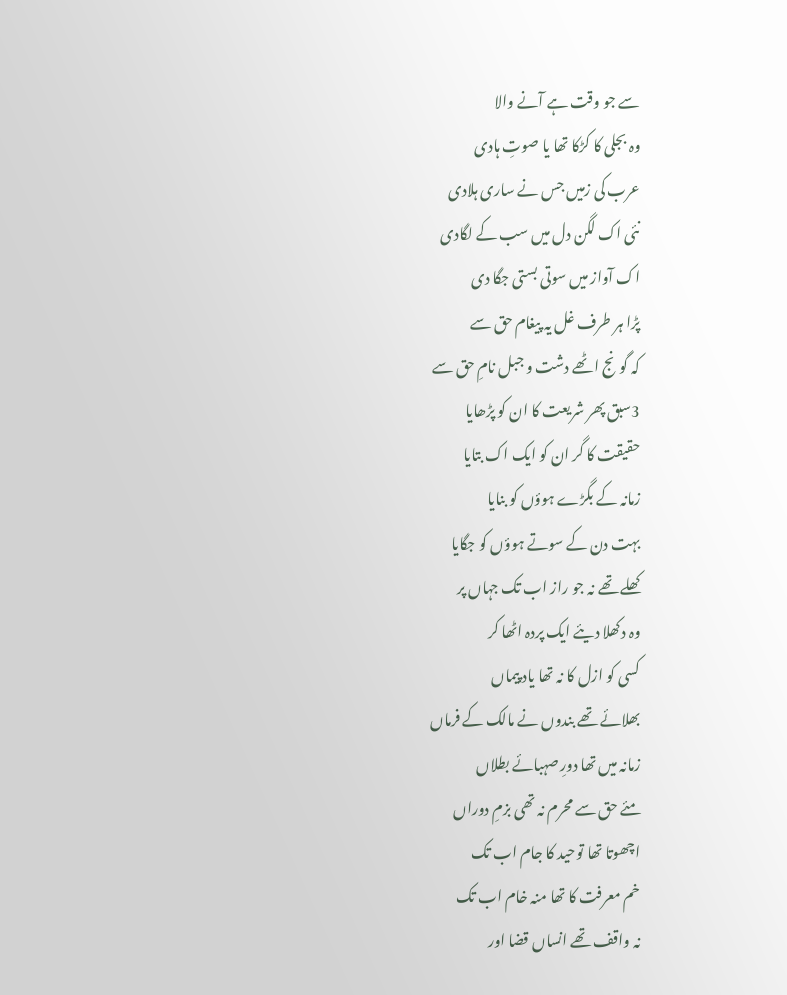سے جو وقت ہے آنے والا
وہ بجلی کا کڑکا تھا یا صوتِ ہادی
عرب کی زمیں جس نے ساری ہلادی
نئی اک لگن دل میں سب کے لگادی
اک آواز میں سوتی بستی جگا دی
پڑا ہر طرف غل یہ پیغام حق سے
کہ گونج اٹھے دشت و جبل نامِ حق سے
3سبق پھر شریعت کا ان کو پڑھایا
حقیقت کا گر ان کو ایک اک بتایا
زمانہ کے بگڑے ہوؤں کو بنایا
بہت دن کے سوتے ہوؤں کو جگایا
کھلے تھے نہ جو راز اب تک جہاں پر
وہ دکھلا دیئے ایک پردہ اٹھا کر
کسی کو ازل کا نہ تھا یاد پیماں
بھلائے تھے بندوں نے مالک کے فرماں
زمانہ میں تھا دورِ صہبائے بطلاں
مئے حق سے محرم نہ تھی بزمِ دوراں
اچھوتا تھا توحید کا جام اب تک
خم معرفت کا تھا منہ خام اب تک
نہ واقف تھے انساں قضا اور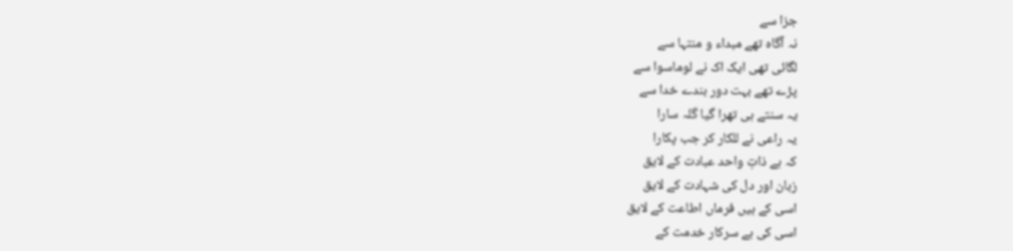جزا سے
نہ آگاہ تھے مبداء و منتہا سے
لگائی تھی ایک اک نے لوماسوا سے
پڑے تھے بہت دور بندے خدا سے
یہ سنتے ہی تھرا گیا گلہ سارا
یہ راعی نے للکار کر جب پکارا
کہ ہے ذاتِ واحد عبادت کے لایق
زبان اور دل کی شہادت کے لایق
اسی کے ہیں فرماں اطاعت کے لایق
اسی کی ہے سرکار خدمت کے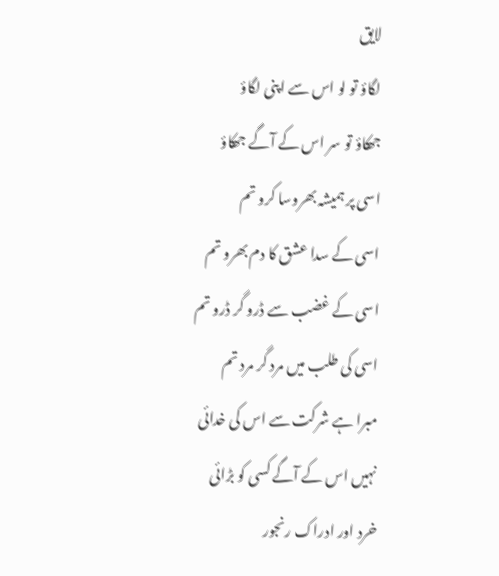لایق
لگاؤ تو لو اس سے اپنی لگاؤ
جھکاؤ تو سر اس کے آگے جھکاؤ
اسی پر ہمیشہ بھروسا کرو تم
اسی کے سدا عشق کا دم بھرو تم
اسی کے غضب سے ڈرو گر ڈرو تم
اسی کی طلب میں مرد گر مرد تم
مبرا ہے شرکت سے اس کی خدائی
نہیں اس کے آگے کسی کو بڑائی
خرد اور ادراک رنجور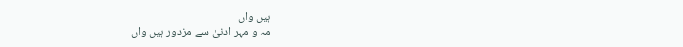ہیں واں
مہ و مہر ادنیٰ سے مزدور ہیں واں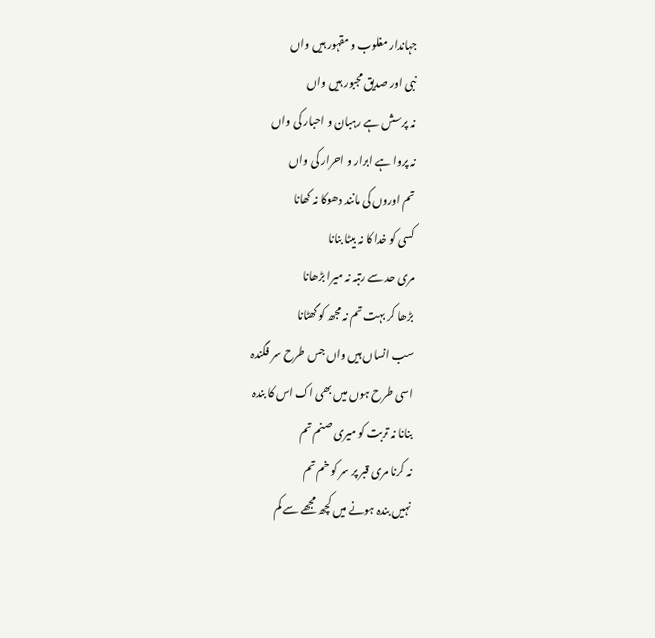جہاندار مغلوب و مقہور ہیں واں
نبی اور صدیق مجبور ہیں واں
نہ پرسش ہے رہبان و احبار کی واں
نہ پروا ہے ابرار و احرار کی واں
تم اوروں کی مانند دھوکا نہ کھانا
کسی کو خدا کا نہ بیٹا بنانا
مری حد سے رتبہ نہ میرا بڑھانا
بڑھا کر بہت تم نہ مجھ کو گھٹانا
سب انساں ہیں واں جس طرح سر فگندہ
اسی طرح ہوں میں بھی اک اس کا بندہ
بنانا نہ تربت کو میری صنم تم
نہ کرنا مری قبر پر سر کو خم تم
نہیں بندہ ہونے میں کچھ مجھے سے کم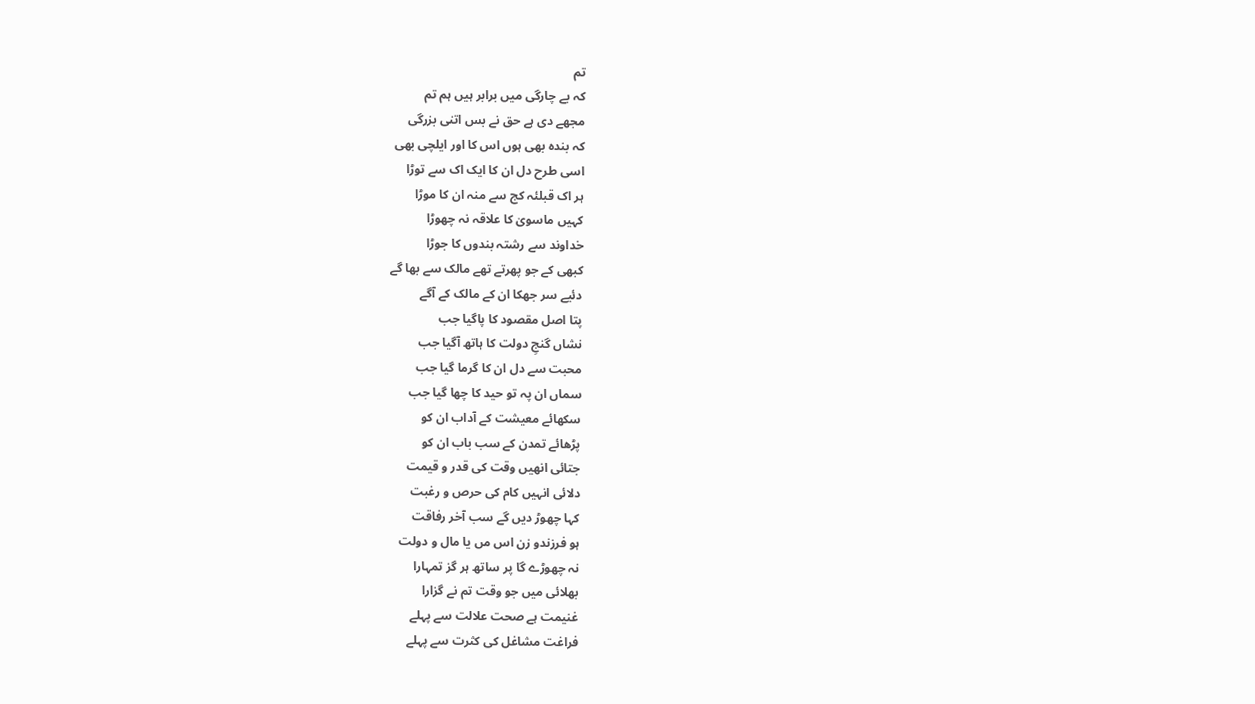تم
کہ بے چارگی میں برابر ہیں ہم تم
مجھے دی ہے حق نے بس اتنی بزرگی
کہ بندہ بھی ہوں اس کا اور ایلچی بھی
اسی طرح دل ان کا ایک اک سے توڑا
ہر اک قبلئہ کج سے منہ ان کا موڑا
کہیں ماسویٰ کا علاقہ نہ چھوڑا
خداوند سے رشتہ بندوں کا جوڑا
کبھی کے جو پھرتے تھے مالک سے بھا گے
دئیے سر جھکا ان کے مالک کے آگے
پتا اصل مقصود کا پاگیا جب
نشاں گنجِ دولت کا ہاتھ آگیا جب
محبت سے دل ان کا گرما گیا جب
سماں ان پہ تو حید کا چھا گیا جب
سکھائے معیشت کے آداب ان کو
پڑھائے تمدن کے سب باب ان کو
جتائی انھیں وقت کی قدر و قیمت
دلائی انہیں کام کی حرص و رغبت
کہا چھوڑ دیں گے سب آخر رفاقت
ہو فرزندو زن اس مں یا مال و دولت
نہ چھوڑے گا پر ساتھ ہر گز تمہارا
بھلائی میں جو وقت تم نے گزارا
غنیمت ہے صحت علالت سے پہلے
فراغت مشاغل کی کثرت سے پہلے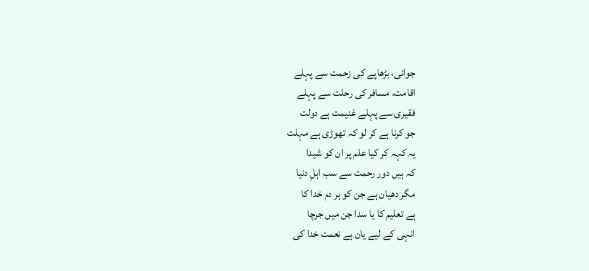جوانی، بڑھاپے کی زحمت سے پہلے
اقامت، مسافر کی رحلت سے پہلے
فقیری سے پہلے غنیمت ہے دولت
جو کرنا ہے کر لو کہ تھوڑی ہے مہلت
یہ کہہ کر کیا علم پر ان کو شیدا
کہ ہیں دور رحمت سے سب اہلِ دنیا
مگر دھیان ہے جن کو ہر دم خدا کا
ہے تعلیم کا یا سدا جن میں جرچا
انہی کے لیے یان ہے نعمت خدا کی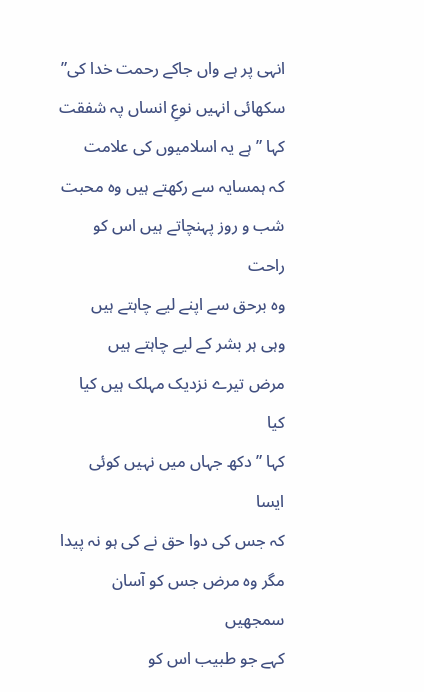انہی پر ہے واں جاکے رحمت خدا کی”
سکھائی انہیں نوعِ انساں پہ شفقت
کہا ” ہے یہ اسلامیوں کی علامت
کہ ہمسایہ سے رکھتے ہیں وہ محبت
شب و روز پہنچاتے ہیں اس کو راحت
وہ برحق سے اپنے لیے چاہتے ہیں
وہی ہر بشر کے لیے چاہتے ہیں
مرض تیرے نزدیک مہلک ہیں کیا کیا
کہا ” دکھ جہاں میں نہیں کوئی ایسا
کہ جس کی دوا حق نے کی ہو نہ پیدا
مگر وہ مرض جس کو آسان سمجھیں
کہے جو طبیب اس کو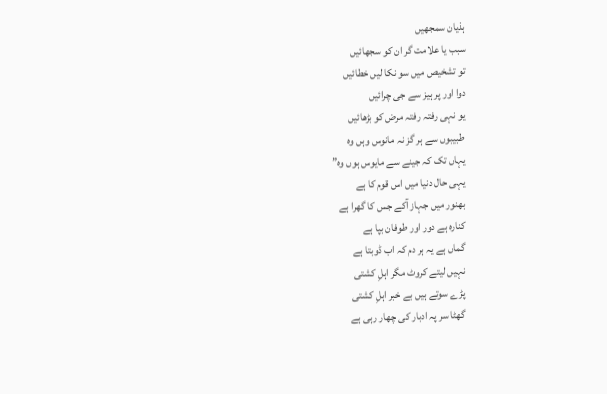ہذیان سمجھیں
سبب یا علامت گر ان کو سجھائیں
تو تشخیص میں سو نکا لیں خطائیں
دوا اور پر ہیز سے جی چرائیں
یو نہی رفتہ رفتہ مرض کو بڑھائیں
طبیبوں سے ہر گز نہ مانوس وہں وہ
یہاں تک کہ جینے سے مایوس ہوں وہ”
یہی حال دنیا میں اس قوم کا ہے
بھنور میں جہاز آکے جس کا گھرا ہے
کنارہ ہے دور اور طوفان بپا ہے
گماں ہے یہ ہر دم کہ اب ڈوبتا ہے
نہیں لیتے کروٹ مگر اہلِ کشتی
پڑے سوتے ہیں بے خبر اہلِ کشتی
گھٹا سر پہ ادبار کی چھار رہی ہے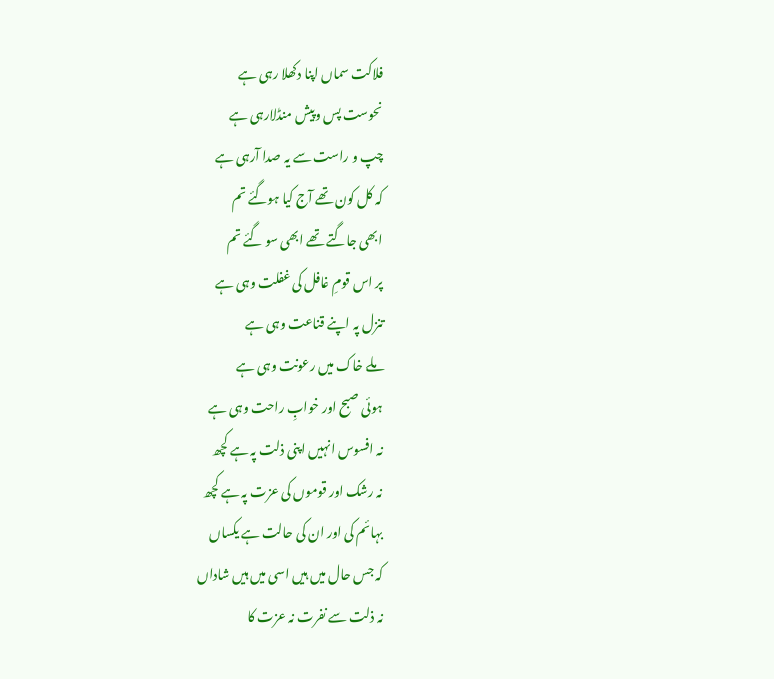فلاکت سماں اپنا دکھلا رہی ہے
نحوست پس وپیش منڈلارہی ہے
چپ و راست سے یہ صدا آرہی ہے
کہ کل کون تھے آج کیا ہوگئے تم
ابھی جاگتے تھے ابھی سو گئے تم
پر اس قومِ غافل کی غفلت وہی ہے
تنزل پہ اپنے قناعت وہی ہے
ملے خاک میں رعونت وہی ہے
ہوئی صبح اور خوابِ راحت وہی ہے
نہ افسوس انہیں اپنی ذلت پہ ہے کچھ
نہ رشک اور قوموں کی عزت پہ ہے کچھ
بہائم کی اور ان کی حالت ہے یکساں
کہ جس حال میں ہیں اسی میں ہیں شاداں
نہ ذلت سے نفرت نہ عزت کا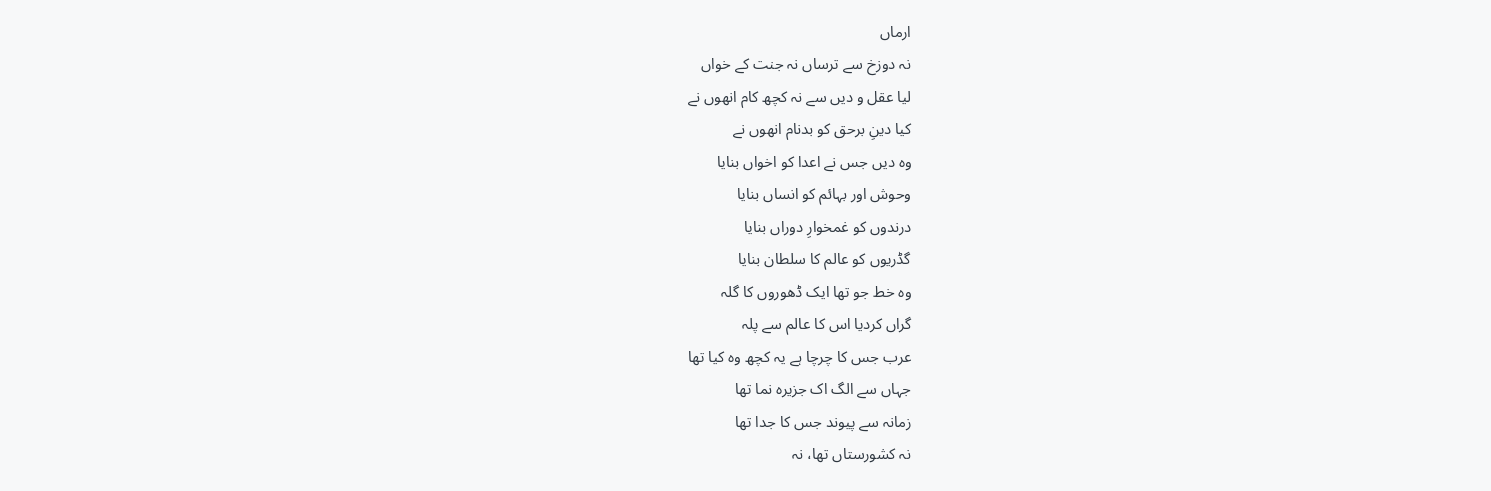ارماں
نہ دوزخ سے ترساں نہ جنت کے خواں
لیا عقل و دیں سے نہ کچھ کام انھوں نے
کیا دینِ برحق کو بدنام انھوں نے
وہ دیں جس نے اعدا کو اخواں بنایا
وحوش اور بہائم کو انساں بنایا
درندوں کو غمخوارِ دوراں بنایا
گڈریوں کو عالم کا سلطان بنایا
وہ خط جو تھا ایک ڈھوروں کا گلہ
گراں کردیا اس کا عالم سے پلہ
عرب جس کا چرچا ہے یہ کچھ وہ کیا تھا
جہاں سے الگ اک جزیرہ نما تھا
زمانہ سے پیوند جس کا جدا تھا
نہ کشورستاں تھا، نہ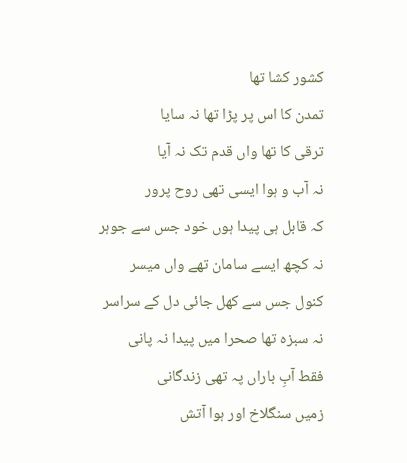کشور کشا تھا
تمدن کا اس پر پڑا تھا نہ سایا
ترقی کا تھا واں قدم تک نہ آیا
نہ آب و ہوا ایسی تھی روح پرور
کہ قابل ہی پیدا ہوں خود جس سے جوہر
نہ کچھ ایسے سامان تھے واں میسر
کنول جس سے کھل جائی دل کے سراسر
نہ سبزہ تھا صحرا میں پیدا نہ پانی
فقط آبِ باراں پہ تھی زندگانی
زمیں سنگلاخ اور ہوا آتش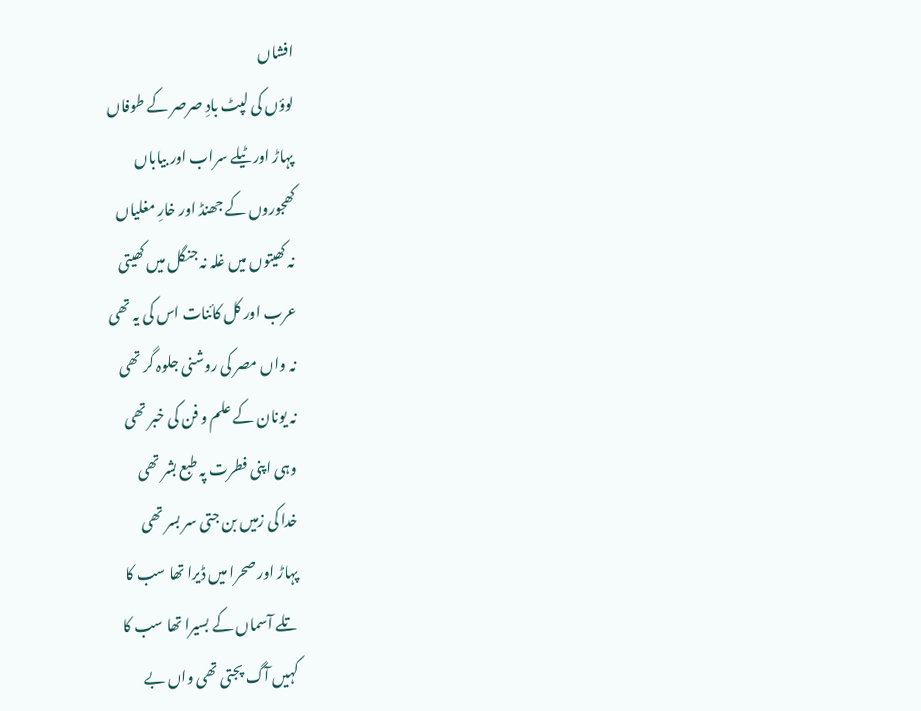افشاں
لوؤں کی لپٹ بادِ صرصر کے طوفاں
پہاڑ اور ٹیلے سراب اور بیاباں
کھجوروں کے جھنڈ اور خارِ مغلیاں
نہ کھیتوں میں غلہ نہ جنگل میں کھیتی
عرب اور کل کائنات اس کی یہ تھی
نہ واں مصر کی روشنی جلوہ گر تھی
نہ یونان کے علم و فن کی خبر تھی
وہی اپنی فطرت پہ طبع بشر تھی
خدا کی زمیں بن جتی سر بسر تھی
پہاڑ اور صحرا میں ڈیرا تھا سب کا
تلے آسماں کے بسیرا تھا سب کا
کہیں آگ پجتی تھی واں بے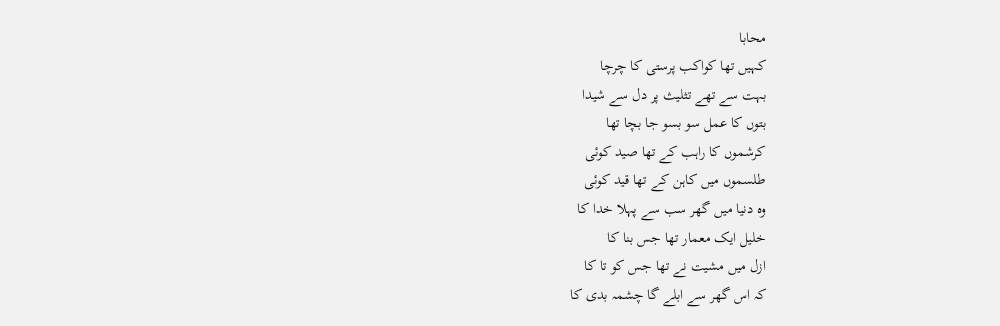محابا
کہیں تھا کواکب پرستی کا چرچا
بہت سے تھے تثلیث پر دل سے شیدا
بتوں کا عمل سو بسو جا بچا تھا
کرشموں کا راہب کے تھا صید کوئی
طلسموں میں کاہن کے تھا قید کوئی
وہ دنیا میں گھر سب سے پہلا خدا کا
خلیل ایک معمار تھا جس بنا کا
ازل میں مشیت نے تھا جس کو تا کا
کہ اس گھر سے ابلے گا چشمہ بدی کا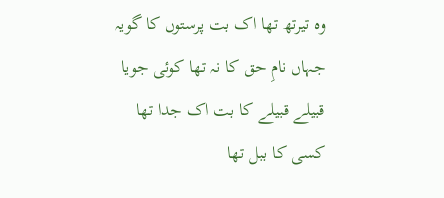وہ تیرتھ تھا اک بت پرستوں کا گویہ
جہاں نامِ حق کا نہ تھا کوئی جویا
قبیلے قبیلے کا بت اک جدا تھا
کسی کا ببل تھا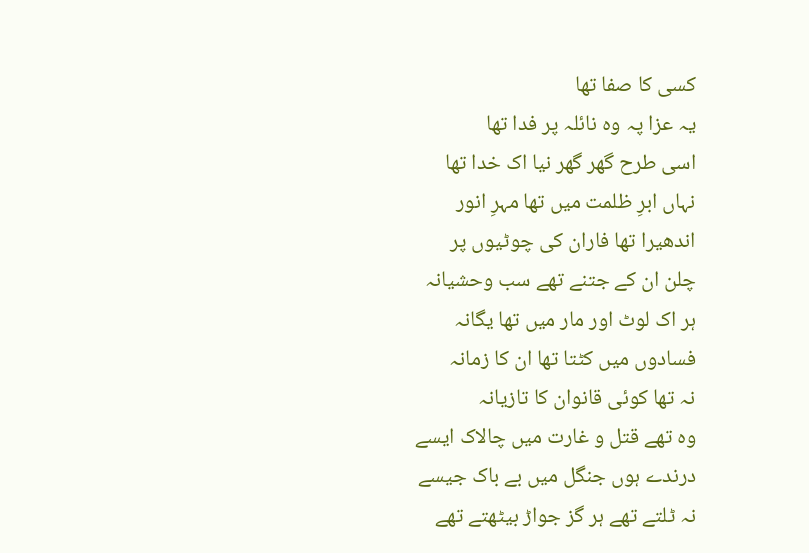کسی کا صفا تھا
یہ عزا پہ وہ نائلہ پر فدا تھا
اسی طرح گھر گھر نیا اک خدا تھا
نہاں ابرِ ظلمت میں تھا مہرِ انور
اندھیرا تھا فاران کی چوٹیوں پر
چلن ان کے جتنے تھے سب وحشیانہ
ہر اک لوٹ اور مار میں تھا یگانہ
فسادوں میں کٹتا تھا ان کا زمانہ
نہ تھا کوئی قانوان کا تازیانہ
وہ تھے قتل و غارت میں چالاک ایسے
درندے ہوں جنگل میں بے باک جیسے
نہ ٹلتے تھے ہر گز جواڑ بیٹھتے تھے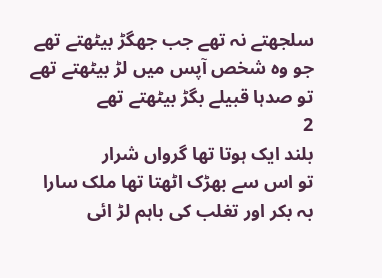سلجھتے نہ تھے جب جھگڑ بیٹھتے تھے
جو وہ شخص آپس میں لڑ بیٹھتے تھے
تو صدہا قبیلے بگڑ بیٹھتے تھے
2
بلند ایک ہوتا تھا گرواں شرار
تو اس سے بھڑک اٹھتا تھا ملک سارا
بہ بکر اور تغلب کی باہم لڑ ائی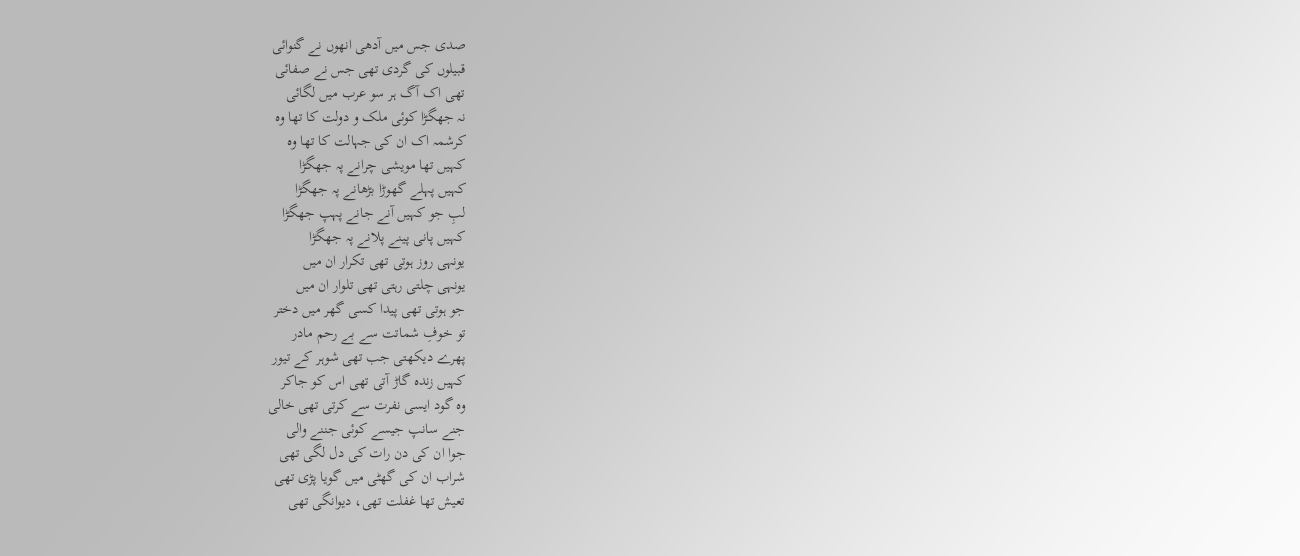صدی جس میں آدھی انھوں نے گنوائی
قبیلوں کی گردی تھی جس نے صفائی
تھی اک آگ ہر سو عرب میں لگائی
نہ جھگڑا کوئی ملک و دولت کا تھا وہ
کرشمہ اک ان کی جہالت کا تھا وہ
کہیں تھا مویشی چرانے پہ جھگڑا
کہیں پہلے گھوڑا بڑھانے پہ جھگڑا
لبِ جو کہیں آنے جانے پہپ جھگڑا
کہیں پانی پینے پلانے پہ جھگڑا
یونہی روز ہوتی تھی تکرار ان میں
یونہی چلتی رہتی تھی تلوار ان میں
جو ہوتی تھی پیدا کسی گھر میں دختر
تو خوفِ شماتت سے بے رحم مادر
پھرے دیکھتی جب تھی شوہر کے تیور
کہیں زندہ گاڑ آتی تھی اس کو جاکر
وہ گود ایسی نفرت سے کرتی تھی خالی
جنے سانپ جیسے کوئی جننے والی
جوا ان کی دن رات کی دل لگی تھی
شراب ان کی گھٹی میں گویا پڑی تھی
تعیش تھا غفلت تھی، دیوانگی تھی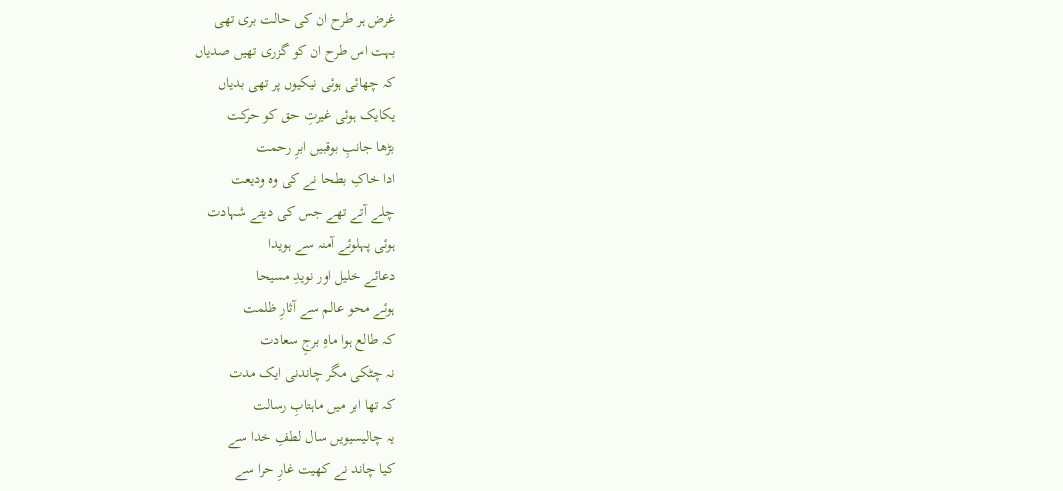غرض ہر طرح ان کی حالت بری تھی
بہت اس طرح ان کو گزری تھیں صدیاں
کہ چھائی ہوئی نیکیوں پر تھی بدیاں
یکایک ہوئی غیرتِ حق کو حرکت
بڑھا جانبِ بوقبیں ابرِ رحمت
ادا خاکِ بطحا نے کی وہ ودیعت
چلے آتے تھے جس کی دیتے شہادت
ہوئی پہلوئے آمنہ سے ہویدا
دعائے خلیل اور نویدِ مسیحا
ہوئے محو عالم سے آثارِ ظلمت
کہ طالع ہوا ماہِ برجِ سعادت
نہ چٹکی مگر چاندنی ایک مدت
کہ تھا ابر میں ماہتابِ رسالت
یہ چالیسیویں سال لطفِ خدا سے
کیا چاند نے کھیت غارِ حرا سے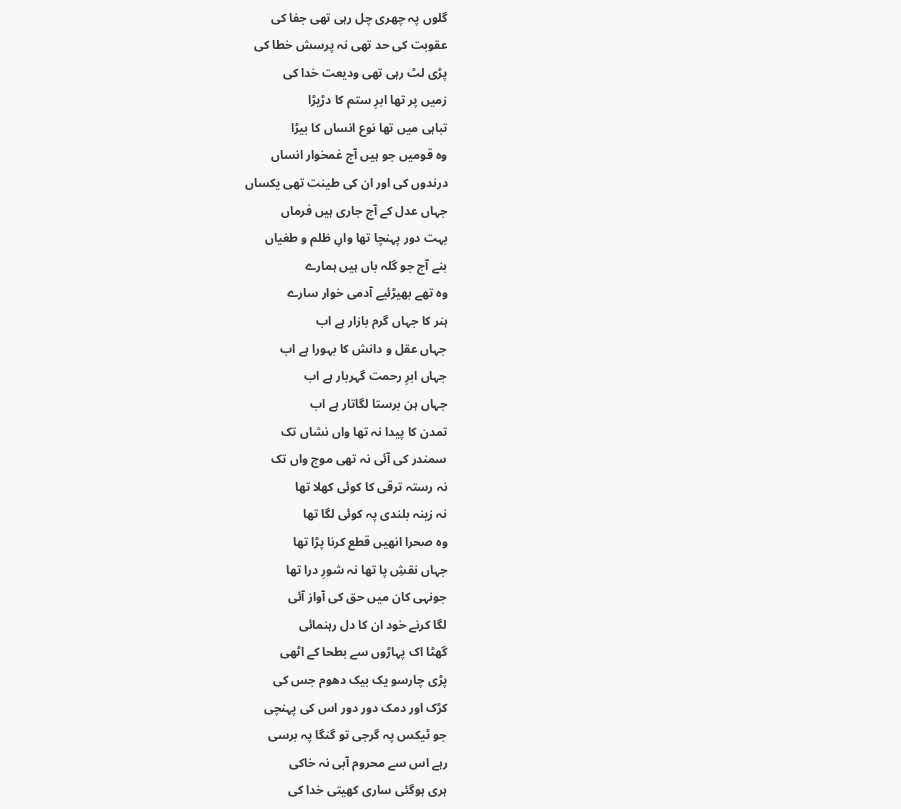گلوں پہ چھری چل رہی تھی جفا کی
عقوبت کی حد تھی نہ پرسش خطا کی
پڑی لٹ رہی تھی ودیعت خدا کی
زمیں پر تھا ابرِ ستم کا دڑیڑا
تباہی میں تھا نوع انساں کا بیڑا
وہ قومیں جو ہیں آج غمخوار انساں
درندوں کی اور ان کی طینت تھی یکساں
جہاں عدل کے آج جاری ہیں فرماں
بہت دور پہنچا تھا واںِ ظلم و طغیاں
بنے آج جو گلہ باں ہیں ہمارے
وہ تھے بھیڑئیے آدمی خوار سارے
ہنر کا جہاں گرم بازار ہے اب
جہاں عقل و دانش کا بہورا ہے اب
جہاں ابرِ رحمت گہربار ہے اب
جہاں ہن برستا لگاتار ہے اب
تمدن کا پیدا نہ تھا واں نشاں تک
سمندر کی آئی نہ تھی موج واں تک
نہ رستہ ترقی کا کوئی کھلا تھا
نہ زینہ بلندی پہ کوئی لگا تھا
وہ صحرا انھیں قطع کرنا پڑا تھا
جہاں نقشِ پا تھا نہ شورِ درا تھا
جونہی کان میں حق کی آواز آئی
لگا کرنے خود ان کا دل رہنمائی
گھٹا اک پہاڑوں سے بطحا کے اٹھی
پڑی چارسو یک بیک دھوم جس کی
کڑک اور دمک دور دور اس کی پہنچی
جو ٹیکس پہ گرجی تو گنگا پہ برسی
رہے اس سے محروم آبی نہ خاکی
ہری ہوگئی ساری کھیتی خدا کی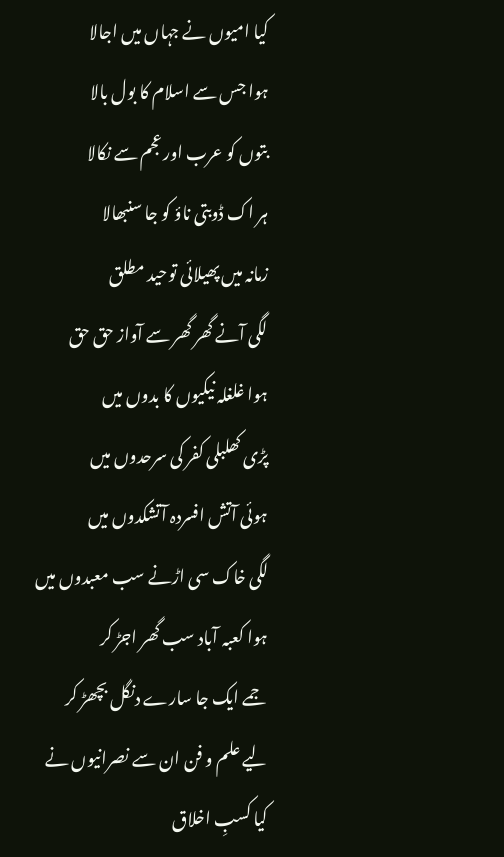کیا امیوں نے جہاں میں اجالا
ہوا جس سے اسلام کا بول بالا
بتوں کو عرب اور عجم سے نکالا
ہر اک ڈوبتی ناؤ کو جا سنبھالا
زمانہ میں پھیلائی توحید مطلق
لگی آنے گھر گھر سے آواز حق حق
ہوا غلغلہ نیکیوں کا بدوں میں
پڑی کھلبلی کفر کی سرحدوں میں
ہوئی آتش افسردہ آتشکدوں میں
لگی خاک سی اڑنے سب معبدوں میں
ہوا کعبہ آباد سب گھر اجڑ کر
جمے ایک جا سارے دنگل بچھڑ کر
لیے علم و فن ان سے نصرانیوں نے
کیا کسبِ اخلاق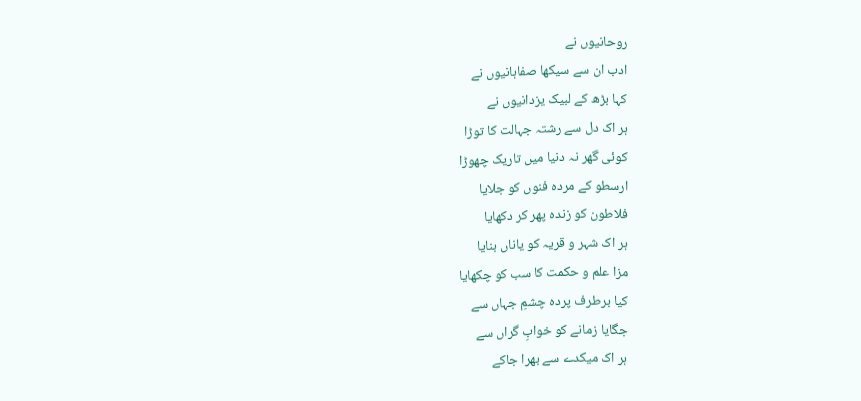روحانیوں نے
ادب ان سے سیکھا صفاہانیوں نے
کہا بڑھ کے لبیک یزدانیوں نے
ہر اک دل سے رشتہ جہالت کا توڑا
کوئی گھر نہ دنیا میں تاریک چھوڑا
ارسطو کے مردہ فنوں کو جلایا
فلاطون کو زندہ پھر کر دکھایا
ہر اک شہر و قریہ کو یاناں بنایا
مزا علم و حکمت کا سب کو چکھایا
کیا برطرف پردہ چشمِ جہاں سے
جگایا زمانے کو خوابِ گراں سے
ہر اک میکدے سے بھرا جاکے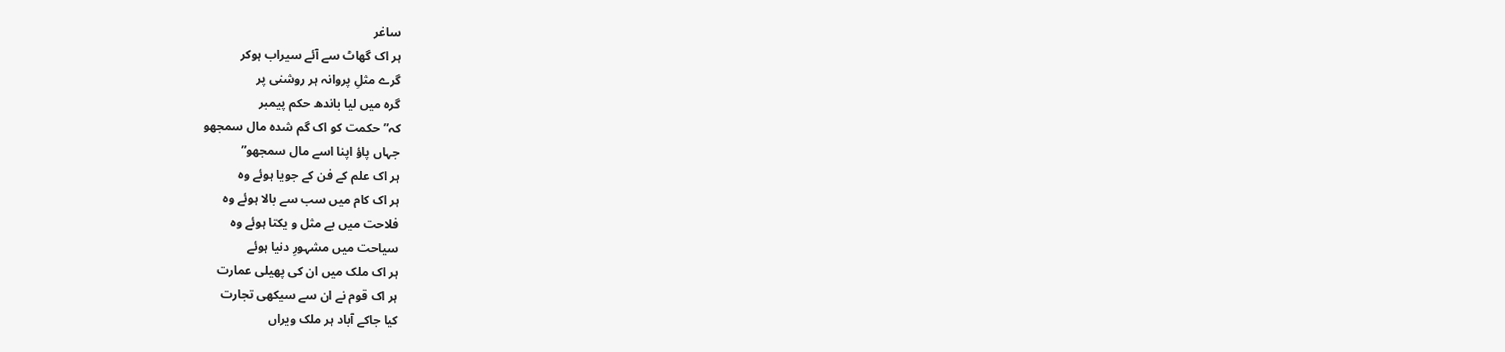ساغر
ہر اک گھاٹ سے آئے سیراب ہوکر
گرے مثلِ پروانہ ہر روشنی پر
گرہ میں لیا باندھ حکم پیمبر
کہ” حکمت کو اک گم شدہ مال سمجھو
جہاں پاؤ اپنا اسے مال سمجھو”
ہر اک علم کے فن کے جویا ہوئے وہ
ہر اک کام میں سب سے بالا ہوئے وہ
فلاحت میں بے مثل و یکتا ہوئے وہ
سیاحت میں مشہورِ دنیا ہوئے
ہر اک ملک میں ان کی پھیلی عمارت
ہر اک قوم نے ان سے سیکھی تجارت
کیا جاکے آباد ہر ملک ویراں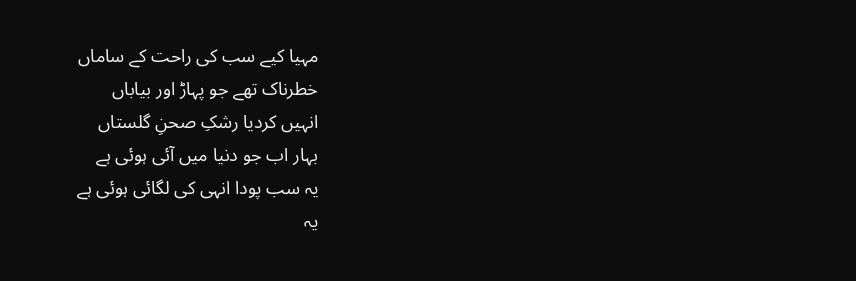مہیا کیے سب کی راحت کے ساماں
خطرناک تھے جو پہاڑ اور بیاباں
انہیں کردیا رشکِ صحنِ گلستاں
بہار اب جو دنیا میں آئی ہوئی ہے
یہ سب پودا انہی کی لگائی ہوئی ہے
یہ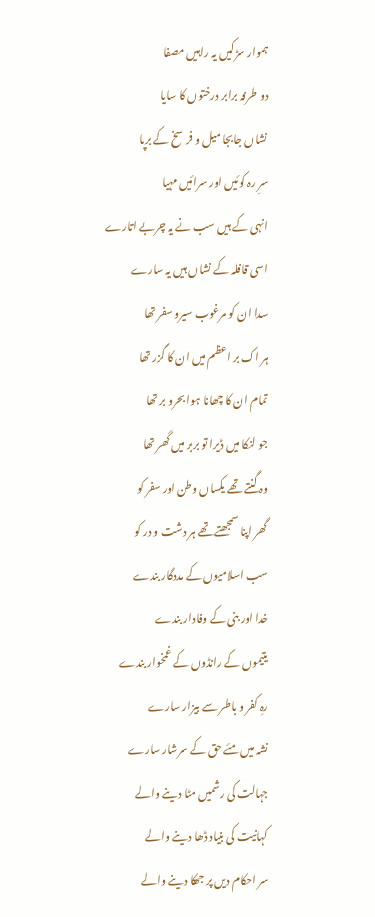ہموار سڑکیں یہ راہیں مصفا
دو طرفہ برابر درختوں کا سایا
نشاں جابجا میل و فرسخ کے برپا
سرِ رہ کوئیں اور سرائیں مہیا
انہی کے ہیں سب نے یہ چربے اتارے
اسی قافلہ کے نشاں ہیں یہ سارے
سدا ان کو مرغوب سیرو سفر تھا
ہر اک بر اعظم میں ان کا گزر تھا
تمام ان کا چھانا ہوا بحرو بر تھا
جو لنکا میں ڈیرا تو بربر میں گھر تھا
وہ گنتے تھے یکساں وطن اور سفر کو
گھر اپنا سمجھتے تھے ہر دشت و در کو
سب اسلامیوں کے مددگار بندے
خدا اور بنی کے وفادار بندے
یتیموں کے رانڈوں کے غمخوار بندے
رہِ کفر و باطر سے بیزار سارے
نشہ میں مئے حق کے سرشار سارے
جہالت کی رشمیں مٹا دینے والے
کہانیت کی بنیاد ڈھا دینے والے
سر احکام دیں پر جھکا دینے والے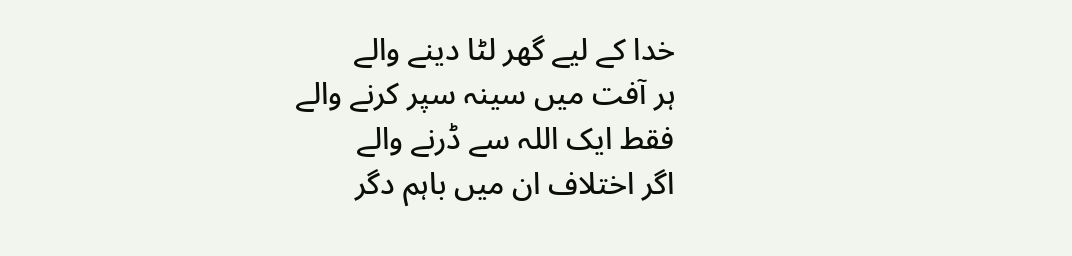خدا کے لیے گھر لٹا دینے والے
ہر آفت میں سینہ سپر کرنے والے
فقط ایک اللہ سے ڈرنے والے
اگر اختلاف ان میں باہم دگر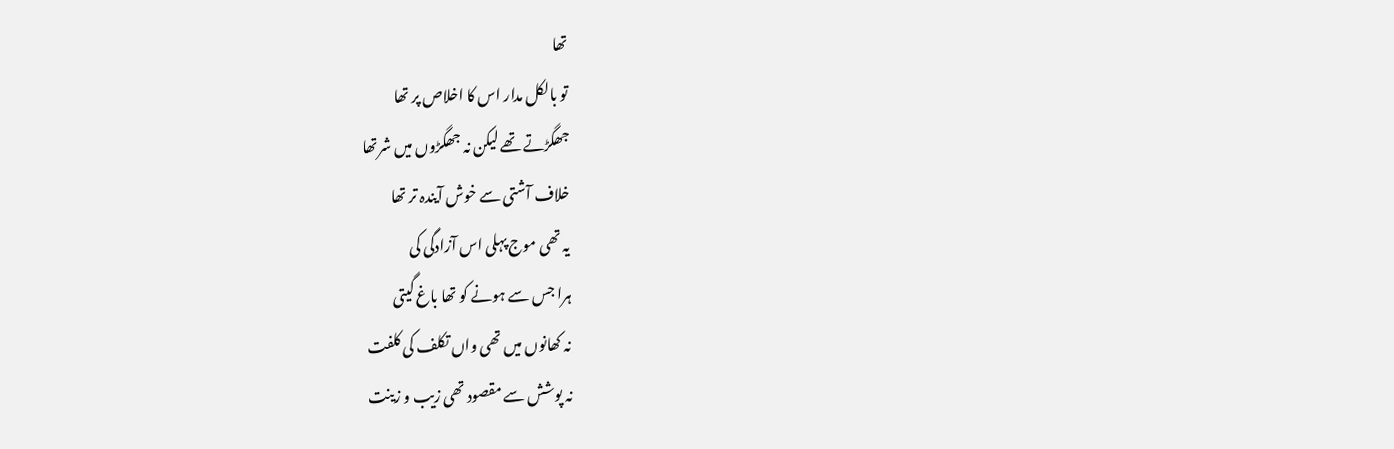تھا
تو بالکل مدار اس کا اخلاص پر تھا
جھگڑتے تھے لیکن نہ جھگڑوں میں شرتھا
خلاف آشتی سے خوش آیندہ تر تھا
یہ تھی موج پہلی اس آزادگی کی
ہرا جس سے ہونے کو تھا باغ گیتی
نہ کھانوں میں تھی واں تکلف کی کلفت
نہ پوشش سے مقصود تھی زیب و زینت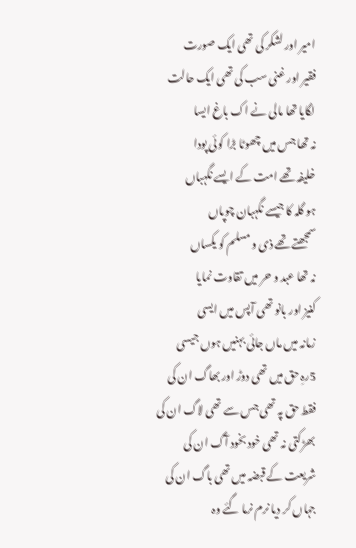امیر اور لشکر کی تھی ایک صورت
فقیر اور غنی سب کی تھی ایک حالت
لگایا تھا مالی نے اک باغ ایسا
نہ تھا جس میں چھوٹا بڑا کوئی پودا
خلیفہ تھے امت کے ایسے نگہباں
ہو گلہ کا جیسے نگہبان چوپاں
سمجھتے تھے ذی و مسلم کو یکساں
نہ تھا عبد و حر میں تقاوت نمایا
کنیز اور بانو تھی آپس میں ایسی
زمانہ میں ماں جائی بہنیں ہوں جیسی
5رہِ حق میں تھی دوڑ اور بھاگ ان کی
فقط حق پہ تھی جس سے تھی لاگ ان کی
بھڑکتی نہ تھی خود بخود آگ ان کی
شریعت کے قبضہ میں تھی باگ ان کی
جہاں کر دیا نرم نرما گئے وہ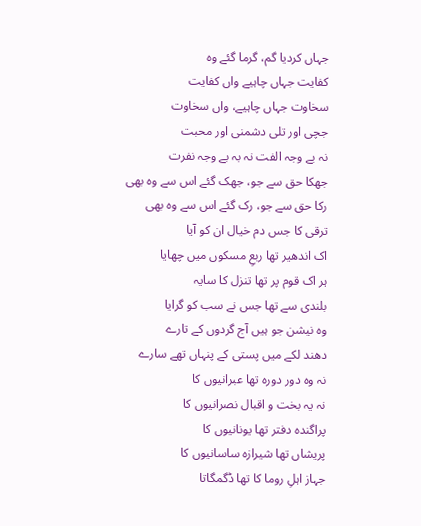جہاں کردیا گم، گرما گئے وہ
کفایت جہاں چاہیے واں کفایت
سخاوت جہاں چاہیے، واں سخاوت
جچی اور تلی دشمنی اور محبت
نہ بے وجہ الفت نہ بہ بے وجہ نفرت
جھکا حق سے جو، جھک گئے اس سے وہ بھی
رکا حق سے جو، رک گئے اس سے وہ بھی
ترقی کا جس دم خیال ان کو آیا
اک اندھیر تھا ربعِ مسکوں میں چھایا
ہر اک قوم پر تھا تنزل کا سایہ
بلندی سے تھا جس نے سب کو گرایا
وہ نیشن جو ہیں آج گردوں کے تارے
دھند لکے میں پستی کے پنہاں تھے سارے
نہ وہ دور دورہ تھا عبرانیوں کا
نہ یہ بخت و اقبال نصرانیوں کا
پراگندہ دفتر تھا یونانیوں کا
پریشاں تھا شیرازہ ساسانیوں کا
جہاز اہلِ روما کا تھا ڈگمگاتا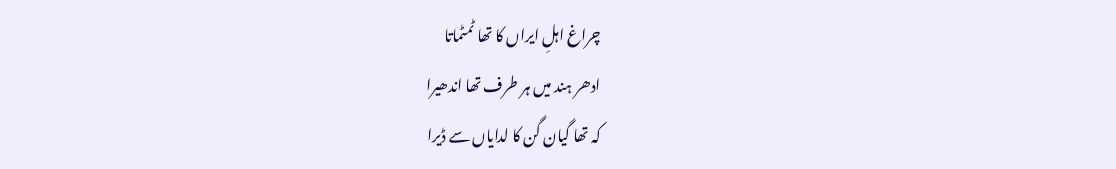چراغ اہلِ ایراں کا تھا ٹمٹماتا
ادھر ہند میں ہر طرف تھا اندھیرا
کہ تھا گیان گن کا لدایاں سے ڈیرا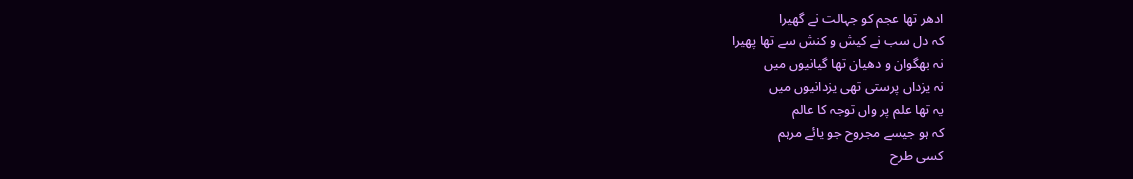ادھر تھا عجم کو جہالت نے گھیرا
کہ دل سب نے کیش و کنش سے تھا پھیرا
نہ بھگوان و دھیان تھا گیانیوں میں
نہ یزداں پرستی تھی یزدانیوں میں
یہ تھا علم پر واں توجہ کا عالم
کہ ہو جیسے مجروح جو یائے مرہم
کسی طرح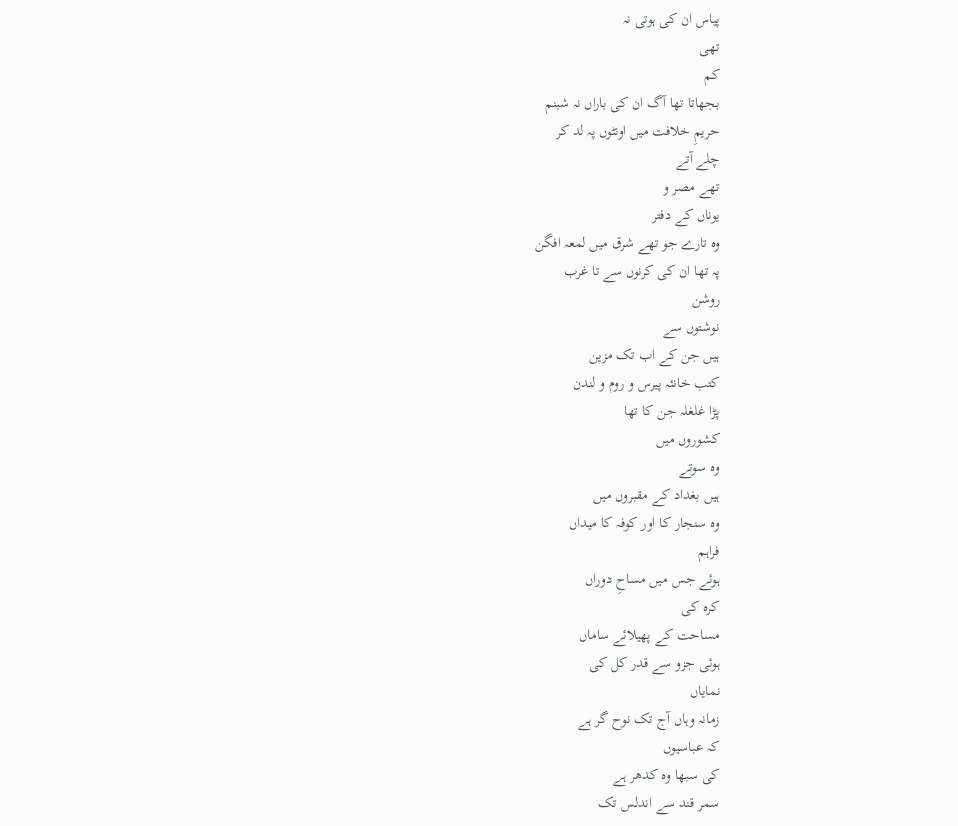پیاس ان کی ہوتی نہ
تھی
کم
بجھاتا تھا آگ ان کی باراں نہ شبنم
حریمِ خلافت میں اونٹوں پہ لد کر
چلے آتے
تھے مصر و
یوناں کے دفتر
وہ تارے جو تھے شرق میں لمعہ افگن
پہ تھا ان کی کرنوں سے تا غرب
روشن
نوشتوں سے
ہیں جن کے اب تک مزین
کتب خانئہ پیرس و روم و لندن
پڑا غلغلہ جن کا تھا
کشوروں میں
وہ سوتے
ہیں بغداد کے مقبروں میں
وہ سنجار کا اور کوفہ کا میداں
فراہم
ہوئے جس میں مساحِ دوراں
کرہ کی
مساحت کے پھیلائے ساماں
ہوئی جزو سے قدر کل کی
نمایاں
زمانہ وہاں آج تک نوح گر ہے
کہ عباسیوں
کی سبھا وہ کدھر ہے
سمر قند سے اندلس تک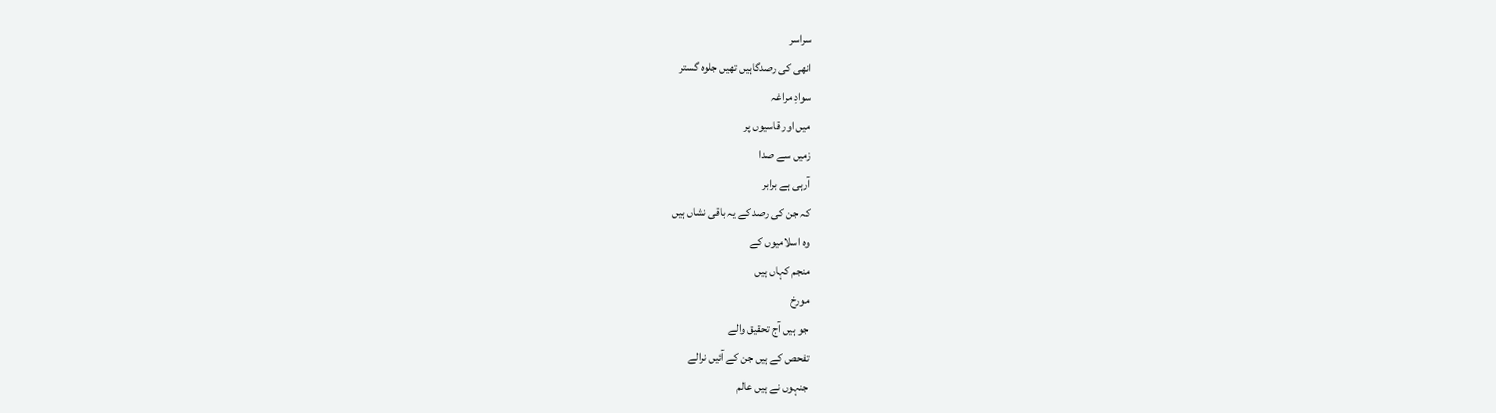سراسر
انھی کی رصدگاہیں تھیں جلوہ گستر
سوادِ مراغہ
میں اور قاسیوں پر
زمیں سے صدا
آرہی ہے برابر
کہ جن کی رصد کے یہ باقی نشاں ہیں
وہ اسلامیوں کے
منجم کہاں ہیں
مورخ
جو ہیں آج تحقیق والے
تفحص کے ہیں جن کے آئیں نرالے
جنہوں نے ہیں عالم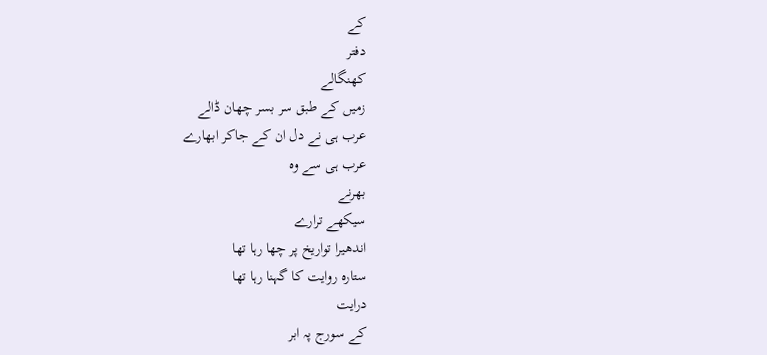کے
دفتر
کھنگالے
زمیں کے طبق سر بسر چھان ڈالے
عرب ہی نے دل ان کے جاکر ابھارے
عرب ہی سے وہ
بھرنے
سیکھے ترارے
اندھیرا تواریخ پر چھا رہا تھا
ستارہ روایت کا گہنا رہا تھا
درایت
کے سورج پہ ابر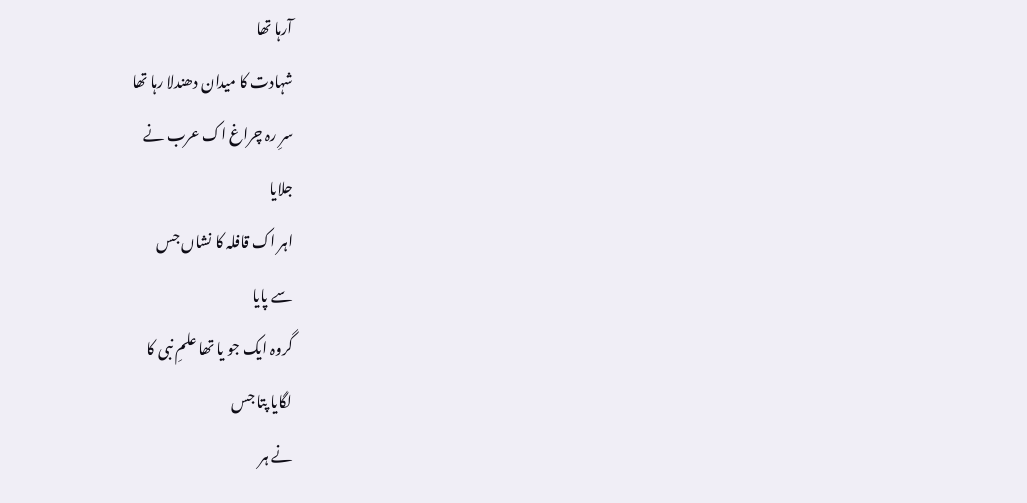آرہا تھا
شہادت کا میدان دھندلا رہا تھا
سرِ رہ چراغ اک عرب نے
جلایا
اہر اک قافلہ کا نشاں جس
سے پایا
گروہ ایک جو یا تھا علمِ نبی کا
لگایا پتا جس
نے ہر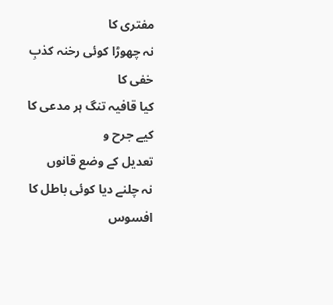مفتری کا
نہ چھوڑا کوئی رخنہ کذبِ
خفی کا
کیا قافیہ تنگ ہر مدعی کا
کیے جرح و
تعدیل کے وضع قانوں
نہ چلنے دیا کوئی باطل کا
افسوس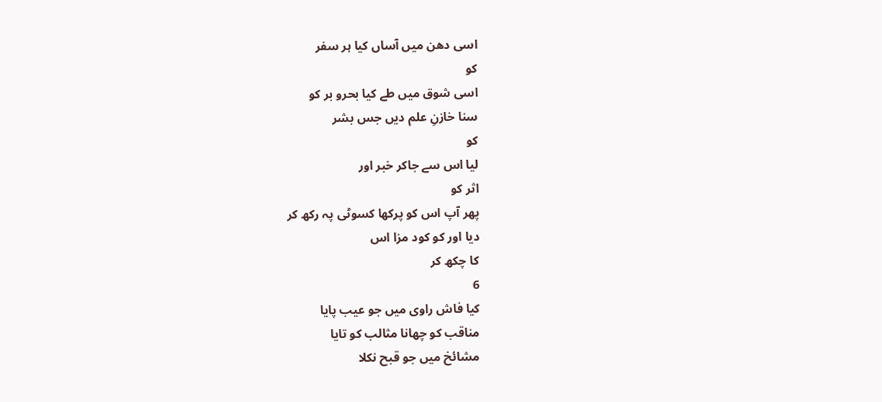اسی دھن میں آساں کیا ہر سفر
کو
اسی شوق میں طے کیا بحرو بر کو
سنا خازنِ علم دیں جس بشر
کو
لیا اس سے جاکر خبر اور
اثر کو
پھر آپ اس کو پرکھا کسوٹی پہ رکھ کر
دیا اور کو کود مزا اس
کا چکھ کر
6
کیا فاش راوی میں جو عیب پایا
مناقب کو چھانا مثالب کو تایا
مشائخ میں جو قبح نکلا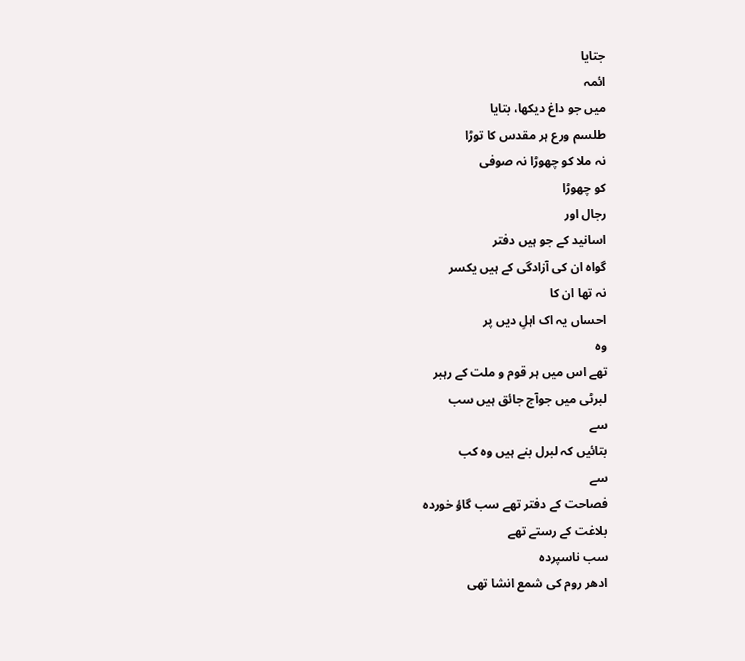جتایا
ائمہ
میں جو داغ دیکھا، بتایا
طلسم ورع ہر مقدس کا توڑا
نہ ملا کو چھوڑا نہ صوفی
کو چھوڑا
رجال اور
اسانید کے جو ہیں دفتر
گواہ ان کی آزادگی کے ہیں یکسر
نہ تھا ان کا
احساں یہ اک اہلِ دیں پر
وہ
تھے اس میں ہر قوم و ملت کے رہبر
لبرٹی میں جوآج جائق ہیں سب
سے
بتائیں کہ لبرل بنے ہیں وہ کب
سے
فصاحت کے دفتر تھے سب گاؤ خوردہ
بلاغت کے رستے تھے
سب ناسپردہ
ادھر روم کی شمع انشا تھی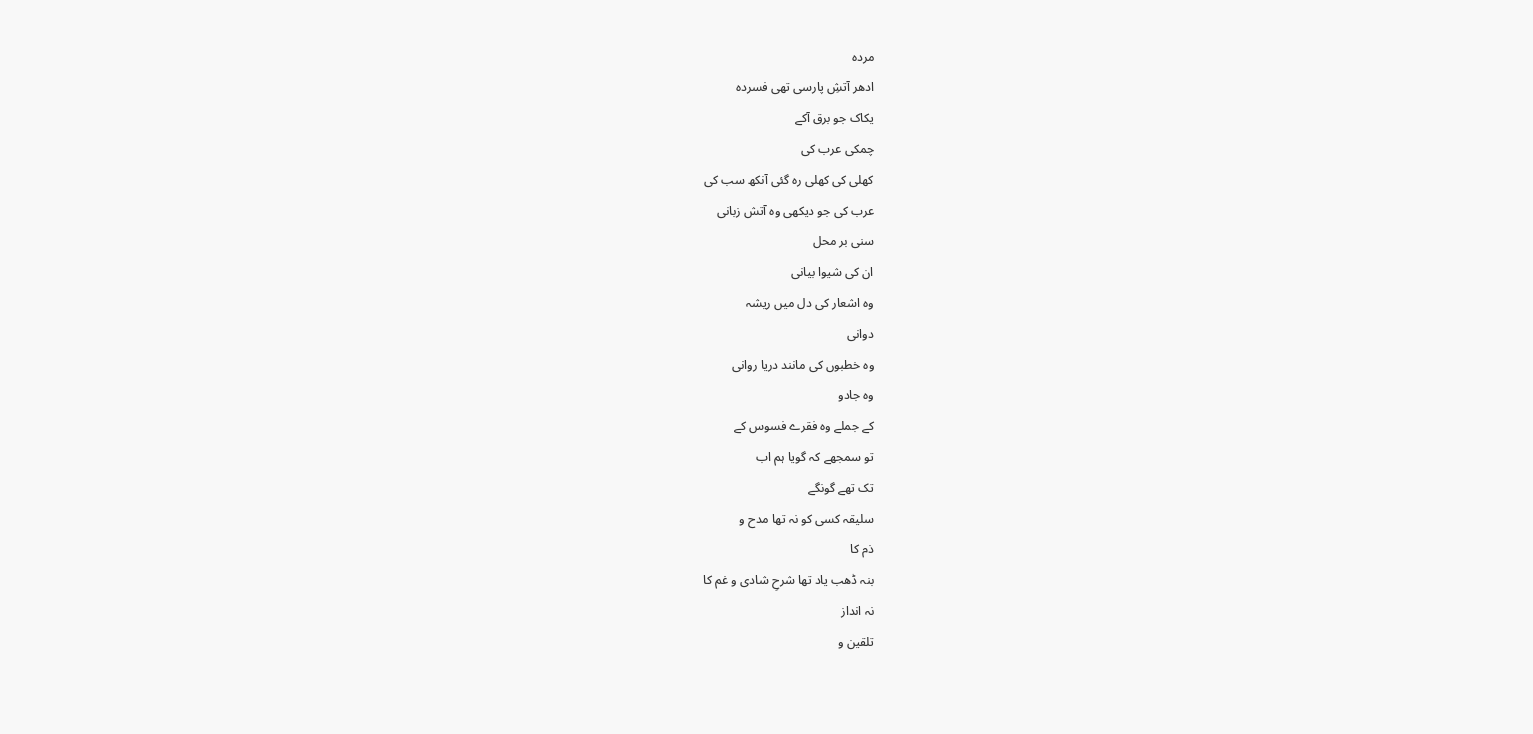مردہ
ادھر آتشِ پارسی تھی فسردہ
یکاک جو برق آکے
چمکی عرب کی
کھلی کی کھلی رہ گئی آنکھ سب کی
عرب کی جو دیکھی وہ آتش زبانی
سنی بر محل
ان کی شیوا بیانی
وہ اشعار کی دل میں ریشہ
دوانی
وہ خطبوں کی مانند دریا روانی
وہ جادو
کے جملے وہ فقرے فسوس کے
تو سمجھے کہ گویا ہم اب
تک تھے گونگے
سلیقہ کسی کو نہ تھا مدح و
ذم کا
بنہ ڈھب یاد تھا شرحِ شادی و غم کا
نہ انداز
تلقین و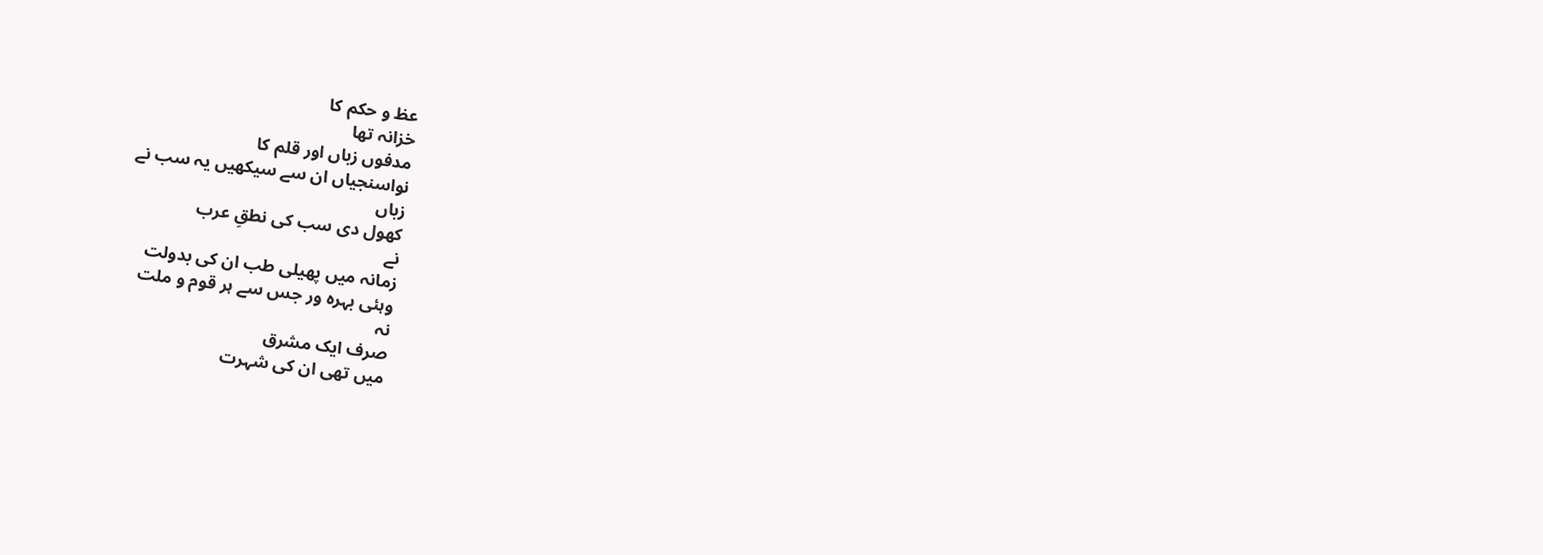عظ و حکم کا
خزانہ تھا
مدفوں زباں اور قلم کا
نواسنجیاں ان سے سیکھیں یہ سب نے
زباں
کھول دی سب کی نطقِ عرب
نے
زمانہ میں پھیلی طب ان کی بدولت
وہئی بہرہ ور جس سے ہر قوم و ملت
نہ
صرف ایک مشرق
میں تھی ان کی شہرت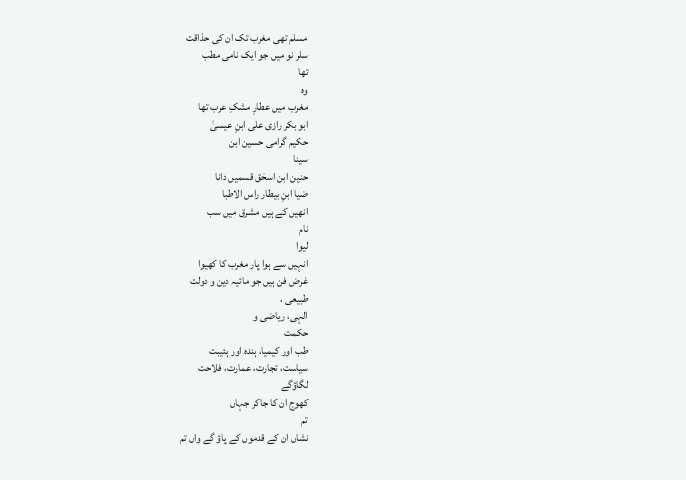مسلم تھی مغرب تک ان کی حذاقت
سلر نو میں جو ایک نامی مطب
تھا
وہ
مغرب میں عطارِ مشکِ عرب تھا
ابو بکر رازی علی ابنِ عیسیٰ
حکیم گرامی حسین ابن
سینا
حنین ابن اسحٰق قسمیں دانا
ضیا ابنِ بیطار راس الاطبا
انھیں کے ہیں مشرق میں سب
نام
لیوا
انہیں سے ہوا پار مغرب کا کھیوا
غرض فن ہیں جو مائیہ دین و دولت
طبیعی ،
الہی، ریاضی و
حکمت
طب اور کیمیا، ہندہ اور ہئیبت
سیاست، تجارت، عمارت، فلاحت
لگاؤگے
کھوج ان کا جاکر جہاں
تم
نشاں ان کے قدموں کے پاؤ گے واں تم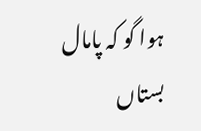ہوا گو کہ پامال بستاں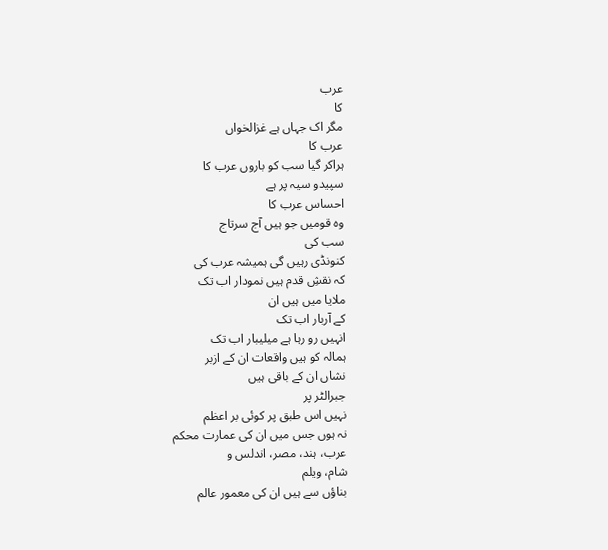عرب
کا
مگر اک جہاں ہے غزالخواں
عرب کا
ہراکر گیا سب کو باروں عرب کا
سپیدو سیہ پر ہے
احساس عرب کا
وہ قومیں جو ہیں آج سرتاج
سب کی
کنونڈی رہیں گی ہمیشہ عرب کی
کہ نقشِ قدم ہیں نمودار اب تک
ملایا میں ہیں ان
کے آربار اب تک
انہیں رو رہا ہے میلیبار اب تک
ہمالہ کو ہیں واقعات ان کے ازبر
نشاں ان کے باقی ہیں
جبرالٹر پر
نہیں اس طبق پر کوئی بر اعظم
نہ ہوں جس میں ان کی عمارت محکم
عرب، ہند، مصر، اندلس و
شام، ویلم
بناؤں سے ہیں ان کی معمور عالم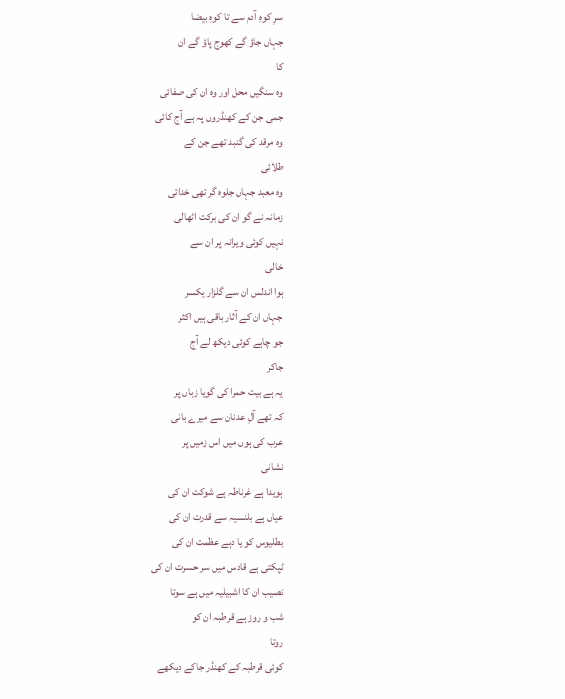سرِ کوہِ آدم سے تا کوہِ بیضا
جہاں جاؤ گے کھوج پاؤ گے ان
کا
وہ سنگیں محل اور وہ ان کی صفائی
جمی جن کے کھنڈروں پہ ہے آج کائی
وہ مرقد کی گنبد تھے جن کے
طلائی
وہ معبد جہاں جلوہ گر تھی خدائی
زمانہ نے گو ان کی برکت اٹھالی
نہیں کوئی ویرانہ پر ان سے
خالی
ہوا اندلس ان سے گلزار یکسر
جہاں ان کے آثار باقی ہیں اکثر
جو چاہے کوئی دیکھ لے آج
جاکر
یہ ہے بیت حمرا کی گویا زباں پر
کہ تھے آلِ عدنان سے میرے بانی
عرب کی ہوں میں اس زمیں پر
نشانی
ہویدا ہے غرناطہ ہے شوکت ان کی
عیاں ہے بلنسیہ سے قدرت ان کی
بطلیوس کو یا دہے عظمت ان کی
ٹپکتی ہے قادس میں سر حسرت ان کی
نصیب ان کا اشبیلیہ میں ہے سوتا
شب و روز ہے قرطبہ ان کو
روتا
کوئی قرطبہ کے کھنڈر جاکے دیکھے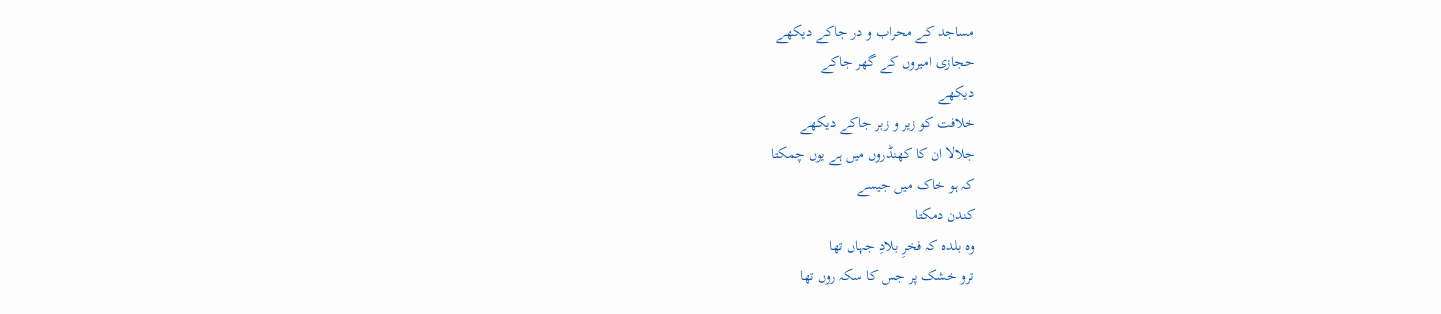مساجد کے محراب و در جاکے دیکھے
حجازی امیروں کے گھر جاکے
دیکھے
خلافت کو زیر و زبر جاکے دیکھے
جلالا ان کا کھنڈروں میں ہے یوں چمکتا
کہ ہو خاک میں جیسے
کندن دمکتا
وہ بلدہ کہ فخرِ بلادِ جہاں تھا
ترو خشک پر جس کا سکہ روں تھا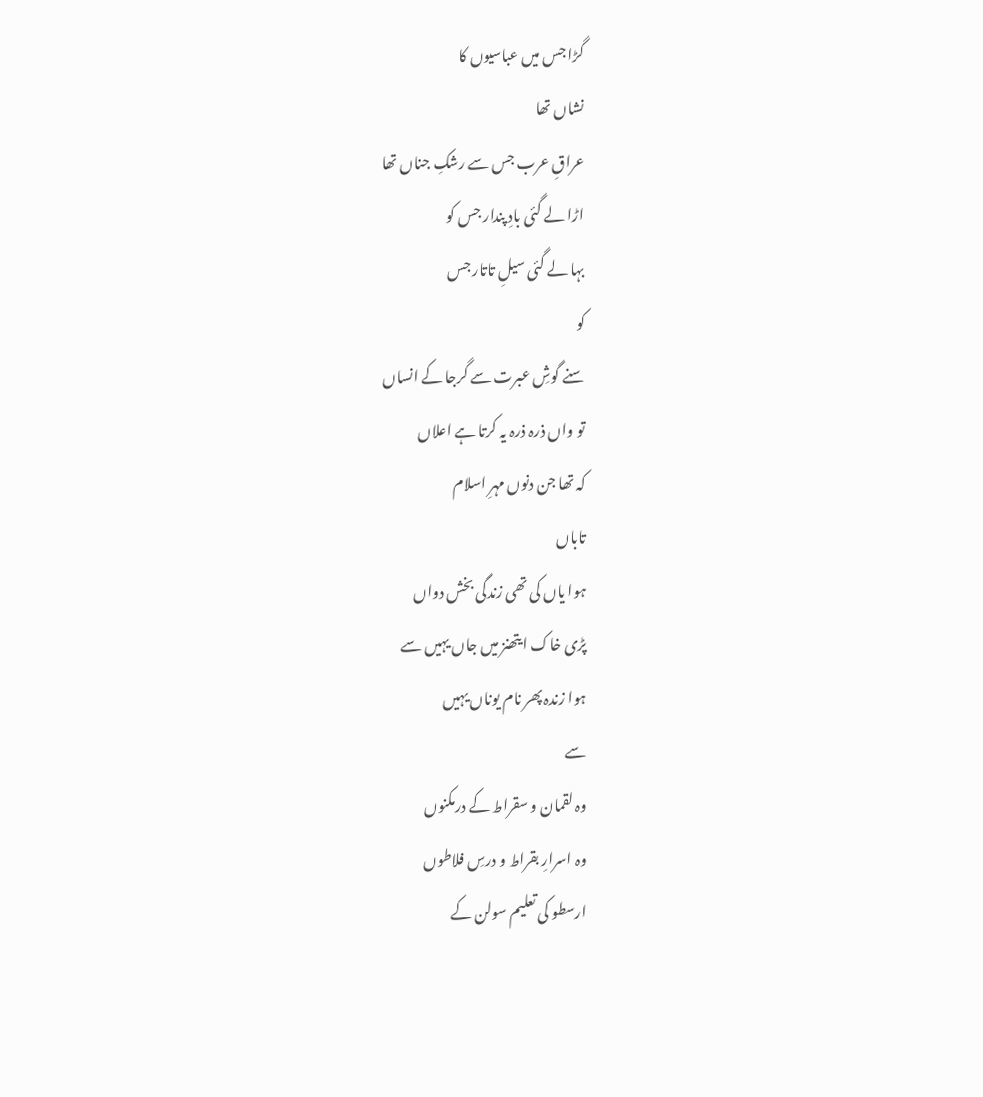گڑا جس میں عباسیوں کا
نشاں تھا
عراقِ عرب جس سے رشکِ جناں تھا
اڑا لے گئی بادِ پندار جس کو
بہا لے گئی سیلِ تاتار جس
کو
سنے گوشِ عبرت سے گرجا کے انساں
تو واں ذرہ ذرہ یہ کرتا ہے اعلاں
کہ تھا جن دنوں مہرِ اسلام
تاباں
ہوا یاں کی تھی زندگی بخش دواں
پڑی خاک ایتھنز میں جاں یہیں سے
ہوا زندہ پھر نام یوناں یہیں
سے
وہ لقمان و سقراط کے درمکنوں
وہ اسرارِ بقراط و درسِ فلاطوں
ارسطو کی تعلیم سولن کے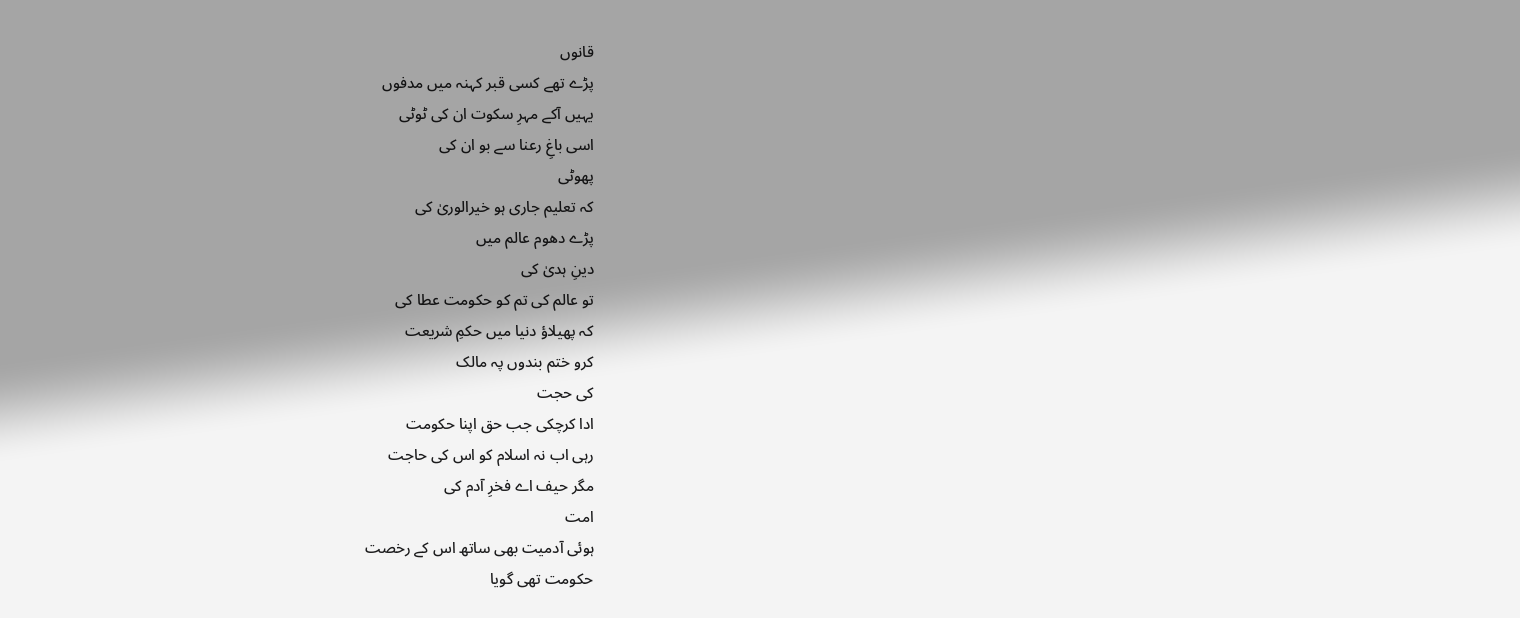قانوں
پڑے تھے کسی قبر کہنہ میں مدفوں
یہیں آکے مہرِ سکوت ان کی ٹوٹی
اسی باغِ رعنا سے بو ان کی
پھوٹی
کہ تعلیم جاری ہو خیرالوریٰ کی
پڑے دھوم عالم میں
دینِ ہدیٰ کی
تو عالم کی تم کو حکومت عطا کی
کہ پھیلاؤ دنیا میں حکمِ شریعت
کرو ختم بندوں پہ مالک
کی حجت
ادا کرچکی جب حق اپنا حکومت
رہی اب نہ اسلام کو اس کی حاجت
مگر حیف اے فخرِ آدم کی
امت
ہوئی آدمیت بھی ساتھ اس کے رخصت
حکومت تھی گویا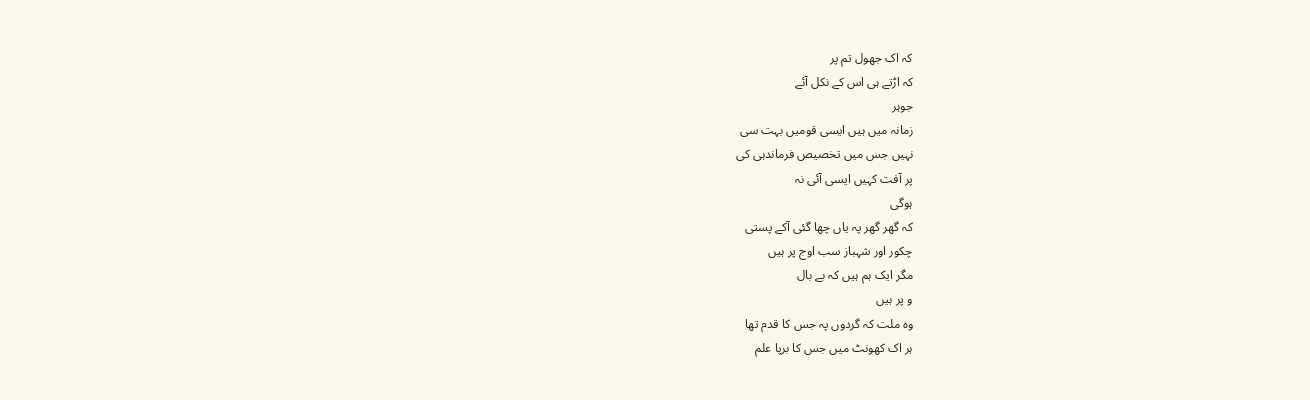کہ اک جھول تم پر
کہ اڑتے ہی اس کے نکل آئے
جوہر
زمانہ میں ہیں ایسی قومیں بہت سی
نہیں جس میں تخصیص فرماندہی کی
پر آفت کہیں ایسی آئی نہ
ہوگی
کہ گھر گھر پہ یاں چھا گئی آکے پستی
چکور اور شہباز سب اوج پر ہیں
مگر ایک ہم ہیں کہ بے بال
و پر ہیں
وہ ملت کہ گردوں پہ جس کا قدم تھا
ہر اک کھونٹ میں جس کا برپا علم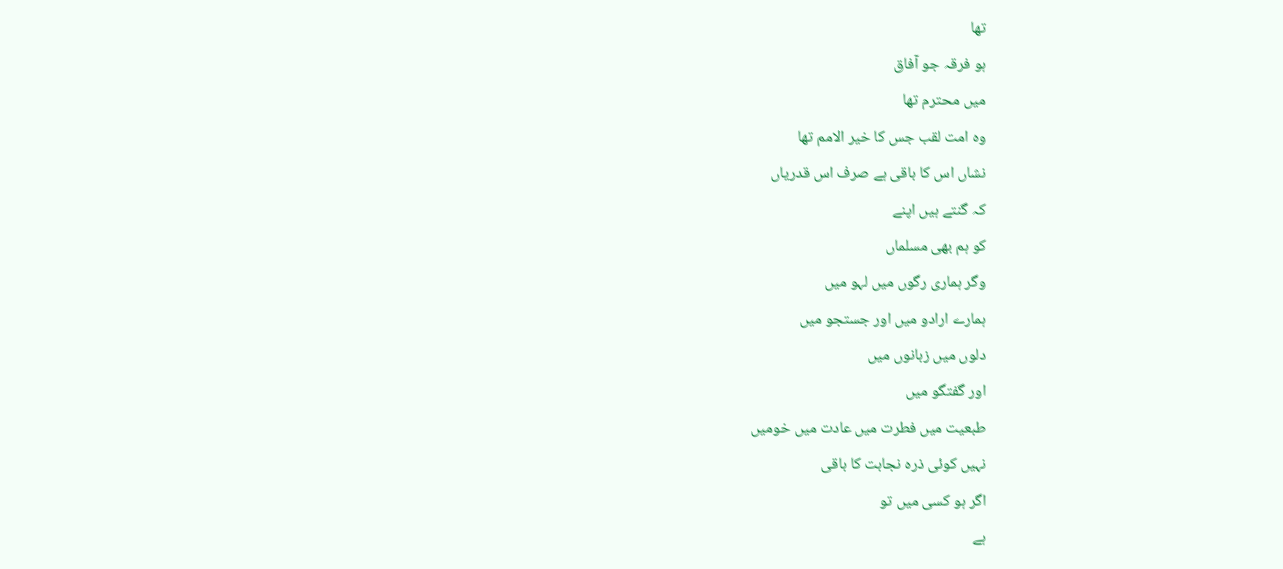تھا
ہو فرقہ جو آفاق
میں محترم تھا
وہ امت لقب جس کا خیر الامم تھا
نشاں اس کا باقی ہے صرف اس قدریاں
کہ گنتے ہیں اپنے
کو ہم بھی مسلماں
وگر ہماری رگوں میں لہو میں
ہمارے ارادو میں اور جستجو میں
دلوں میں زبانوں میں
اور گفتگو میں
طبعیت میں فطرت میں عادت میں خومیں
نہیں کوئی ذرہ نجابت کا باقی
اگر ہو کسی میں تو
ہے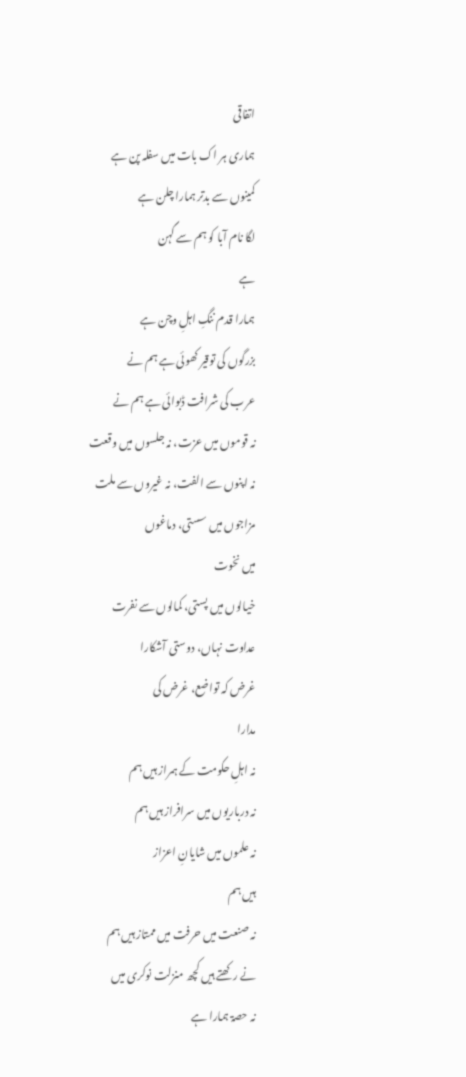اتفاقی
ہماری ہر اک بات میں سفلہ پن ہے
کمینوں سے بدتر ہمارا چلن ہے
لگا نام آبا کو ہم سے گہن
ہے
ہمارا قدم ننگِ اہلِ وچن ہے
بزرگوں کی توقیر کھوئی ہے ہم نے
عرب کی شرافت ڈبوائی ہے ہم نے
نہ قوموں میں عزت، نہ جلسوں میں وقعت
نہ اپنوں سے الفت، نہ غیروں سے ملت
مزاجوں میں سستی، دماغوں
میں نخوت
خیالوں میں پستی، کمالوں سے نفرت
عداوت نہاں، دوستی آشکارا
غرض کہ تواضع، غرض کی
مدارا
نہ اہلِ حکومت کے ہمراز ہیں ہم
نہ درباریوں میں سرافراز ہیں ہم
نہ علموں میں شایانِ اعزاز
ہیں ہم
نہ صنعت میں حرفت میں ممتاز ہیں ہم
نے رکھتے ہیں کچھ منزلت نوکری میں
نہ حصۃ ہمارا ہے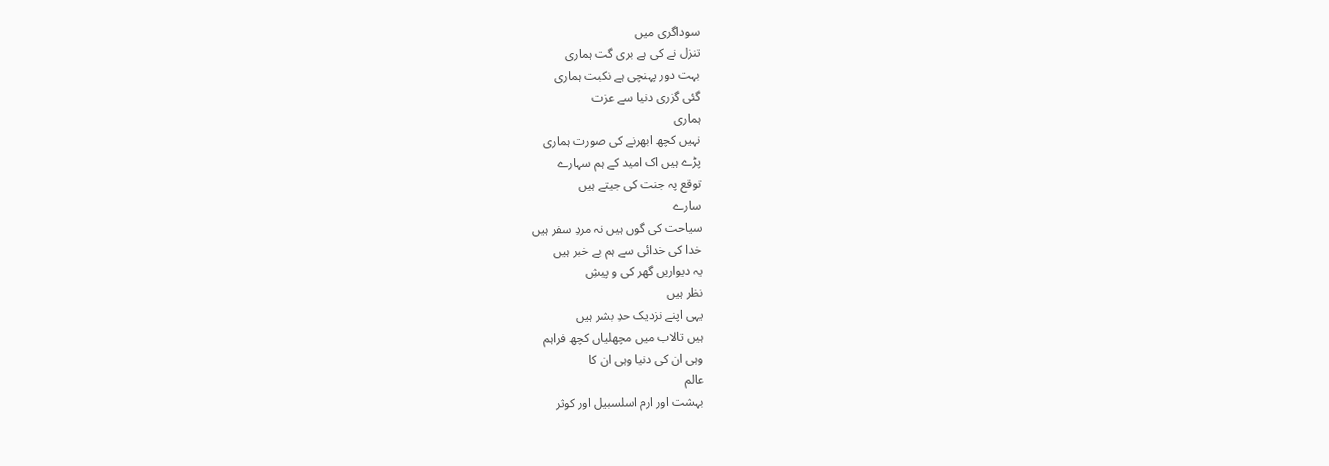سوداگری میں
تنزل نے کی ہے بری گت ہماری
بہت دور پہنچی ہے نکبت ہماری
گئی گزری دنیا سے عزت
ہماری
نہیں کچھ ابھرنے کی صورت ہماری
پڑے ہیں اک امید کے ہم سہارے
توقع پہ جنت کی جیتے ہیں
سارے
سیاحت کی گوں ہیں نہ مردِ سفر ہیں
خدا کی خدائی سے ہم بے خبر ہیں
یہ دیواریں گھر کی و پیشِ
نظر ہیں
یہی اپنے نزدیک حدِ بشر ہیں
ہیں تالاب میں مچھلیاں کچھ فراہم
وہی ان کی دنیا وہی ان کا
عالم
بہشت اور ارم اسلسبیل اور کوثر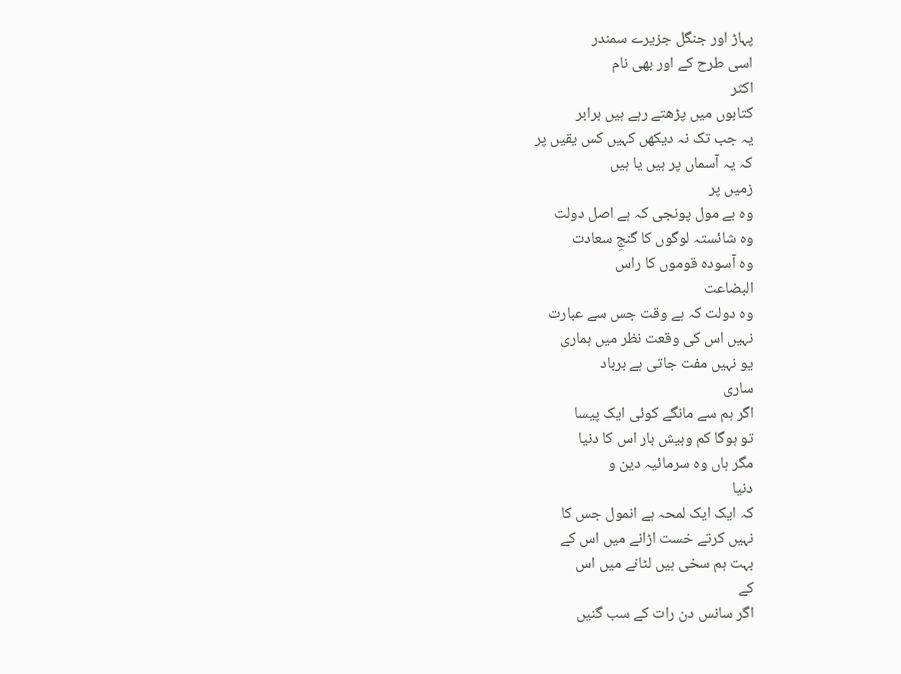پہاڑ اور جنگل جزیرے سمندر
اسی طرح کے اور بھی نام
اکثر
کتابوں میں پڑھتے رہے ہیں برابر
یہ جب تک نہ دیکھں کہیں کس یقیں پر
کہ یہ آسماں پر ہیں یا ہیں
زمیں پر
وہ بے مول پونجی کہ ہے اصل دولت
وہ شائستہ لوگوں کا گنجِ سعادت
وہ آسودہ قوموں کا راس
البضاعت
وہ دولت کہ ہے وقت جس سے عبارت
نہیں اس کی وقعت نظر میں ہماری
یو نہیں مفت جاتی ہے برباد
ساری
اگر ہم سے مانگے کوئی ایک پیسا
تو ہوگا کم وبیش بار اس کا دنیا
مگر ہاں وہ سرمائیہ دین و
دنیا
کہ ایک ایک لمحہ ہے انمول جس کا
نہیں کرتے خست اڑانے میں اس کے
بہت ہم سخی ہیں لٹانے میں اس
کے
اگر سانس دن رات کے سب گنیں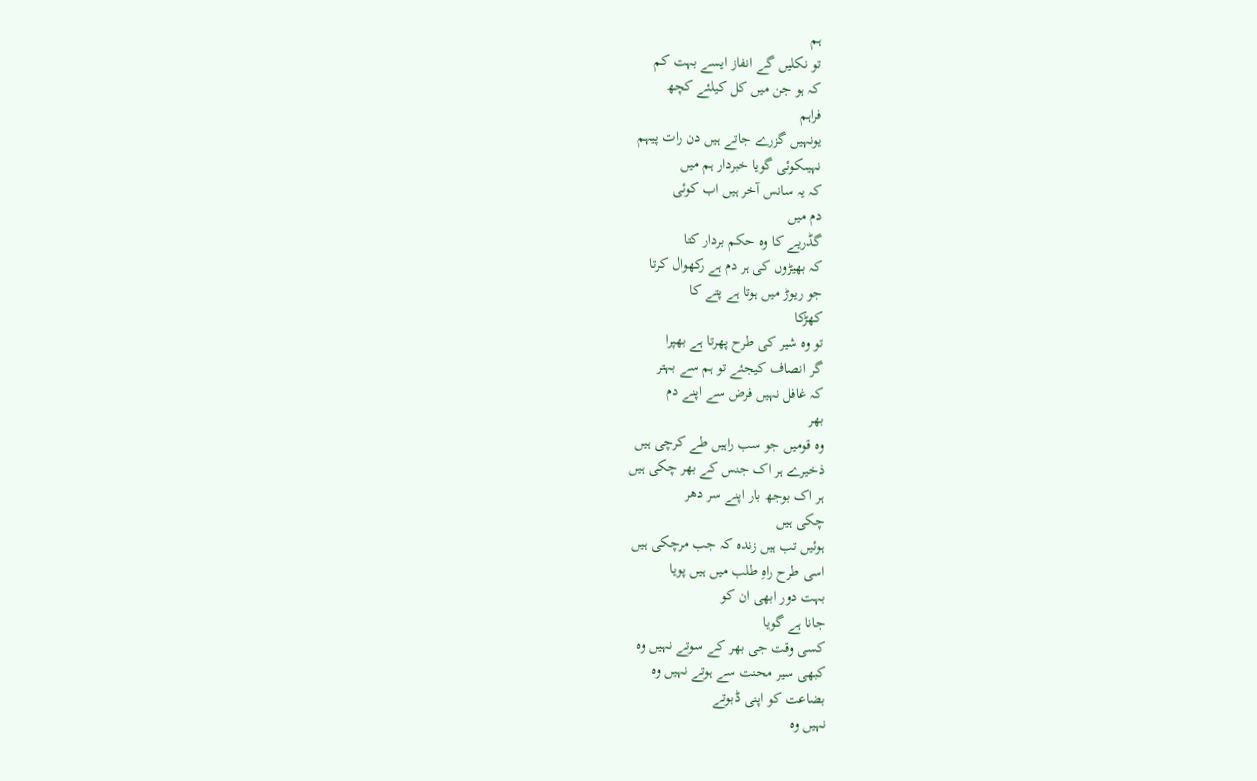ہم
تو نکلیں گے انفاز ایسے بہت کم
کہ ہو جن میں کل کیلئے کچھ
فراہم
یونہیں گزرے جاتے ہیں دن رات پیہم
نہیںکوئی گویا خبردار ہم میں
کہ یہ سانس آخر ہیں اب کوئی
دم میں
گڈریے کا وہ حکم بردار کتا
کہ بھیڑوں کی ہر دم ہے رکھوال کرتا
جو ریوڑ میں ہوتا ہے پتے کا
کھڑکا
تو وہ شیر کی طرح پھرتا ہے بھپرا
گر انصاف کیجئے تو ہم سے بہتر
کہ غافل نہیں فرض سے اپنے دم
بھر
وہ قومیں جو سب راہیں طے کرچی ہیں
ذخیرے ہر اک جنس کے بھر چکی ہیں
ہر اک بوجھ بار اپنے سر دھر
چکی ہیں
ہوئیں تب ہیں زندہ کہ جب مرچکی ہیں
اسی طرح راہِ طلب میں ہیں پویا
بہت دور ابھی ان کو
جانا ہے گویا
کسی وقت جی بھر کے سوتے نہیں وہ
کبھی سیر محنت سے ہوتے نہیں وہ
بضاعت کو اپنی ڈبوتے
نہیں وہ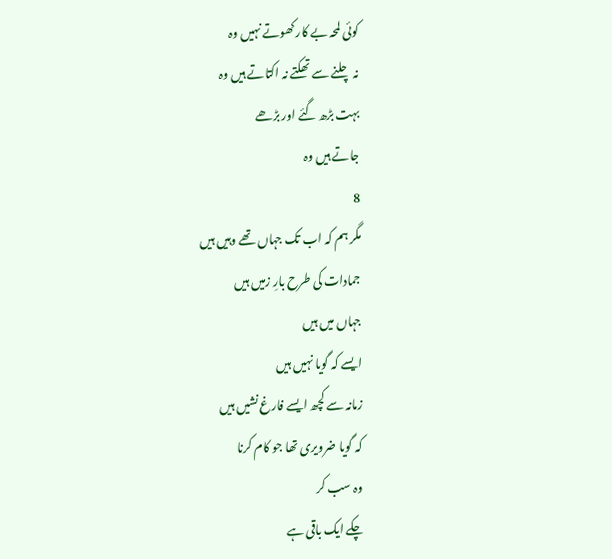کوئی لمحہ بے کار کھوتے نہیں وہ
نہ چلنے سے تھکتے نہ اکتاتے ہیں وہ
بہت بڑھ گئے اور بڑھے
جاتے ہیں وہ
8
مگر ہم کہ اب تک جہاں تھے وہیں ہیں
جمادات کی طرح بارِ زمیں ہیں
جہاں میں ہیں
ایسے کہ گویا نہیں ہیں
زمانہ سے کچھ ایسے فارغ نشیں ہیں
کہ گویا ضرویری تھا جو کام کرنا
وہ سب کر
چکے ایک باقی ہے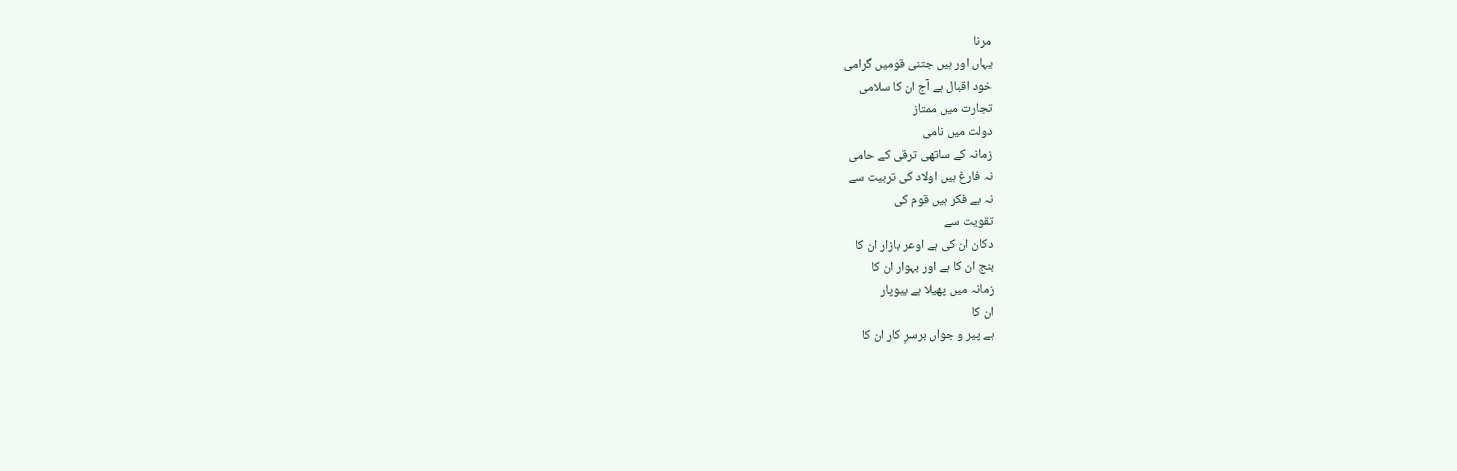مرنا
یہاں اور ہیں جتنی قومیں گرامی
خود اقبال ہے آج ان کا سلامی
تجارت میں ممتاز
دولت میں نامی
زمانہ کے ساتھی ترقی کے حامی
نہ فارغ ہیں اولاد کی تربیت سے
نہ بے فکر ہیں قوم کی
تقویت سے
دکان ان کی ہے اوعر بازار ان کا
بنج ان کا ہے اور بہوار ان کا
زمانہ میں پھیلا ہے بیوپار
ان کا
ہے پیر و جواں برسرِ کار ان کا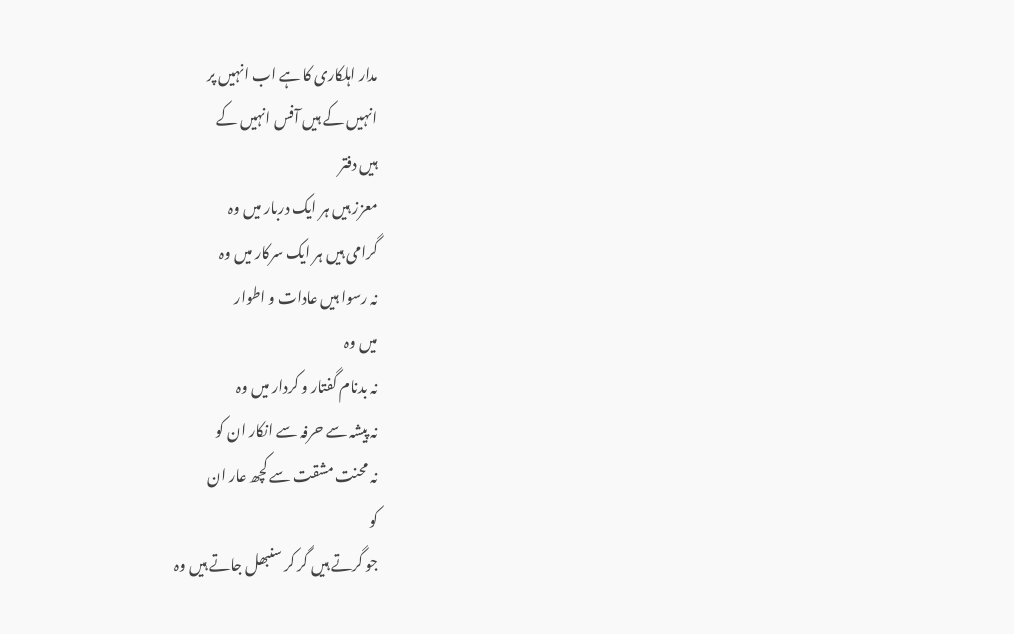مدار اہلکاری کا ہے اب انہیں پر
انہیں کے ہیں آفس انہیں کے
ہیں دفتر
معزز ہیں ہر ایک دربار میں وہ
گرامی ہیں ہر ایک سرکار میں وہ
نہ رسوا ہیں عادات و اطوار
میں وہ
نہ بدنام گفتار و کردار میں وہ
نہ پیشہ سے حرفہ سے انکار ان کو
نہ محنت مشقت سے کچھ عار ان
کو
جو گرتے ہیں گر کر سنبھل جاتے ہیں وہ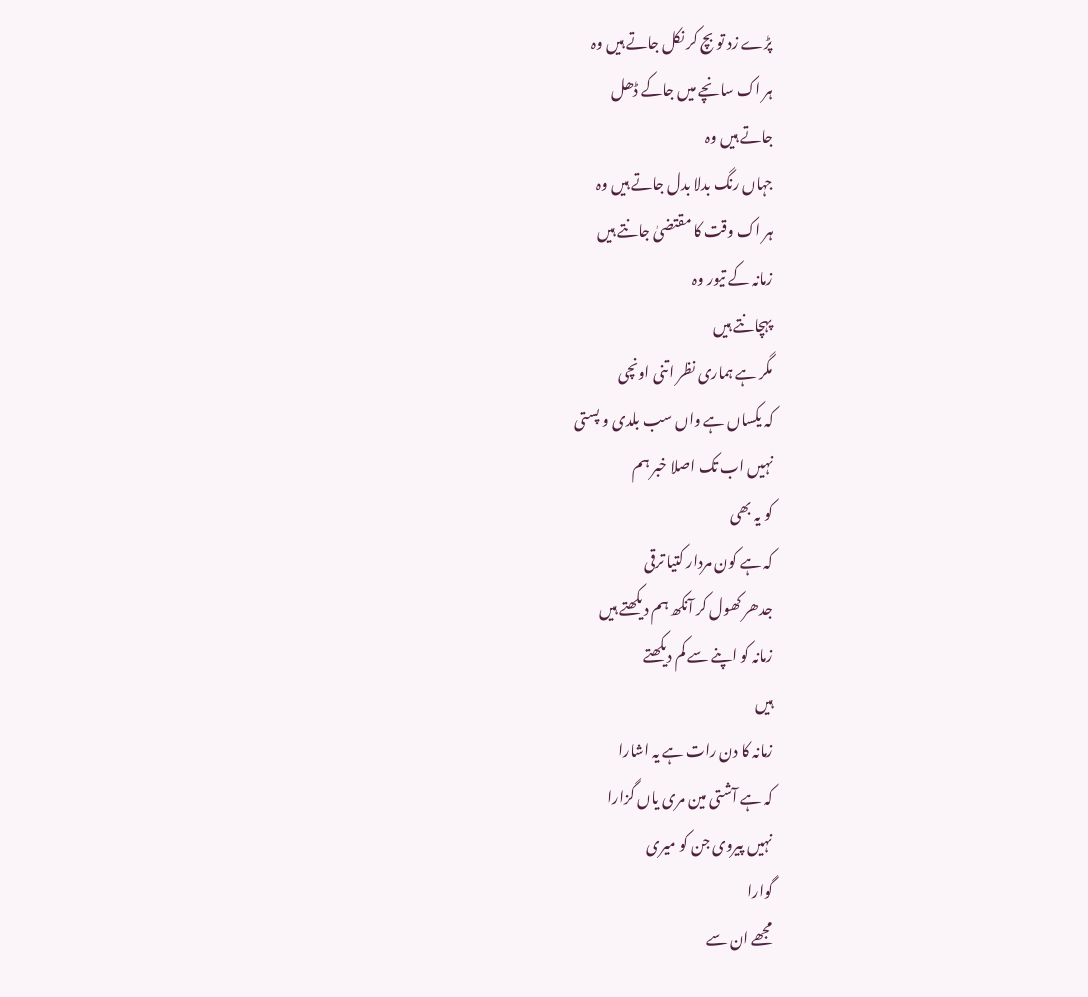پڑے زد تو بچ کر نکل جاتے ہیں وہ
ہر اک سانچے میں جاکے ڈھل
جاتے ہیں وہ
جہاں رنگ بدلا بدل جاتے ہیں وہ
ہر اک وقت کا مقتضیٰ جانتے ہیں
زمانہ کے تیور وہ
پہچانتے ہیں
مگر ہے ہماری نظر اتنی اونچی
کہ یکساں ہے واں سب بلدی و پستی
نہیں اب تک اصلا خبر ہم
کو یہ بھی
کہ ہے کون مردار کتیا ترقی
جدھر کھول کر آنکھ ہم دیکھتے ہیں
زمانہ کو اپنے سے کم دیکھتے
ہیں
زمانہ کا دن رات ہے یہ اشارا
کہ ہے آشتی مین مری یاں گزارا
نہیں پیروی جن کو میری
گوارا
مجھے ان سے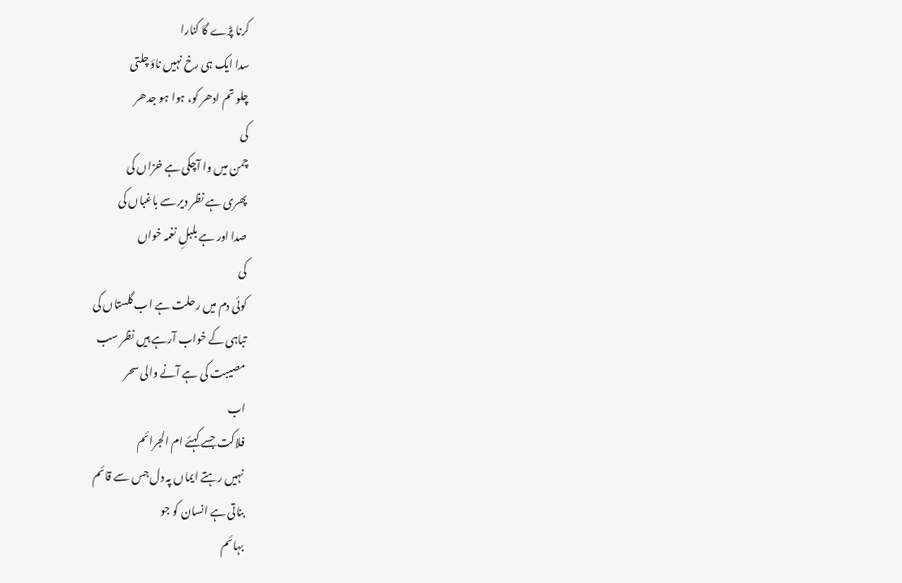کرنا پڑے گا کنارا
سدا ایک ہی رخ نہیں ناؤ چلتی
چلو تم ادھر کو، ہوا ہو جدھر
کی
چمن میں وا آچکی ہے خزاں کی
پھری ہے نظر دیر سے باغباں کی
صدا اور ہے بلبلِ نغمہ خواں
کی
کوئی دم میں رحلت ہے اب گلستاں کی
تباہی کے خواب آرہے ہیں نظر سب
مصیبت کی ہے آنے والی سحر
اب
فلاکت جسے کہئے ام الجرائم
نہیں رہتے ایماں پہ دل جس سے قائم
بناتی ہے انسان کو جو
بہائم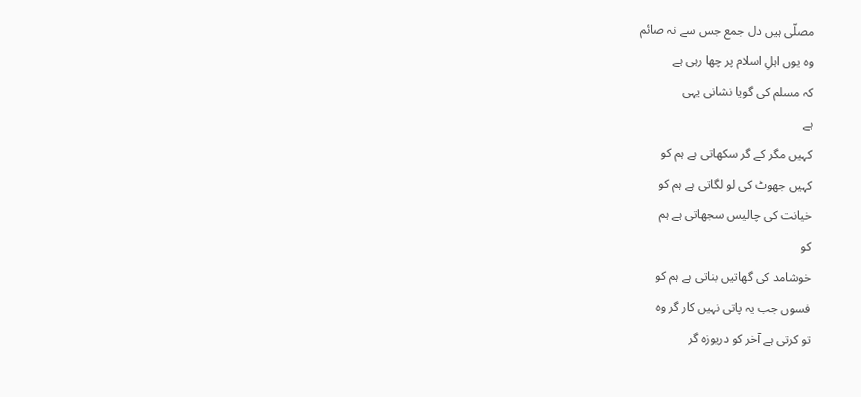مصلّی ہیں دل جمع جس سے نہ صائم
وہ یوں اہلِ اسلام پر چھا رہی ہے
کہ مسلم کی گویا نشانی یہی
ہے
کہیں مگر کے گر سکھاتی ہے ہم کو
کہیں جھوٹ کی لو لگاتی ہے ہم کو
خیانت کی چالیس سجھاتی ہے ہم
کو
خوشامد کی گھاتیں بناتی ہے ہم کو
فسوں جب یہ پاتی نہیں کار گر وہ
تو کرتی ہے آخر کو دریوزہ گر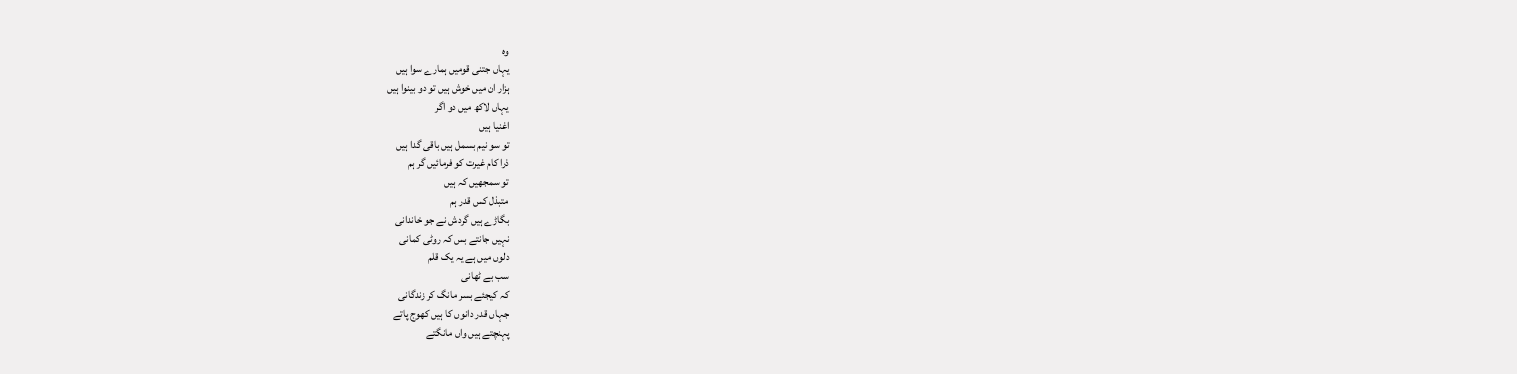وہ
یہاں جتنی قومیں ہمارے سوا ہیں
ہزار ان میں خوش ہیں تو دو بینوا ہیں
یہاں لاکھ میں دو اگر
اغنیا ہیں
تو سو نیم بسمل ہیں باقی گدا ہیں
ذرا کام غیرت کو فرمائیں گر ہم
تو سمجھیں کہ ہیں
متبذل کس قدر ہم
بگاڑے ہیں گردش نے جو خاندانی
نہیں جانتے بس کہ روٹی کمانی
دلوں میں ہے یہ یک قلم
سب بے ٹھانی
کہ کیجئے بسر مانگ کر زندگانی
جہاں قدر دانوں کا ہیں کھوج پاتے
پہنچتے ہیں واں مانگتے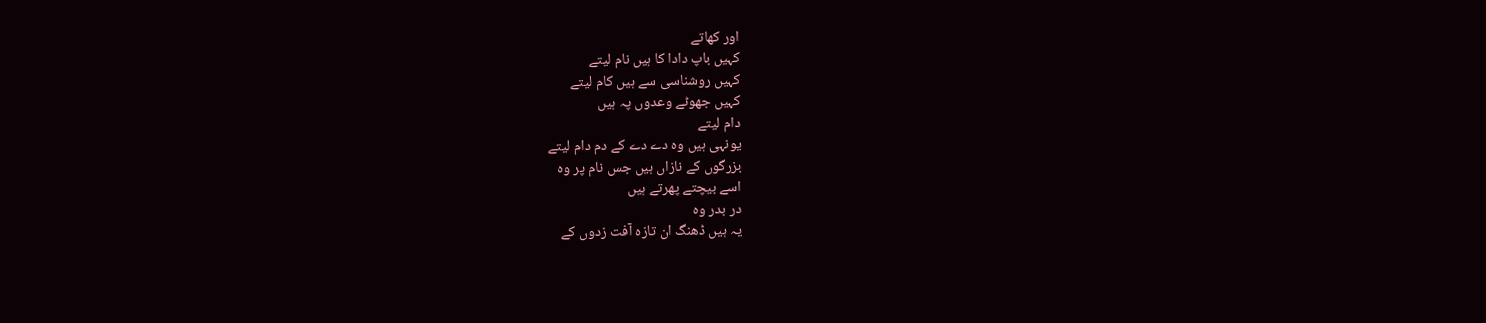اور کھاتے
کہیں باپ دادا کا ہیں نام لیتے
کہیں روشناسی سے ہیں کام لیتے
کہیں جھوٹے وعدوں پہ ہیں
دام لیتے
یونہی ہیں وہ دے دے کے دم دام لیتے
بزرگوں کے نازاں ہیں جس نام پر وہ
اسے بیچتے پھرتے ہیں
در بدر وہ
یہ ہیں ڈھنگ ان تازہ آفت زدوں کے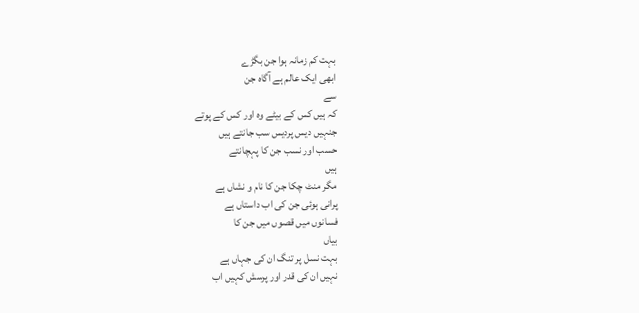بہت کم زمانہ ہوا جن بگڑے
ابھی ایک عالم ہے آگاہ جن
سے
کہ ہیں کس کے بیٹے وہ اور کس کے پوتے
جنہیں دیس پردیس سب جانتے ہیں
حسب اور نسب جن کا پہچانتے
ہیں
مگر منٹ چکا جن کا نام و نشاں ہے
پرانی ہوئی جن کی اب داستاں ہے
فسانوں میں قصوں میں جن کا
بیاں
بہت نسل پر تنگ ان کی جہاں ہے
نہیں ان کی قدر اور پرسش کہیں اب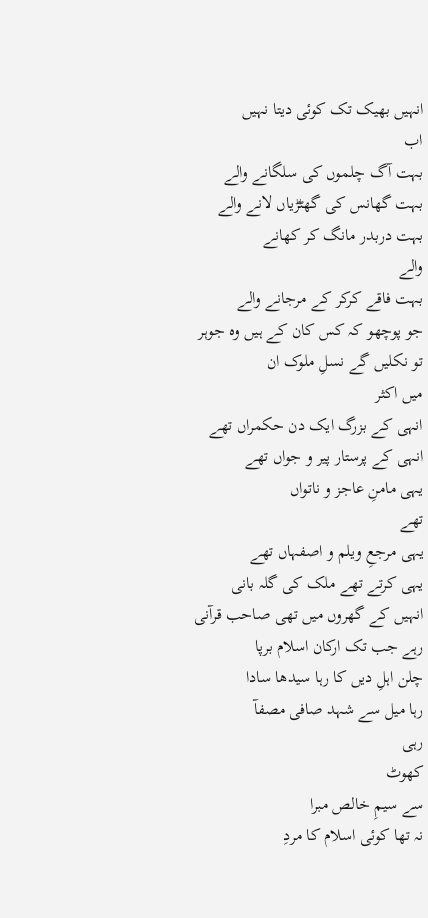انہیں بھیک تک کوئی دیتا نہیں
اب
بہت آگ چلموں کی سلگانے والے
بہت گھانس کی گھٹڑیاں لانے والے
بہت دربدر مانگ کر کھانے
والے
بہت فاقے کرکر کے مرجانے والے
جو پوچھو کہ کس کان کے ہیں وہ جوہر
تو نکلیں گے نسلِ ملوک ان
میں اکثر
انہی کے بزرگ ایک دن حکمراں تھے
انہی کے پرستار پیر و جواں تھے
یہی مامنِ عاجز و ناتواں
تھے
یہی مرجعِ ویلم و اصفہاں تھے
یہی کرتے تھے ملک کی گلہ بانی
انہیں کے گھروں میں تھی صاحب قرآنی
رہے جب تک ارکان اسلام برپا
چلن اہلِ دیں کا رہا سیدھا سادا
رہا میل سے شہد صافی مصفآ
رہی
کھوٹ
سے سیمِ خالص مبرا
نہ تھا کوئی اسلام کا مردِ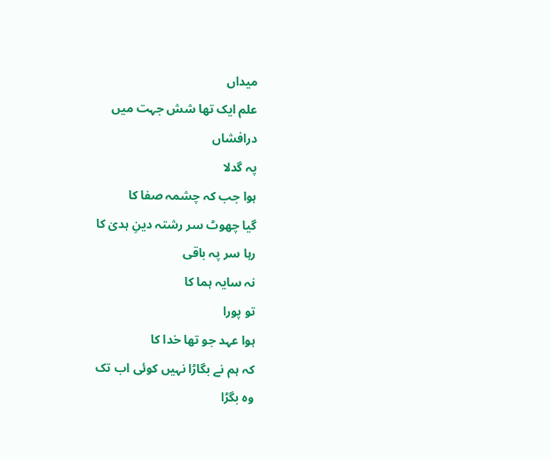میداں
علم ایک تھا شش جہت میں
درافشاں
پہ گدلا
ہوا جب کہ چشمہ صفا کا
گیا چھوٹ سر رشتہ دینِ ہدیٰ کا
رہا سر پہ باقی
نہ سایہ ہما کا
تو پورا
ہوا عہد جو تھا خدا کا
کہ ہم نے بگاڑا نہیں کوئی اب تک
وہ بگڑا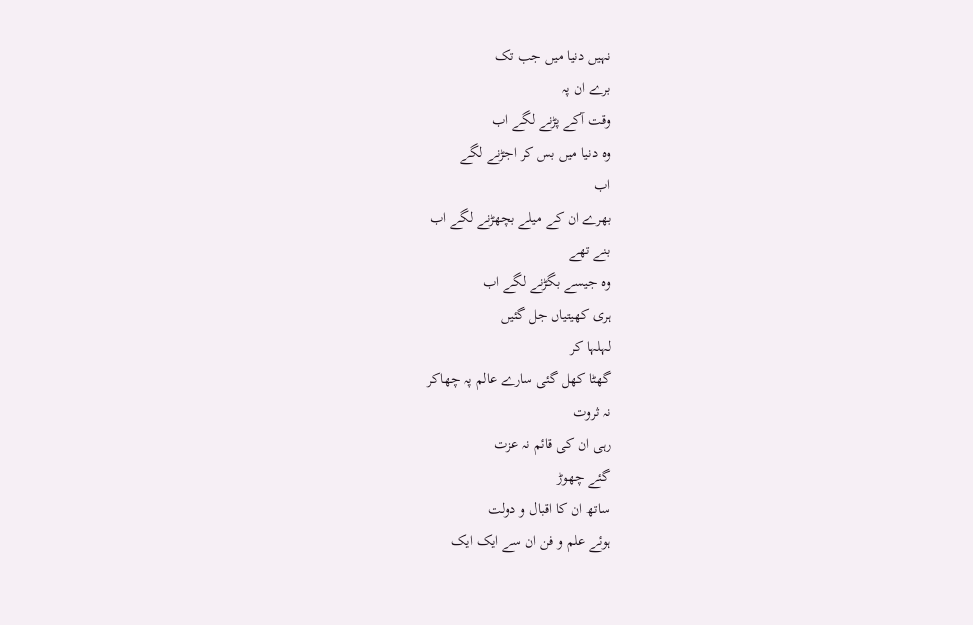نہیں دنیا میں جب تک
برے ان پہ
وقت آکے پڑنے لگے اب
وہ دنیا میں بس کر اجڑنے لگے
اب
بھرے ان کے میلے بچھڑنے لگے اب
بنے تھے
وہ جیسے بگڑنے لگے اب
ہری کھیتیاں جل گئیں
لہلہا کر
گھٹا کھل گئی سارے عالم پہ چھاکر
نہ ثروت
رہی ان کی قائم نہ عزت
گئے چھوڑ
ساتھ ان کا اقبال و دولت
ہوئے علم و فن ان سے ایک ایک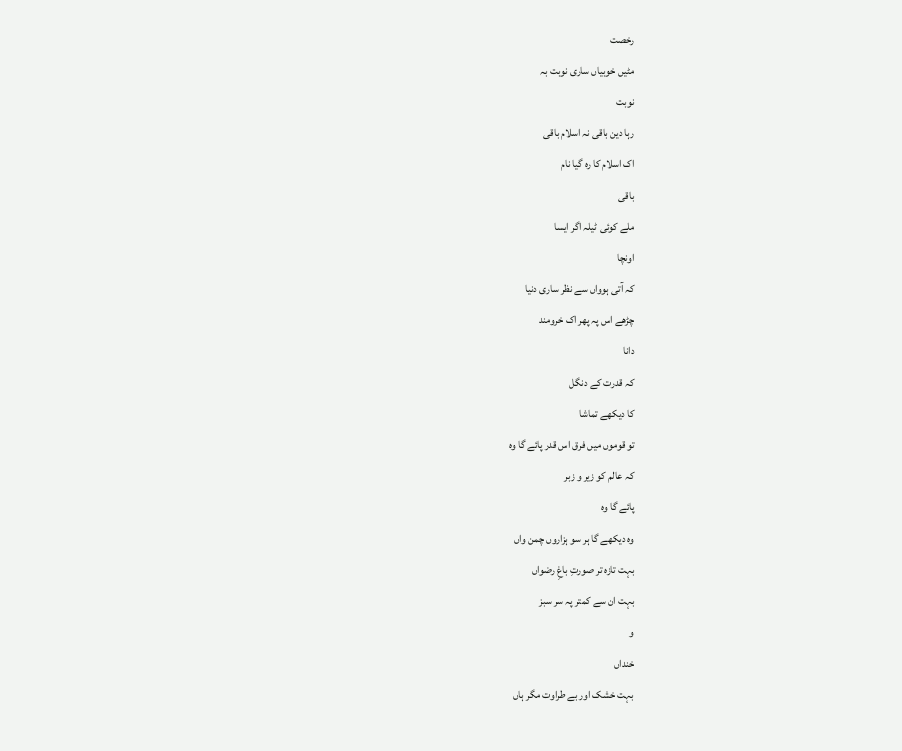رخصت
مٹیں خوبیاں ساری نوبت بہ
نوبت
رہا دین باقی نہ اسلام باقی
اک اسلام کا رہ گیا نام
باقی
ملے کوئی ٹیلہ اگر ایسا
اونچا
کہ آتی ہوواں سے نظر ساری دنیا
چڑھے اس پہ پھر اک خرومند
دانا
کہ قدرت کے دنگل
کا دیکھے تماشا
تو قوموں میں فرق اس قدر پائے گا وہ
کہ عالم کو زیر و زبر
پائے گا وہ
وہ دیکھے گا ہر سو ہزاروں چمن واں
بہت تازہ تر صورتِ باغِ رضواں
بہت ان سے کمتر پہ سر سبز
و
خنداں
بہت خشک اور بے طراوت مگر ہاں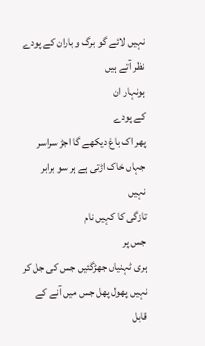نہیں لائے گو برگ و باران کے پودے
نظر آتے ہیں
ہونہار ان
کے پودے
پھر اک باغ دیکھے گا اجڑ سراسر
جہاں خاک اڑتی ہے ہر سو برابر
نہیں
تازگی کا کہیں نام
جس پر
ہری ٹہنیاں جھڑگئیں جس کی جل کر
نہیں پھول پھل جس میں آنے کے
قابل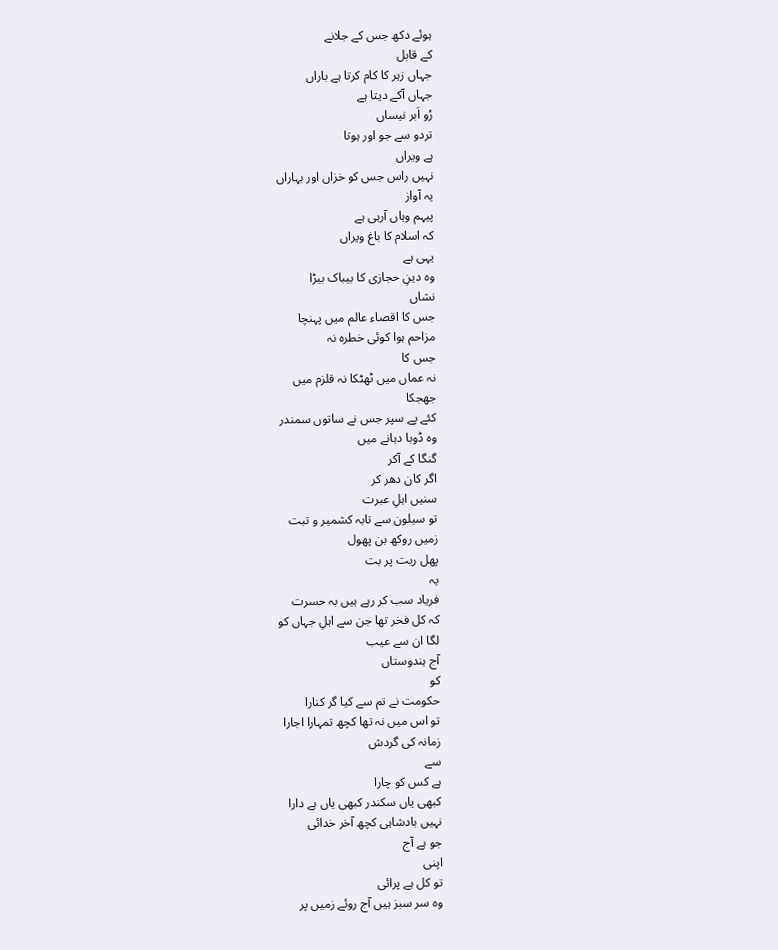ہوئے دکھ جس کے جلانے
کے قابل
جہاں زہر کا کام کرتا ہے باراں
جہاں آکے دیتا ہے
رُو اَبر نیساں
تردو سے جو اور ہوتا
ہے ویراں
نہیں راس جس کو خزاں اور بہاراں
یہ آواز
پیہم وہاں آرہی ہے
کہ اسلام کا باغ ویراں
یہی ہے
وہ دینِ حجازی کا بیباک بیڑا
نشاں
جس کا اقصاء عالم میں پہنچا
مزاحم ہوا کوئی خطرہ نہ
جس کا
نہ عماں میں ٹھٹکا نہ قلزم میں
جھجکا
کئے پے سپر جس نے ساتوں سمندر
وہ ڈوبا دہانے میں
گنگا کے آکر
اگر کان دھر کر
سنیں اہلِ عبرت
تو سیلون سے تابہ کشمیر و تبت
زمیں روکھ بن پھول
پھل ریت پر بت
یہ
فریاد سب کر رہے ہیں بہ حسرت
کہ کل فخر تھا جن سے اہلِ جہاں کو
لگا ان سے عیب
آج ہندوستاں
کو
حکومت نے تم سے کیا گر کنارا
تو اس میں نہ تھا کچھ تمہارا اجارا
زمانہ کی گردش
سے
ہے کس کو چارا
کبھی یاں سکندر کبھی یاں ہے دارا
نہیں بادشاہی کچھ آخر خدائی
جو ہے آج
اپنی
تو کل ہے پرائی
وہ سر سبز ہیں آج روئے زمیں پر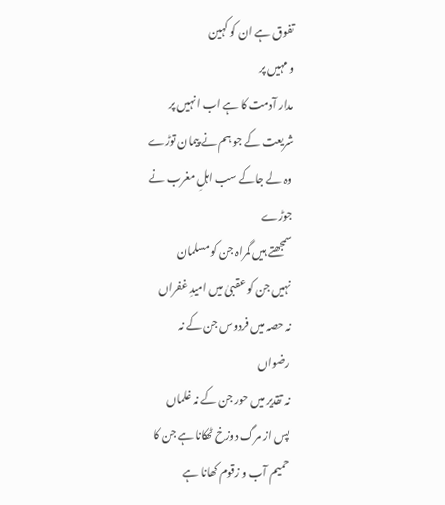تفوق ہے ان کو کہین
و مہیں پر
مدار آدمت کا ہے اب انہیں پر
شریعت کے جو ہم نے پیمان توڑے
وہ لے جاکے سب اہلِ مغرب نے
جوڑے
سمجھتے ہیں گمراہ جن کو مسلمان
نہیں جن کو عقبیٰ میں امیدِ غفراں
نہ حصہ میں فردوس جن کے نہ
رضواں
نہ تقدیر میں حور جن کے نہ غلماں
پس از مرگ دوزخ ٹھکانا ہے جن کا
حمیم آب و زقوم کھانا ہے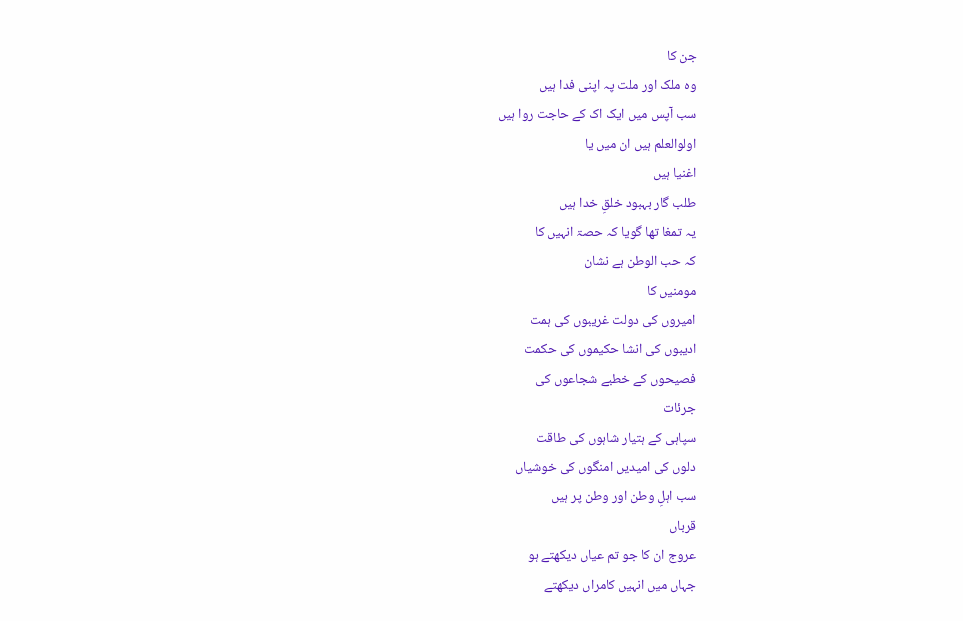جن کا
وہ ملک اور ملت پہ اپنی فدا ہیں
سب آپس میں ایک اک کے حاجت روا ہیں
اولوالعلم ہیں ان میں یا
اغنیا ہیں
طلب گار بہبود خلقِ خدا ہیں
یہ تمغا تھا گویا کہ حصۃ انہیں کا
کہ حب الوطن ہے نشان
مومنیں کا
امیروں کی دولت غریبوں کی ہمت
ادیبوں کی انشا حکیموں کی حکمت
فصیحوں کے خطبے شجاعوں کی
جرئات
سپاہی کے ہتیار شاہوں کی طاقت
دلوں کی امیدیں امنگوں کی خوشیاں
سب اہلِ وطن اور وطن پر ہیں
قرباں
عروج ان کا جو تم عیاں دیکھتے ہو
جہاں میں انہیں کامراں دیکھتے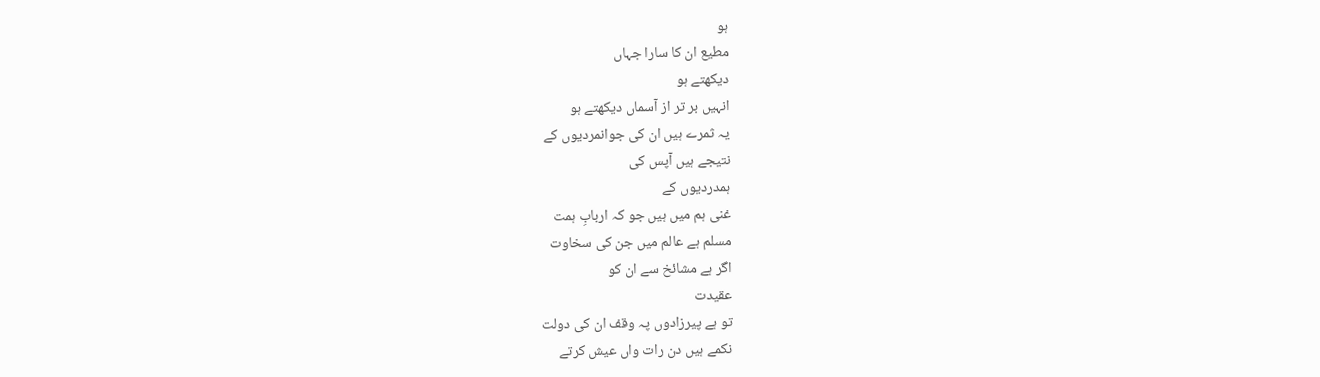ہو
مطیع ان کا سارا جہاں
دیکھتے ہو
انہیں بر تر از آسماں دیکھتے ہو
یہ ثمرے ہیں ان کی جوانمردیوں کے
نتیجے ہیں آپس کی
ہمدردیوں کے
غنی ہم میں ہیں جو کہ اربابِ ہمت
مسلم ہے عالم میں جن کی سخاوت
اگر ہے مشائخ سے ان کو
عقیدت
تو ہے پیرزادوں پہ وقف ان کی دولت
نکمے ہیں دن رات واں عیش کرتے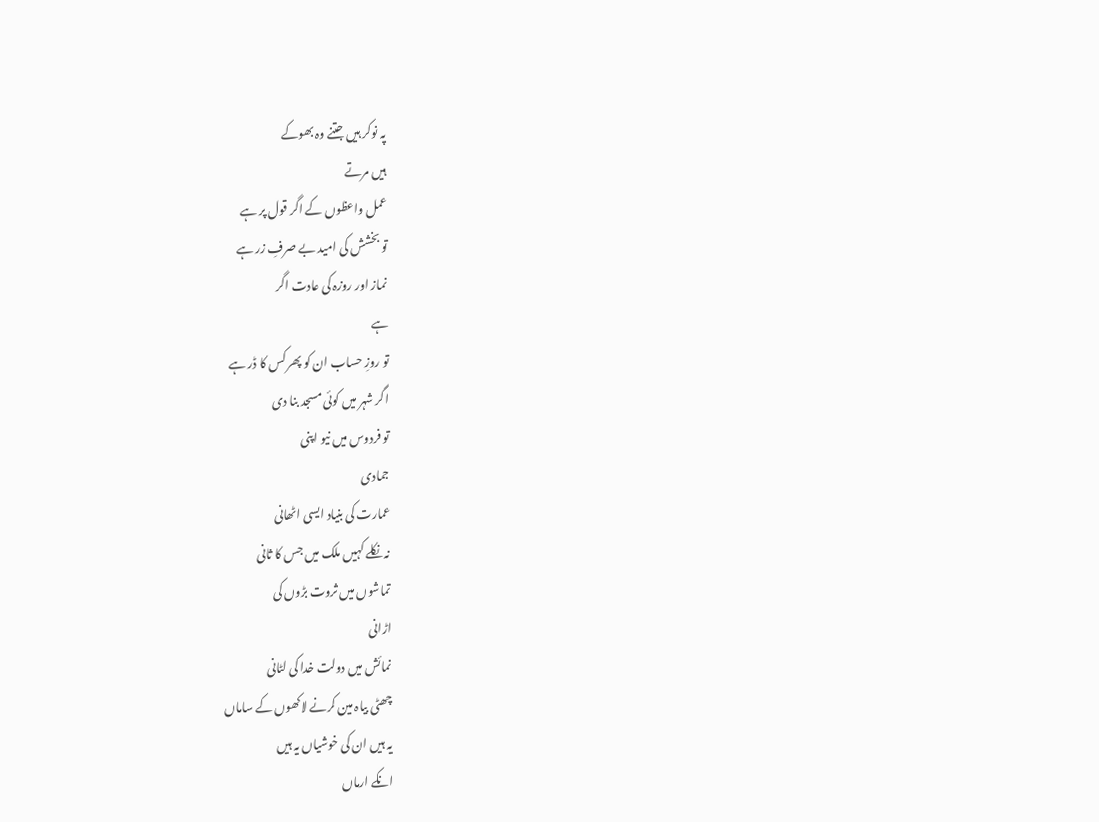پہ نوکر ہیں جتنے وہ بھوکے
ہیں مرتے
عمل واعظوں کے اگر قول پر ہے
تو بخشش کی امید بے صرفِ زر ہے
نماز اور روزہ کی عادت اگر
ہے
تو روزِ حساب ان کو پھر کس کا ڈر ہے
اگر شہر میں کوئی مسجد بنا دی
تو فردوس میں نیو اپنی
جمادی
عمارت کی بنیاد ایسی اٹھانی
نہ نکلے کہیں ملک میں جس کا ثانی
تماشوں میں ثروت بڑوں کی
اڑانی
نمائش میں دولت خدا کی لٹانی
چھٹی بیاہ مین کرنے لاکھوں کے ساماں
یہ ہیں ان کی خوشیاں یہ ہیں
انکے ارماں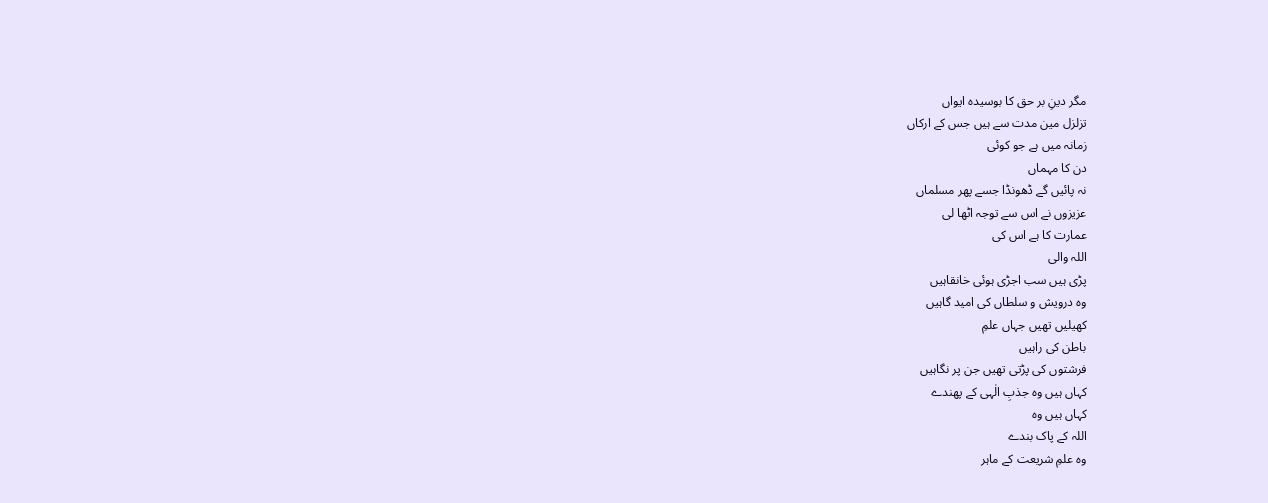مگر دینِ بر حق کا بوسیدہ ایواں
تزلزل مین مدت سے ہیں جس کے ارکاں
زمانہ میں ہے جو کوئی
دن کا مہماں
نہ پائیں گے ڈھونڈا جسے پھر مسلماں
عزیزوں نے اس سے توجہ اٹھا لی
عمارت کا ہے اس کی
اللہ والی
پڑی ہیں سب اجڑی ہوئی خانقاہیں
وہ درویش و سلطاں کی امید گاہیں
کھیلیں تھیں جہاں علمِ
باطن کی راہیں
فرشتوں کی پڑتی تھیں جن پر نگاہیں
کہاں ہیں وہ جذبِ الٰہی کے پھندے
کہاں ہیں وہ
اللہ کے پاک بندے
وہ علمِ شریعت کے ماہر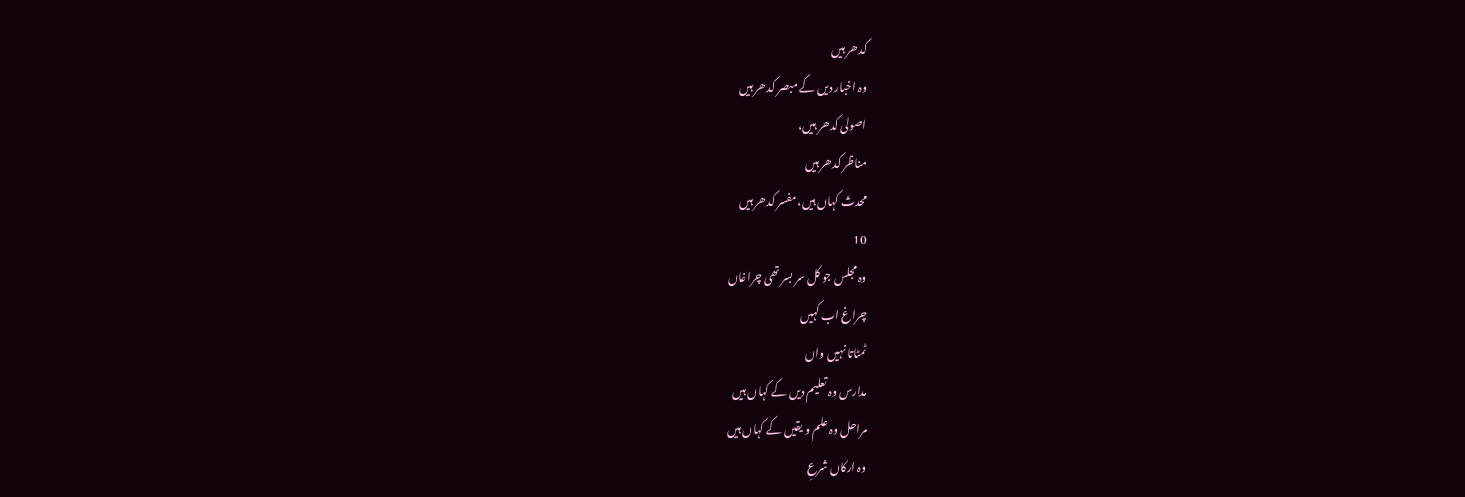کدھر ہیں
وہ اخبار دیں کے مبصر کدھر ہیں
اصولی کدھر ہیں،
مناظر کدھر ہیں
محدث کہاں ہیں، مفسر کدھر ہیں
10
وہ مجلس جو کل سر بسر تھی چراغاں
چراغ اب کہیں
ٹمٹاتا نہیں واں
مدارس وہ تعلیم دیں کے کہاں ہیں
مراحل وہ علم و یقیں کے کہاں ہیں
وہ ارکاں شرعِ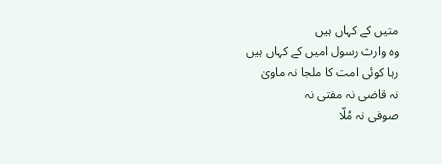متیں کے کہاں ہیں
وہ وارث رسول امیں کے کہاں ہیں
رہا کوئی امت کا ملجا نہ ماویٰ
نہ قاضی نہ مفتی نہ
صوفی نہ مُلّا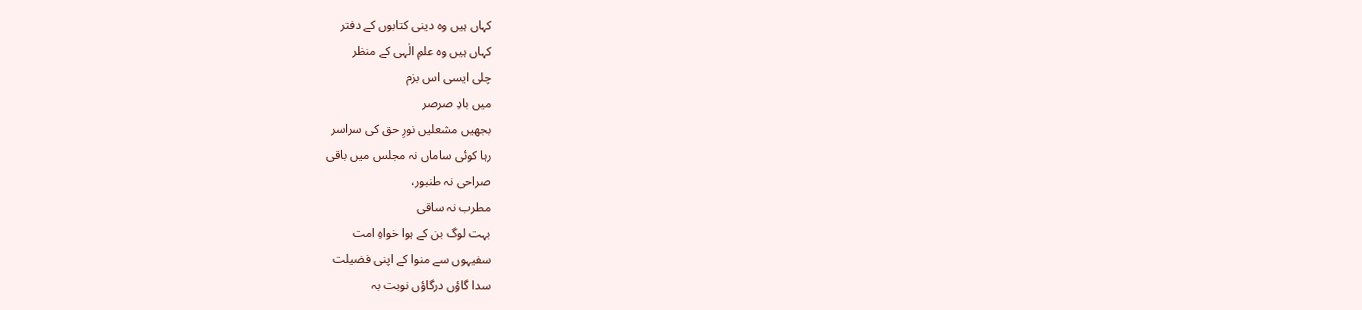کہاں ہیں وہ دینی کتابوں کے دفتر
کہاں ہیں وہ علمِ الٰہی کے منظر
چلی ایسی اس بزم
میں بادِ صرصر
بجھیں مشعلیں نورِ حق کی سراسر
رہا کوئی ساماں نہ مجلس میں باقی
صراحی نہ طنبور،
مطرب نہ ساقی
بہت لوگ بن کے ہوا خواہِ امت
سفیہوں سے منوا کے اپنی فضیلت
سدا گاؤں درگاؤں نوبت بہ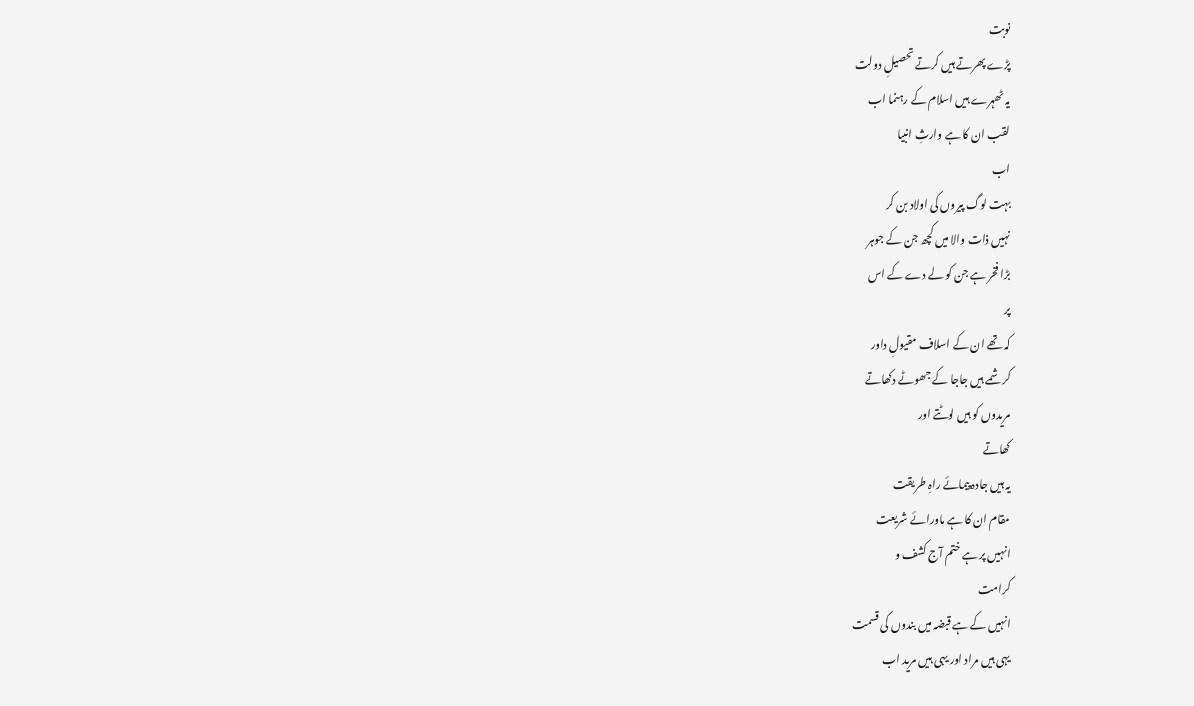نوبت
پڑے پھرتے ہیں کرتے تحصیلِ دولت
یہ ٹھہرے ہیں اسلام کے رہنما اب
لقب ان کا ہے وارثِ انبیا
اب
بہت لوگ پیروں کی اولاد بن کر
نہیں ذات والا میں کچھ جن کے جوہر
بڑا فخر ہے جن کو لے دے کے اس
پر
کہ تھے ان کے اسلاف مقیولِ داور
کرشمے ہیں جاجا کے جھوٹے دکھاتے
مریدوں کو ہیں لوٹتے اور
کھاتے
یہ ہیں جادہ پیمائے راہِ طریقت
مقام ان کا ہے ماورائے شریعت
انہیں پر ہے ختم آج کشف و
کرامت
انہیں کے ہے قبضہ میں بندوں کی قسمت
یہی ہیں مراد اور یہی ہیں مرید اب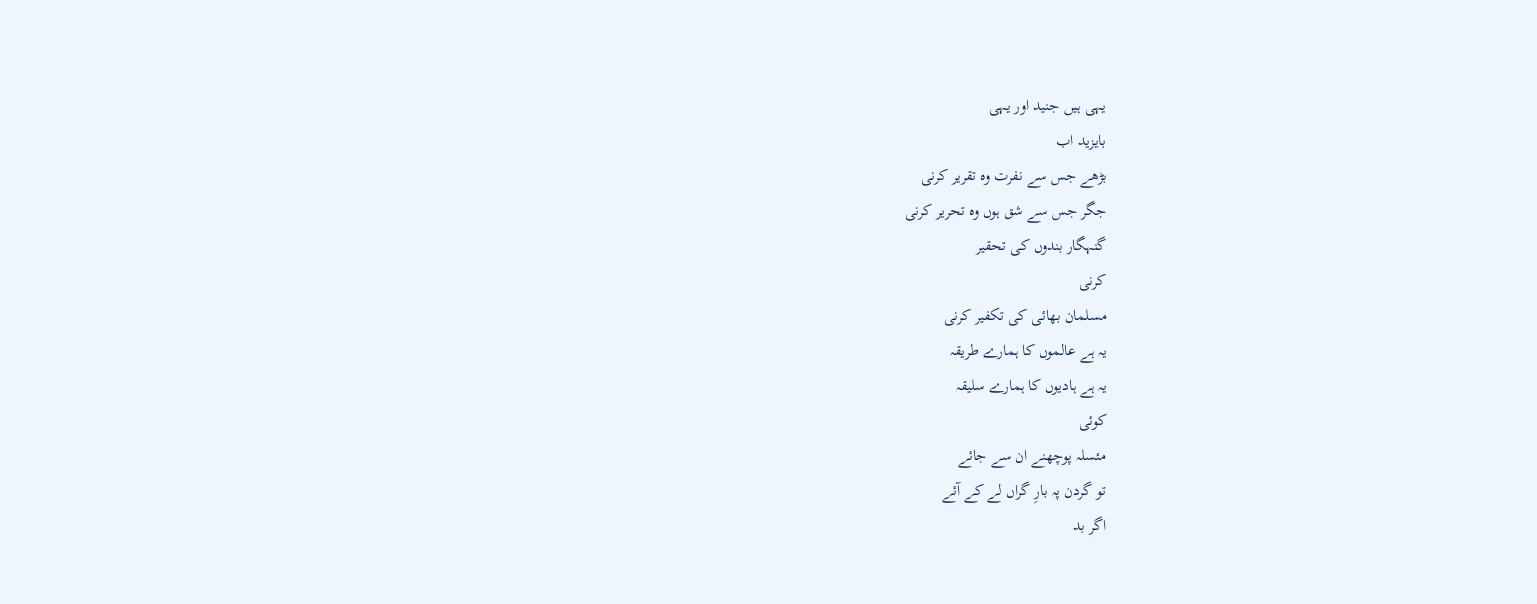یہی ہیں جنید اور یہی
بایزید اب
بڑھے جس سے نفرت وہ تقریر کرنی
جگر جس سے شق ہوں وہ تحریر کرنی
گنہگار بندوں کی تحقیر
کرنی
مسلمان بھائی کی تکفیر کرنی
یہ ہے عالموں کا ہمارے طریقہ
یہ ہے ہادیوں کا ہمارے سلیقہ
کوئی
مئسلہ پوچھنے ان سے جائے
تو گردن پہ بارِ گراں لے کے آئے
اگر بد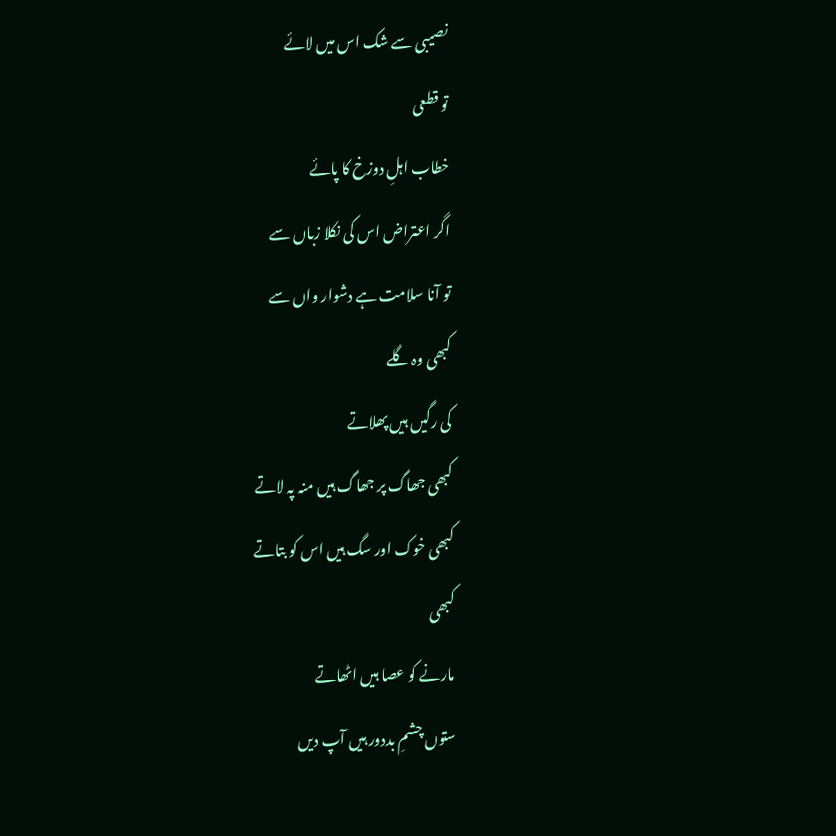نصیبی سے شک اس میں لائے
تو قطعی
خطاب اہلِ دوزخ کا پائے
اگر اعتراض اس کی نکلا زباں سے
تو آنا سلامت ہے دشوار واں سے
کبھی وہ گلے
کی رگیں ہیں پھلاتے
کبھی جھاگ پر جھاگ ہیں منہ پہ لاتے
کبھی خوک اور سگ ہیں اس کو بتاتے
کبھی
مارنے کو عصا ہیں اٹھاتے
ستوں چشمِ بددور ہیں آپ دیں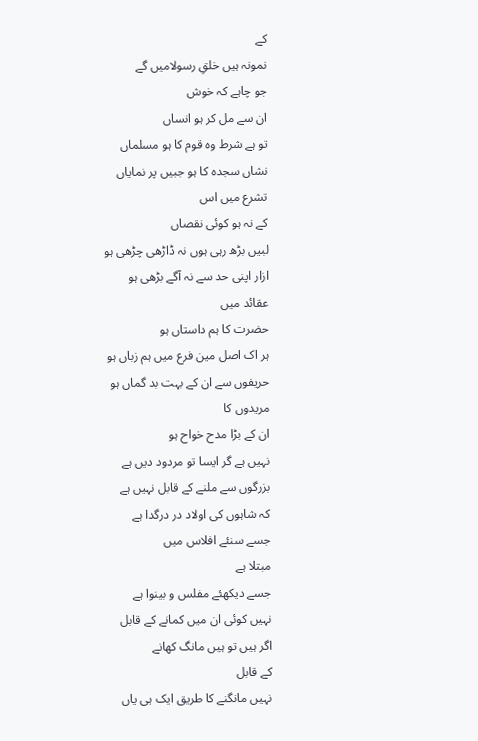کے
نمونہ ہیں خلقِ رسولامیں گے
جو چاہے کہ خوش
ان سے مل کر ہو انساں
تو ہے شرط وہ قوم کا ہو مسلماں
نشاں سجدہ کا ہو جبیں پر نمایاں
تشرع میں اس
کے نہ ہو کوئی نقصاں
لبیں بڑھ رہی ہوں نہ ڈاڑھی چڑھی ہو
ازار اپنی حد سے نہ آگے بڑھی ہو
عقائد میں
حضرت کا ہم داستاں ہو
ہر اک اصل مین فرع میں ہم زباں ہو
حریفوں سے ان کے بہت بد گماں ہو
مریدوں کا
ان کے بڑا مدح خواح ہو
نہیں ہے گر ایسا تو مردود دیں ہے
بزرگوں سے ملنے کے قابل نہیں ہے
کہ شاہوں کی اولاد در درگدا ہے
جسے سنئے افلاس میں
مبتلا ہے
جسے دیکھئے مفلس و بینوا ہے
نہیں کوئی ان میں کمانے کے قابل
اگر ہیں تو ہیں مانگ کھانے
کے قابل
نہیں مانگنے کا طریق ایک ہی یاں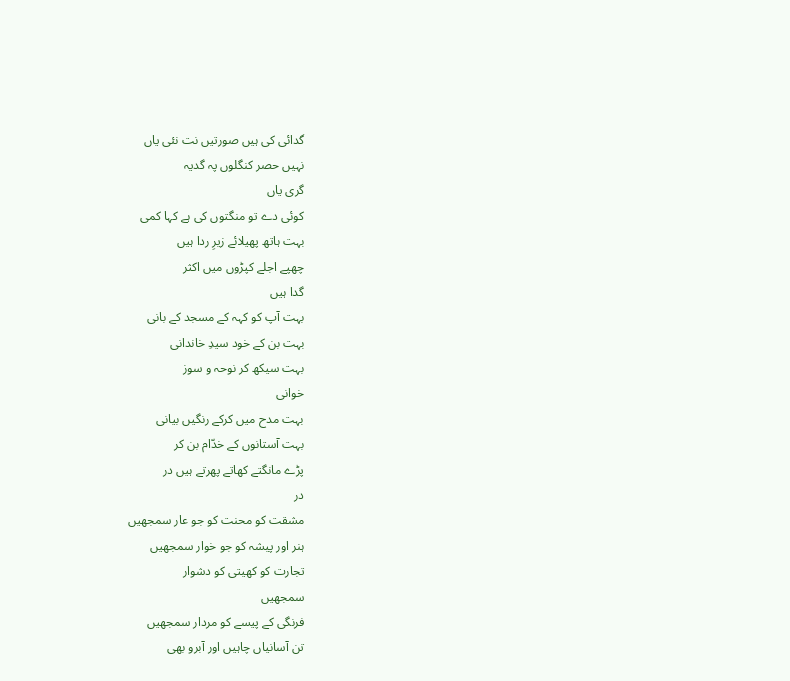گدائی کی ہیں صورتیں نت نئی یاں
نہیں حصر کنگلوں پہ گدیہ
گری یاں
کوئی دے تو منگتوں کی ہے کہا کمی
بہت ہاتھ پھیلائے زیرِ ردا ہیں
چھپے اجلے کپڑوں میں اکثر
گدا ہیں
بہت آپ کو کہہ کے مسجد کے بانی
بہت بن کے خود سیدِ خاندانی
بہت سیکھ کر نوحہ و سوز
خوانی
بہت مدح میں کرکے رنگیں بیانی
بہت آستانوں کے خدّام بن کر
پڑے مانگتے کھاتے پھرتے ہیں در
در
مشقت کو محنت کو جو عار سمجھیں
ہنر اور پیشہ کو جو خوار سمجھیں
تجارت کو کھیتی کو دشوار
سمجھیں
فرنگی کے پیسے کو مردار سمجھیں
تن آسانیاں چاہیں اور آبرو بھی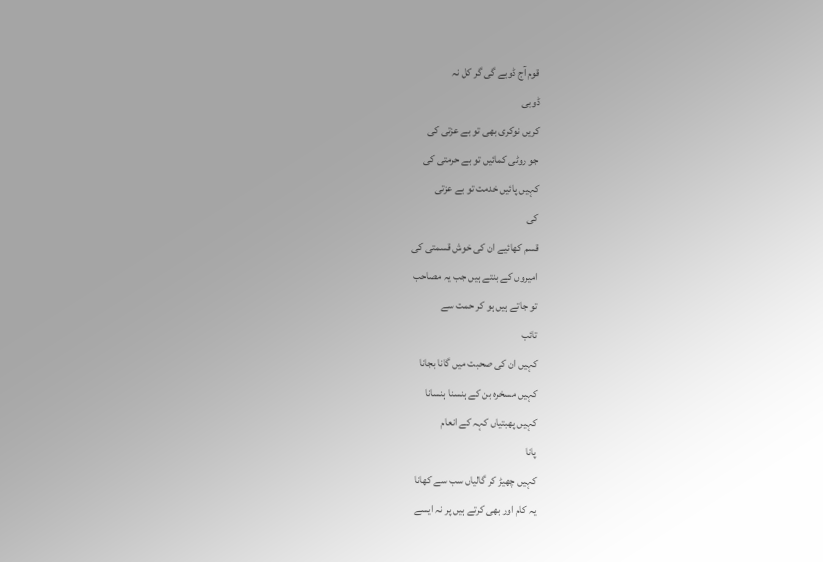قوم آج ڈوبے گی گر کل نہ
ڈوبی
کریں نوکری بھی تو بے عزتی کی
جو روٹی کمائیں تو بے حرمتی کی
کہیں پائیں خدمت تو بے عزتی
کی
قسم کھائیے ان کی خوش قسمتی کی
امیروں کے بنتے ہیں جب یہ مصاحب
تو جاتے ہیں ہو کر حمت سے
تائب
کہیں ان کی صحبت میں گانا بجانا
کہیں مسخرہ بن کے ہنسنا ہنسانا
کہیں پھبتیاں کہہ کے انعام
پانا
کہیں چھیڑ کر گالیاں سب سے کھانا
یہ کام اور بھی کرتے ہیں پر نہ ایسے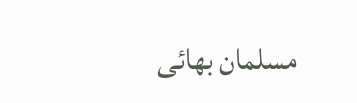مسلمان بھائی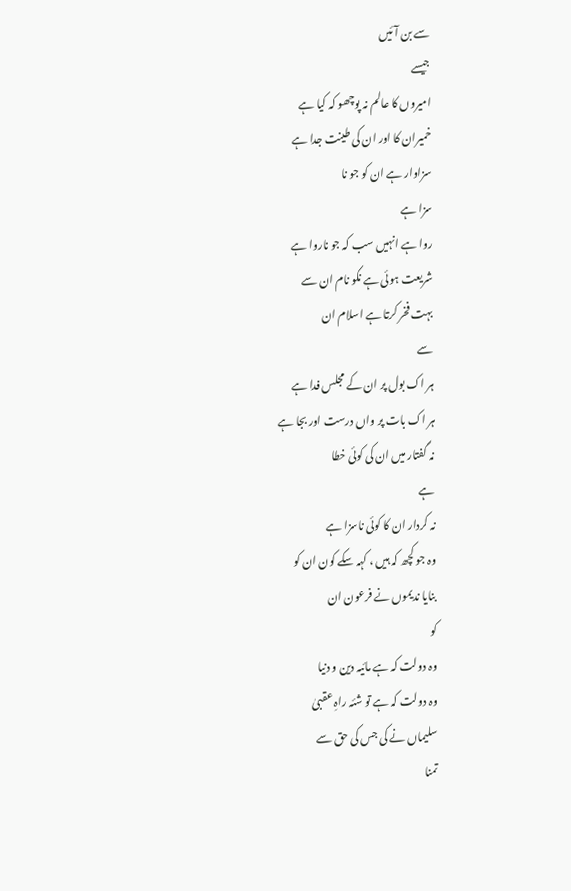سے بن آئیں
جیسے
امیروں کا عالم نہ پوچھو کہ کیا ہے
خمیران کا اور ان کی طینت جدا ہے
سزاوار ہے ان کو جو نا
سزا ہے
روا ہے انہیں سب کہ جو ناروا ہے
شریعت ہوئی ہے نکو نام ان سے
بہت فخر کرتا ہے اسلام ان
سے
ہر اک بول پر ان کے مجلس فدا ہے
ہر اک بات پر واں درست اور بجا ہے
نہ گفتار میں ان کی کوئی خطا
ہے
نہ کردار ان کا کوئی ناسزا ہے
وہ جو کچھ کہ ہیں ، کہہ سکے کون ان کو
بنایا ندیموں نے فرعون ان
کو
وہ دولت کہ ہے مائیہ دین و دنیا
وہ دولت کہ ہے تو شئہ راہِ عقبیٰ
سلیماں نے کی جس کی حق سے
تمنا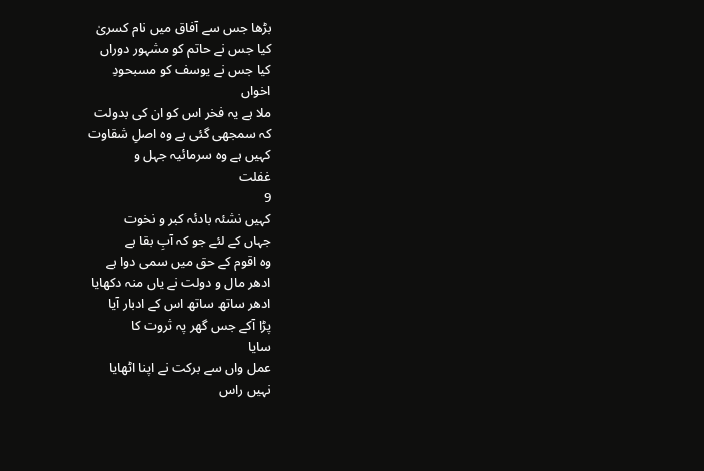بڑھا جس سے آفاق میں نام کسریٰ
کیا جس نے حاتم کو مشہور دوراں
کیا جس نے یوسف کو مسبحودِ
اخواں
ملا ہے یہ فخر اس کو ان کی بدولت
کہ سمجھی گئی ہے وہ اصلِ شقاوت
کہیں ہے وہ سرمائیہ جہل و
غفلت
9
کہیں نشئہ بادئہ کبر و نخوت
جہاں کے لئے جو کہ آبِ بقا ہے
وہ اقوم کے حق میں سمی دوا ہے
ادھر مال و دولت نے یاں منہ دکھایا
ادھر ساتھ ساتھ اس کے ادبار آیا
پڑا آکے جس گھر پہ ثروت کا
سایا
عمل واں سے برکت نے اپنا اٹھایا
نہیں راس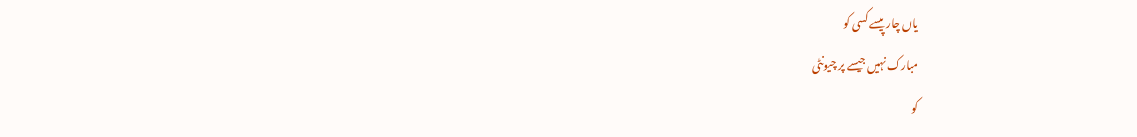یاں چار پیسے کسی کو
مبارک نہیں جیسے پر چیونٹی
کو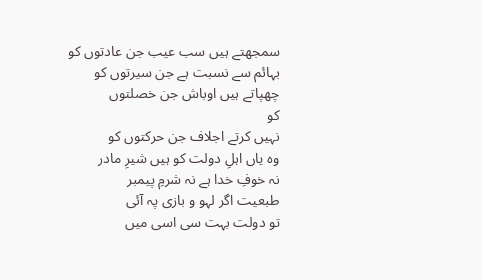سمجھتے ہیں سب عیب جن عادتوں کو
بہائم سے نسبت ہے جن سیرتوں کو
چھپاتے ہیں اوباش جن خصلتوں
کو
نہیں کرتے اجلاف جن حرکتوں کو
وہ یاں اہلِ دولت کو ہیں شیرِ مادر
نہ خوفِ خدا ہے نہ شرمِ پیمبر
طبعیت اگر لہو و بازی پہ آئی
تو دولت بہت سی اسی میں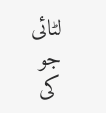لٹائی
جو کی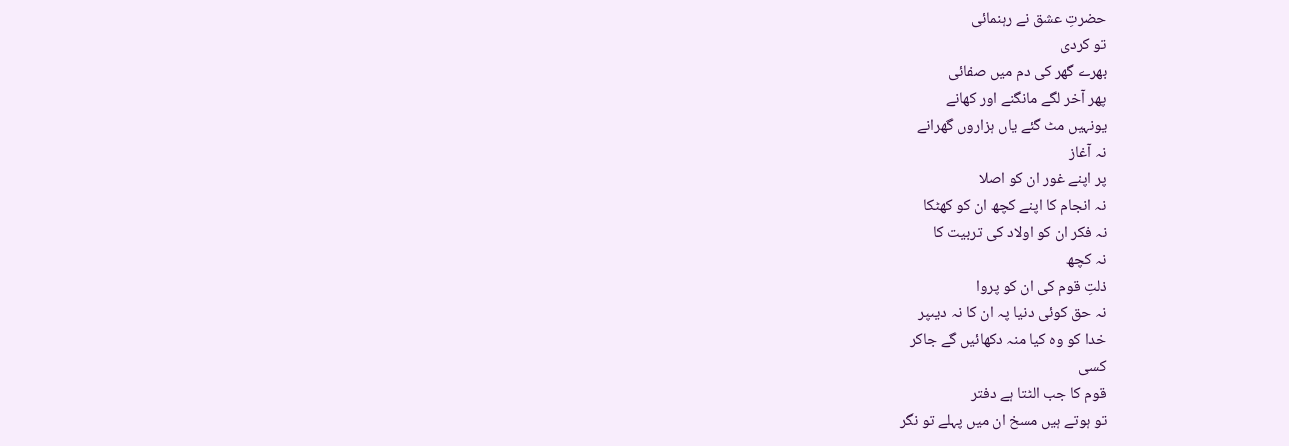حضرتِ عشق نے رہنمائی
تو کردی
بھرے گھر کی دم میں صفائی
پھر آخر لگے مانگنے اور کھانے
یونہیں مٹ گئے یاں ہزاروں گھرانے
نہ آغاز
پر اپنے غور ان کو اصلا
نہ انجام کا اپنے کچھ ان کو کھٹکا
نہ فکر ان کو اولاد کی تربیت کا
نہ کچھ
ذلتِ قوم کی ان کو پروا
نہ حق کوئی دنیا پہ ان کا نہ دیںپر
خدا کو وہ کیا منہ دکھائیں گے جاکر
کسی
قوم کا جب الٹتا ہے دفتر
تو ہوتے ہیں مسخ ان میں پہلے تو نگر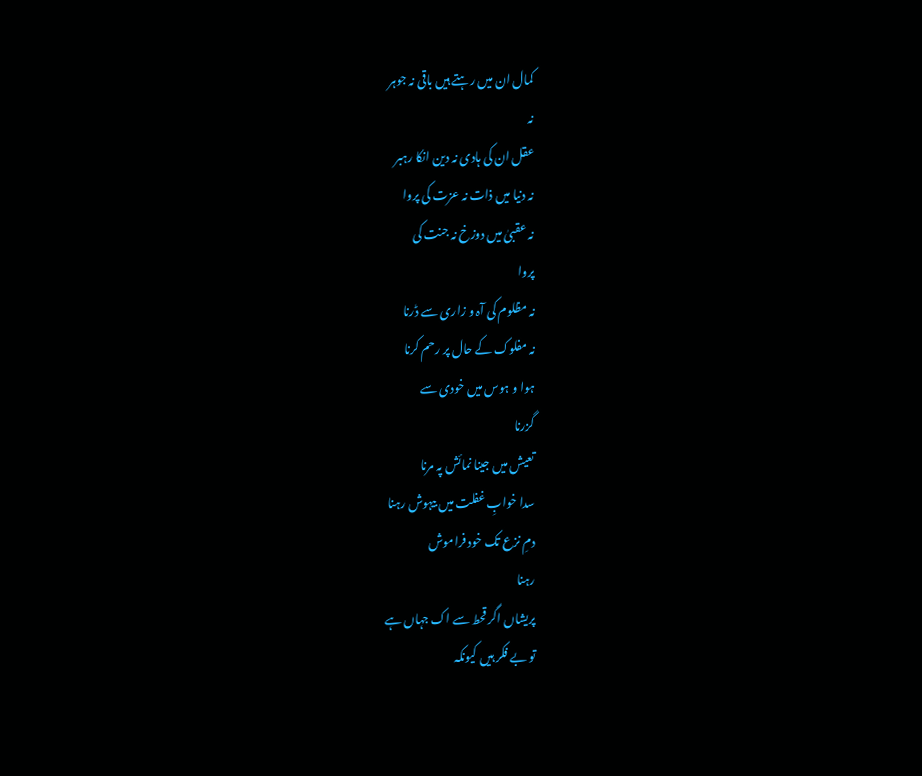کمال ان میں رہتے ہیں باقی نہ جوہر
نہ
عقل ان کی ہادی نہ دین انکا رہبر
نہ دنیا میں ذات نہ عزت کی پروا
نہ عقبیٰ میں دوزخ نہ جنت کی
پروا
نہ مظلوم کی آہ و زاری سے ڈرنا
نہ مفلوک کے حال پر رحم کرنا
ہوا و ہوس میں خودی سے
گزرنا
تعیش میں جینا نمائش پہ مرنا
سدا خوابِ غفلت میں بیہوش رہنا
دمِ نزع تک خود فراموش
رہنا
پریشاں اگر قحط سے اک جہاں ہے
تو بے فکر ہیں کیونکہ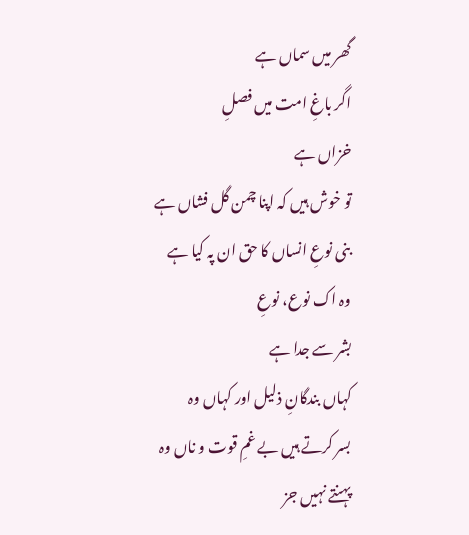گھر میں سماں ہے
اگر باغِ امت میں فصلِ
خزاں ہے
تو خوش ہیں کہ اپنا چمن گل فشاں ہے
بنی نوعِ انساں کا حق ان پہ کیا ہے
وہ اک نوع، نوعِ
بشر سے جدا ہے
کہاں بندگانِ ذلیل اور کہاں وہ
بسر کرتے ہیں بے غمِ قوت و ناں وہ
پہنتے نہیں جز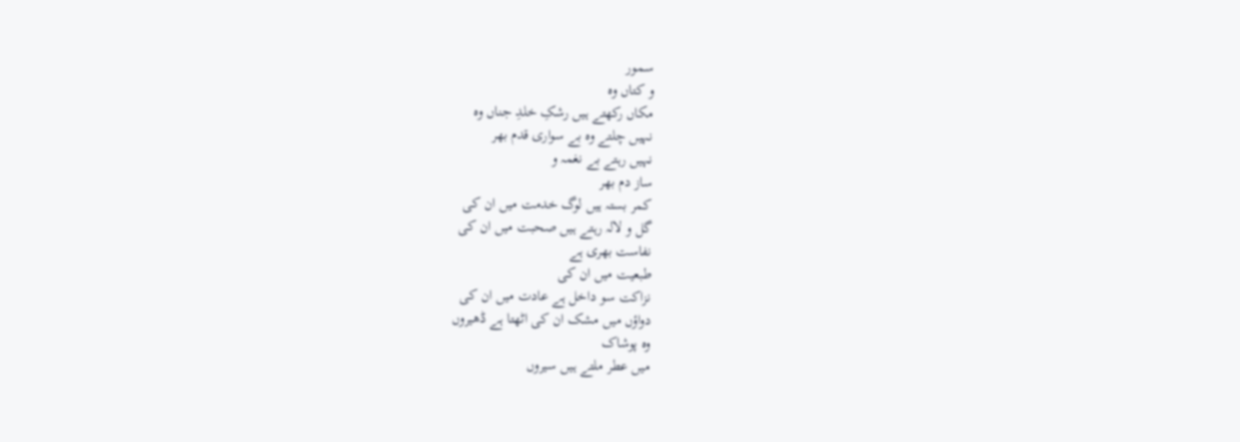سمور
و کتاں وہ
مکاں رکھتے ہیں رشکِ خلدِ جناں وہ
نہیں چلتے وہ بے سواری قدم بھر
نہیں رہتے بے نغمہ و
ساز دم بھر
کمر بستہ ہیں لوگ خدمت میں ان کی
گل و لالہ رہتے ہیں صحبت میں ان کی
نفاست بھری ہے
طبعیت میں ان کی
نزاکت سو داخل ہے عادت میں ان کی
دواؤں میں مشک ان کی اٹھتا ہے ڈھیروں
وہ پوشاک
میں عطر ملتے ہیں سیروں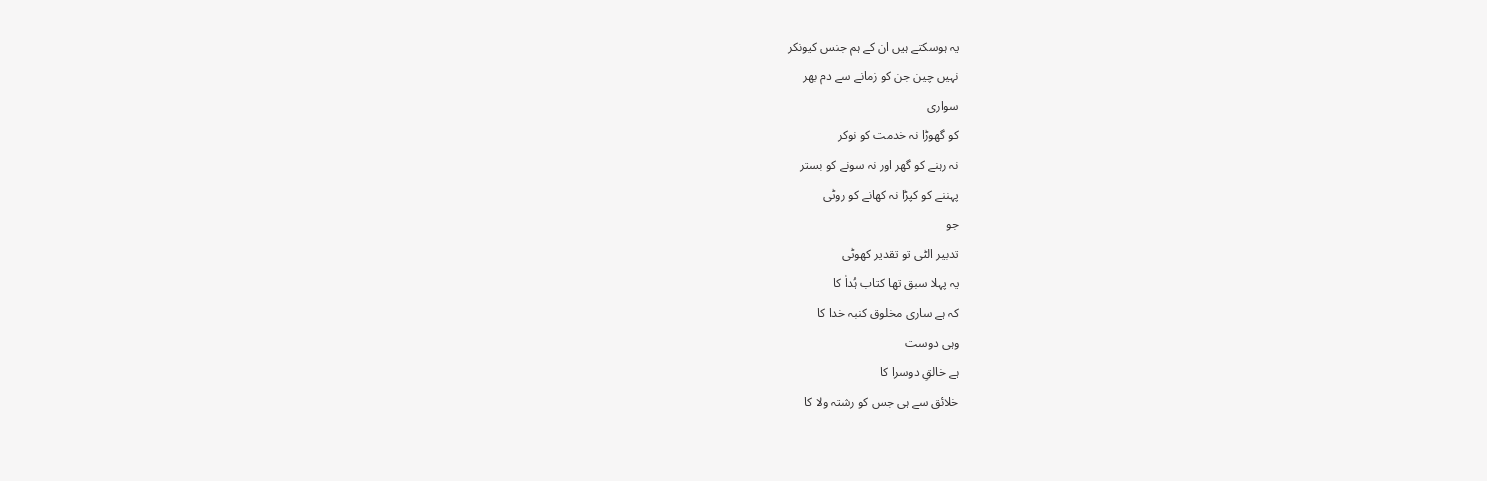یہ ہوسکتے ہیں ان کے ہم جنس کیونکر
نہیں چین جن کو زمانے سے دم بھر
سواری
کو گھوڑا نہ خدمت کو نوکر
نہ رہنے کو گھر اور نہ سونے کو بستر
پہننے کو کپڑا نہ کھانے کو روٹی
جو
تدبیر الٹی تو تقدیر کھوٹی
یہ پہلا سبق تھا کتاب ہُداٰ کا
کہ ہے ساری مخلوق کنبہ خدا کا
وہی دوست
ہے خالقِ دوسرا کا
خلائق سے ہی جس کو رشتہ ولا کا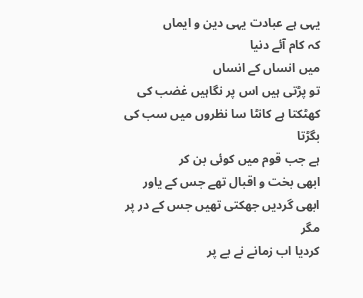یہی ہے عبادت یہی دین و ایماں
کہ کام آئے دنیا
میں انساں کے انساں
تو پڑتی ہیں اس پر نگاہیں غضب کی
کھٹکتا ہے کانٹا سا نظروں میں سب کی
بگڑتا
ہے جب قوم میں کوئی بن کر
ابھی بخت و اقبال تھے جس کے یاور
ابھی گردیں جھکتی تھیں جس کے در پر
مگر
کردیا اب زمانے نے بے پر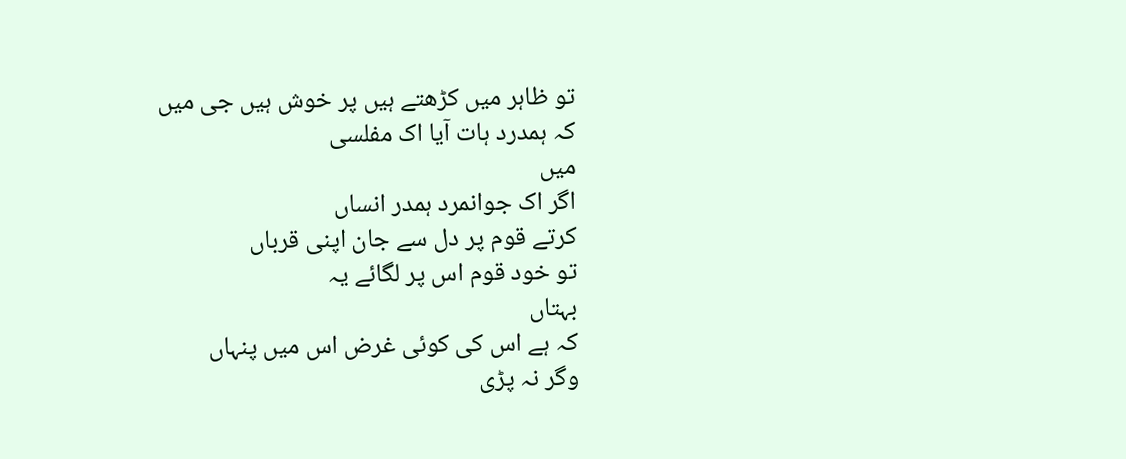تو ظاہر میں کڑھتے ہیں پر خوش ہیں جی میں
کہ ہمدرد ہات آیا اک مفلسی
میں
اگر اک جوانمرد ہمدر انساں
کرتے قوم پر دل سے جان اپنی قرباں
تو خود قوم اس پر لگائے یہ
بہتاں
کہ ہے اس کی کوئی غرض اس میں پنہاں
وگر نہ پڑی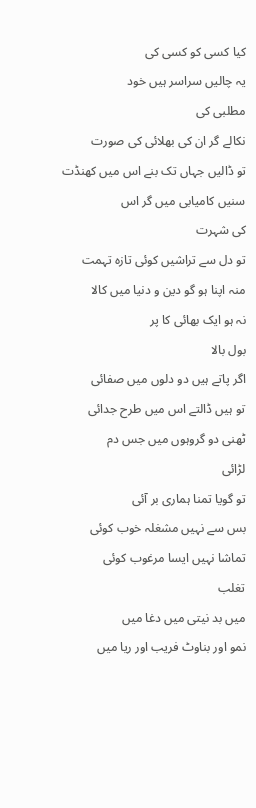کیا کسی کو کسی کی
یہ چالیں سراسر ہیں خود
مطلبی کی
نکالے گر ان کی بھلائی کی صورت
تو ڈالیں جہاں تک بنے اس میں کھنڈت
سنیں کامیابی میں گر اس
کی شہرت
تو دل سے تراشیں کوئی تازہ تہمت
منہ اپنا ہو گو دین و دنیا میں کالا
نہ ہو ایک بھائی کا پر
بول بالا
اگر پاتے ہیں دو دلوں میں صفائی
تو ہیں ڈالتے اس میں طرح جدائی
ٹھنی دو گروہوں میں جس دم
لڑائی
تو گویا تمنا ہماری بر آئی
بس سے نہیں مشغلہ خوب کوئی
تماشا نہیں ایسا مرغوب کوئی
تغلب
میں بد نیتی میں دغا میں
نمو اور بناوٹ فریب اور ریا میں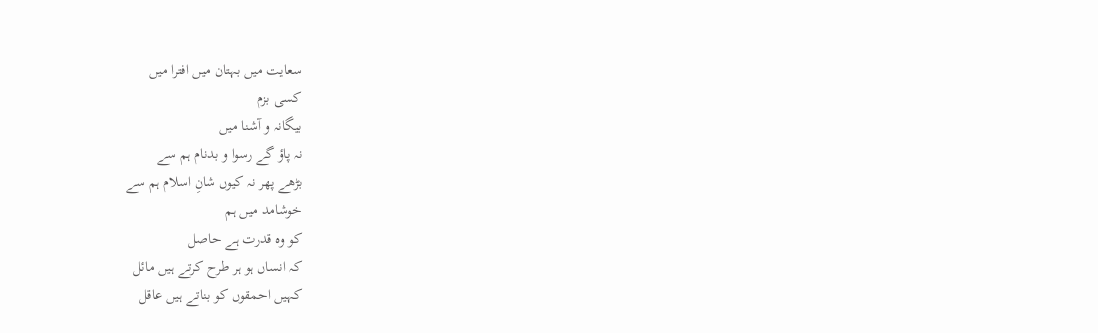سعایت میں بہتان میں افترا میں
کسی بزم
بیگانہ و آشنا میں
نہ پاؤ گے رسوا و بدنام ہم سے
بڑھے پھر نہ کیوں شانِ اسلام ہم سے
خوشامد میں ہم
کو وہ قدرت ہے حاصل
کہ انساں ہو ہر طرح کرتے ہیں مائل
کہیں احمقوں کو بناتے ہیں عاقل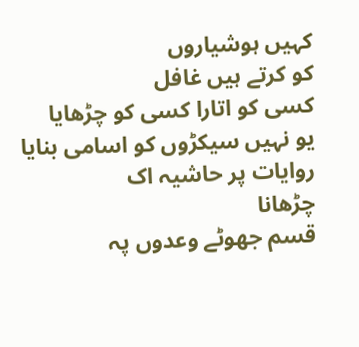کہیں ہوشیاروں
کو کرتے ہیں غافل
کسی کو اتارا کسی کو چڑھایا
یو نہیں سیکڑوں کو اسامی بنایا
روایات پر حاشیہ اک
چڑھانا
قسم جھوٹے وعدوں پہ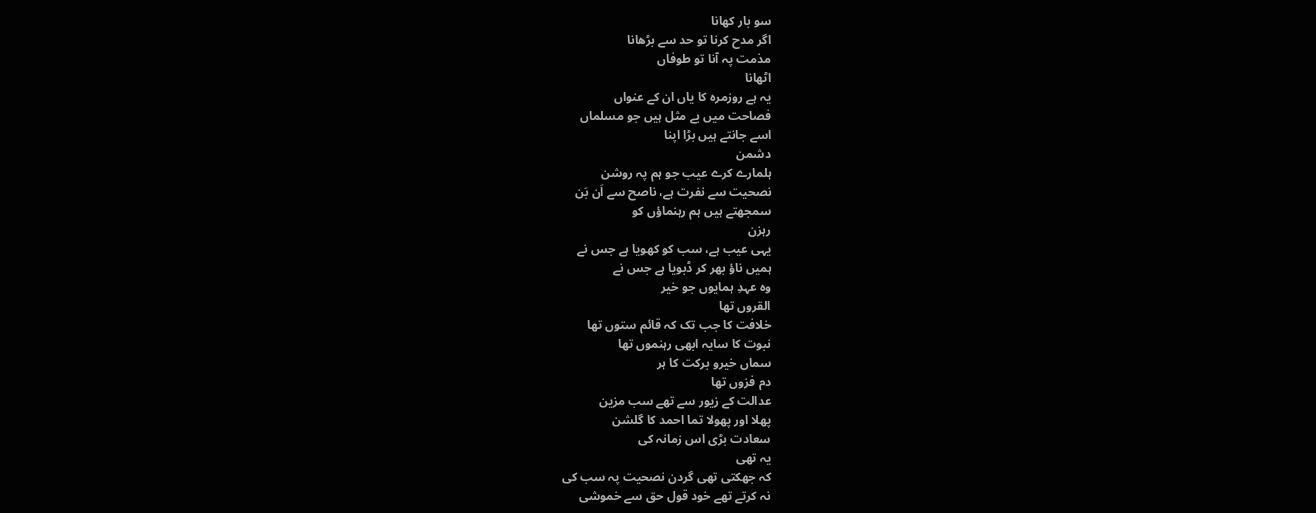سو بار کھانا
اگر مدح کرنا تو حد سے بڑھانا
مذمت پہ آنا تو طوفاں
اٹھانا
یہ ہے روزمرہ کا یاں ان کے عنواں
فصاحت میں بے مثل ہیں جو مسلماں
اسے جانتے ہیں بڑا اپنا
دشمن
ہلمارے کرے عیب جو ہم پہ روشن
نصحیت سے نفرت ہے، ناصح سے اَن بَن
سمجھتے ہیں ہم رہنماؤں کو
رہزن
یہی عیب ہے، سب کو کھویا ہے جس نے
ہمیں ناؤ بھر کر ڈبویا ہے جس نے
وہ عہدِ ہمایوں جو خیر
القروں تھا
خلافت کا جب تک کہ قائم ستوں تھا
نبوت کا سایہ ابھی رہنموں تھا
سماں خیرو برکت کا ہر
دم فزوں تھا
عدالت کے زیور سے تھے سب مزین
پھلا اور پھولا تما احمد کا گلشن
سعادت بڑی اس زمانہ کی
یہ تھی
کہ جھکتی تھی گردن نصحیت پہ سب کی
نہ کرتے تھے خود قول حق سے خموشی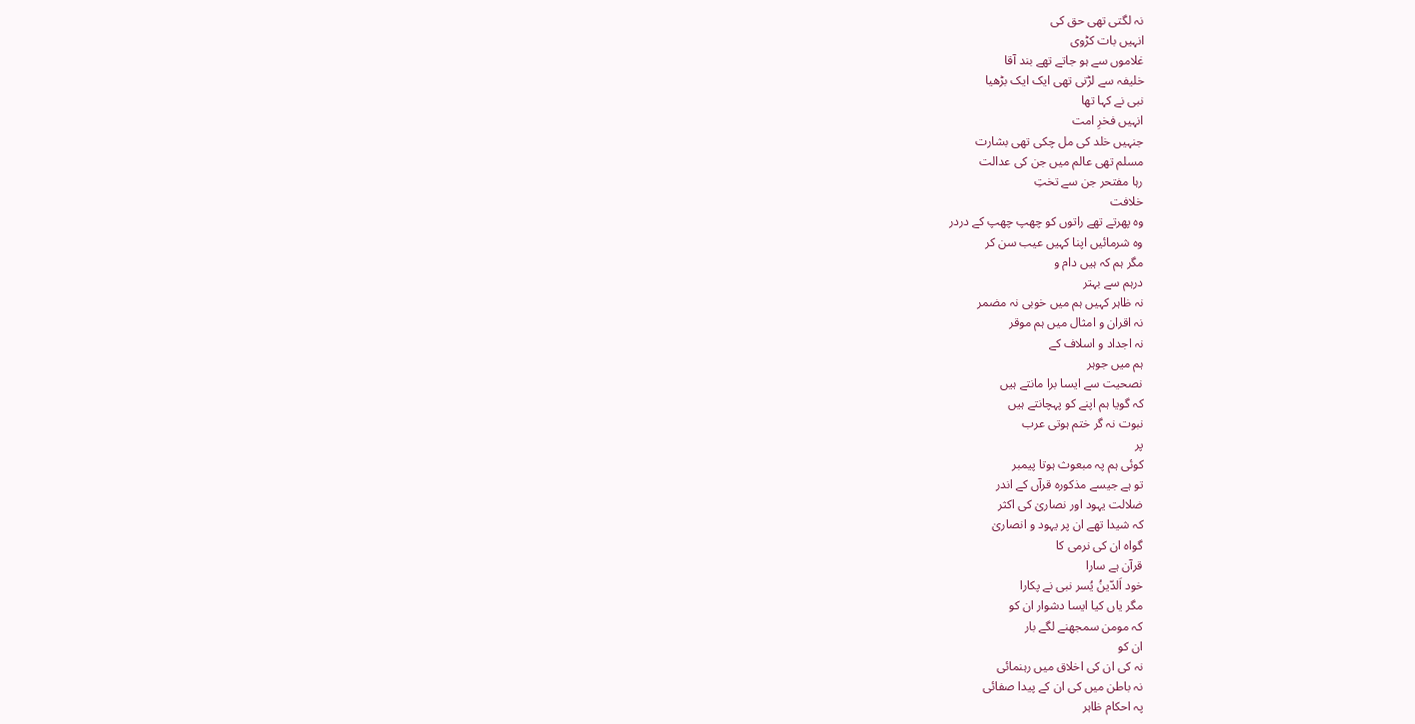نہ لگتی تھی حق کی
انہیں بات کڑوی
غلاموں سے ہو جاتے تھے بند آقا
خلیفہ سے لڑتی تھی ایک ایک بڑھیا
نبی نے کہا تھا
انہیں فخرِ امت
جنہیں خلد کی مل چکی تھی بشارت
مسلم تھی عالم میں جن کی عدالت
رہا مفتحر جن سے تختِ
خلافت
وہ پھرتے تھے راتوں کو چھپ چھپ کے دردر
وہ شرمائیں اپنا کہیں عیب سن کر
مگر ہم کہ ہیں دام و
درہم سے بہتر
نہ ظاہر کہیں ہم میں خوبی نہ مضمر
نہ اقران و امثال میں ہم موقر
نہ اجداد و اسلاف کے
ہم میں جوہر
نصحیت سے ایسا برا مانتے ہیں
کہ گویا ہم اپنے کو پہچانتے ہیں
نبوت نہ گر ختم ہوتی عرب
پر
کوئی ہم پہ مبعوث ہوتا پیمبر
تو ہے جیسے مذکورہ قرآں کے اندر
ضلالت یہود اور نصاریٰ کی اکثر
کہ شیدا تھے ان پر یہود و انصاریٰ
گواہ ان کی نرمی کا
قرآن ہے سارا
خود اَلدّینُ یُسر نبی نے پکارا
مگر یاں کیا ایسا دشوار ان کو
کہ مومن سمجھنے لگے بار
ان کو
نہ کی ان کی اخلاق میں رہنمائی
نہ باطن میں کی ان کے پیدا صفائی
پہ احکام ظاہر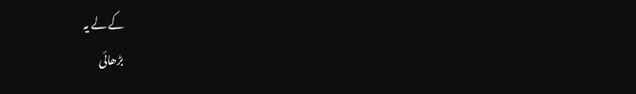کے لے یہ
بڑھائی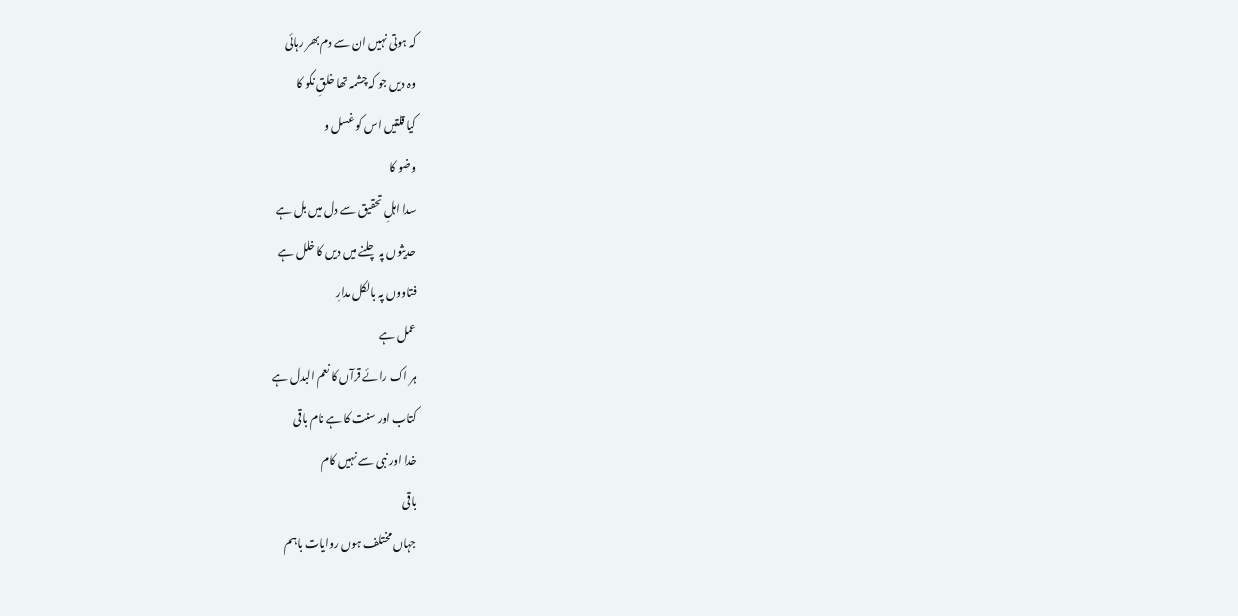کہ ہوتی نہیں ان سے دم بھر رہائی
وہ دیں جو کہ چشمہ تھا خلقِ نکو کا
کیا قلتیں اس کو غسل و
وضو کا
سدا اہلِ تحقیق سے دل میں بل ہے
حدیثوں پہ چلنے میں دیں کا خلل ہے
فتاووں پہ بالکل مدارِ
عمل ہے
ہر اک رائے قرآں کا نعم البدل ہے
کتاب اور سنت کا ہے نام باقی
خدا اور نبی سے نہیں کام
باقی
جہاں مختلف ہوں روایات باہم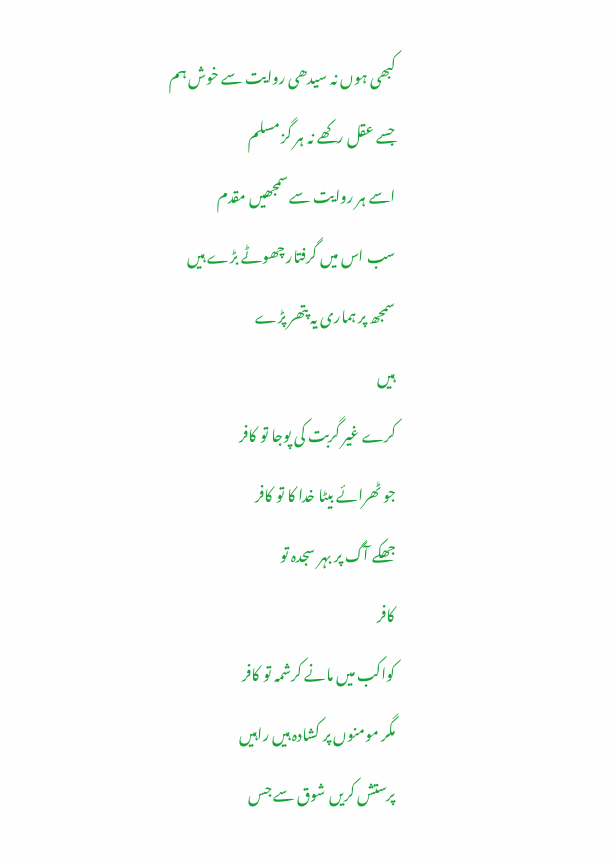کبھی ہوں نہ سیدھی روایت سے خوش ہم
جسے عقل رکھے نہ ہر گز مسلم
اسے ہر روایت سے سمجھیں مقدم
سب اس میں گرفتار چھوٹے بڑے ہیں
سمجھ پر ہماری یہ پتھر پڑے
ہیں
کرے غیر گربت کی پوجا تو کافر
جو ٹھرائے بیٹا خدا کا تو کافر
جھکے آگ پر بہر سجدہ تو
کافر
کواکب میں مانے کرشمہ تو کافر
مگر مومنوں پر کشادہ ہیں راہیں
پرستش کریں شوق سے جس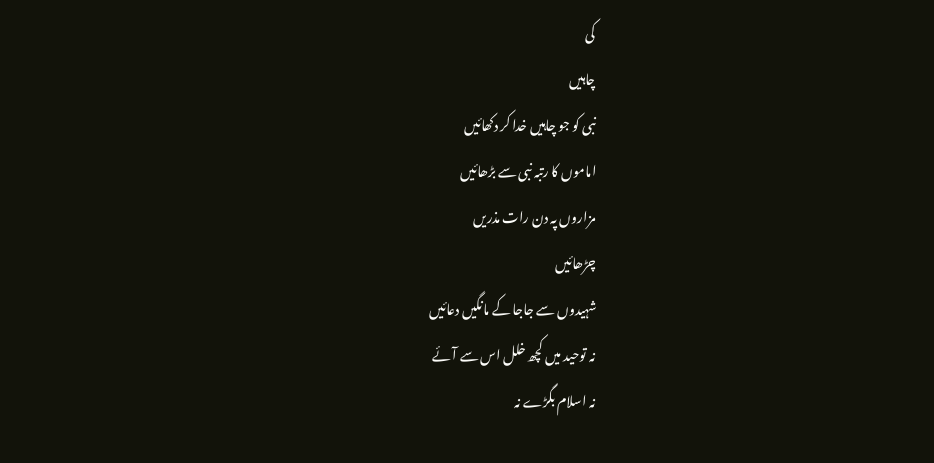کی
چاہیں
نبی کو جو چاہیں خدا کر دکھائیں
اماموں کا رتبہ نبی سے بڑھائیں
مزاروں پہ دن رات مذریں
چڑھائیں
شہیدوں سے جاجا کے مانگیں دعائیں
نہ توحید میں کچھ خلل اس سے آئے
نہ اسلام بگڑے نہ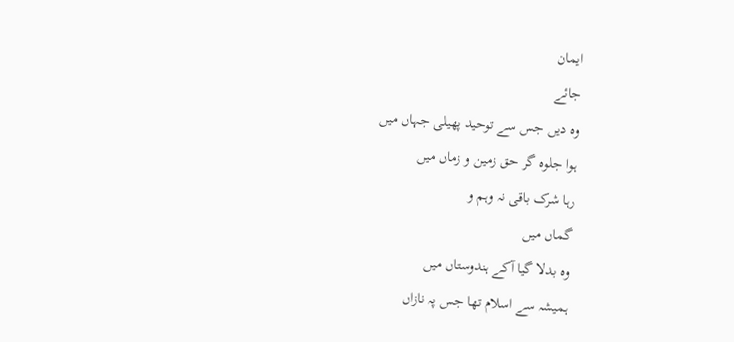ایمان
جائے
وہ دیں جس سے توحید پھیلی جہاں میں
ہوا جلوہ گر حق زمین و زماں میں
رہا شرک باقی نہ وہم و
گماں میں
وہ بدلا گیا آکے ہندوستاں میں
ہمیشہ سے اسلام تھا جس پہ نازاں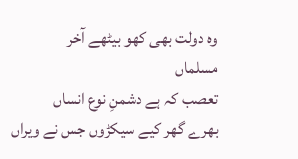وہ دولت بھی کھو بیٹھے آخر
مسلماں
تعصب کہ ہے دشمنِ نوع انساں
بھرے گھر کیے سیکڑوں جس نے ویراں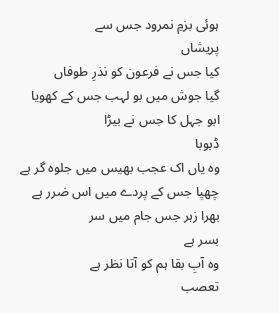ہوئی بزمِ نمرود جس سے
پریشاں
کیا جس نے فرعون کو نذرِ طوفاں
گیا جوش میں بو لہب جس کے کھویا
ابو جہل کا جس نے بیڑا
ڈبوبا
وہ یاں اک عجب بھیس میں جلوہ گر ہے
چھپا جس کے پردے میں اس ضرر ہے
بھرا زہر جس جام میں سر
بسر ہے
وہ آبِ بقا ہم کو آتا نظر ہے
تعصب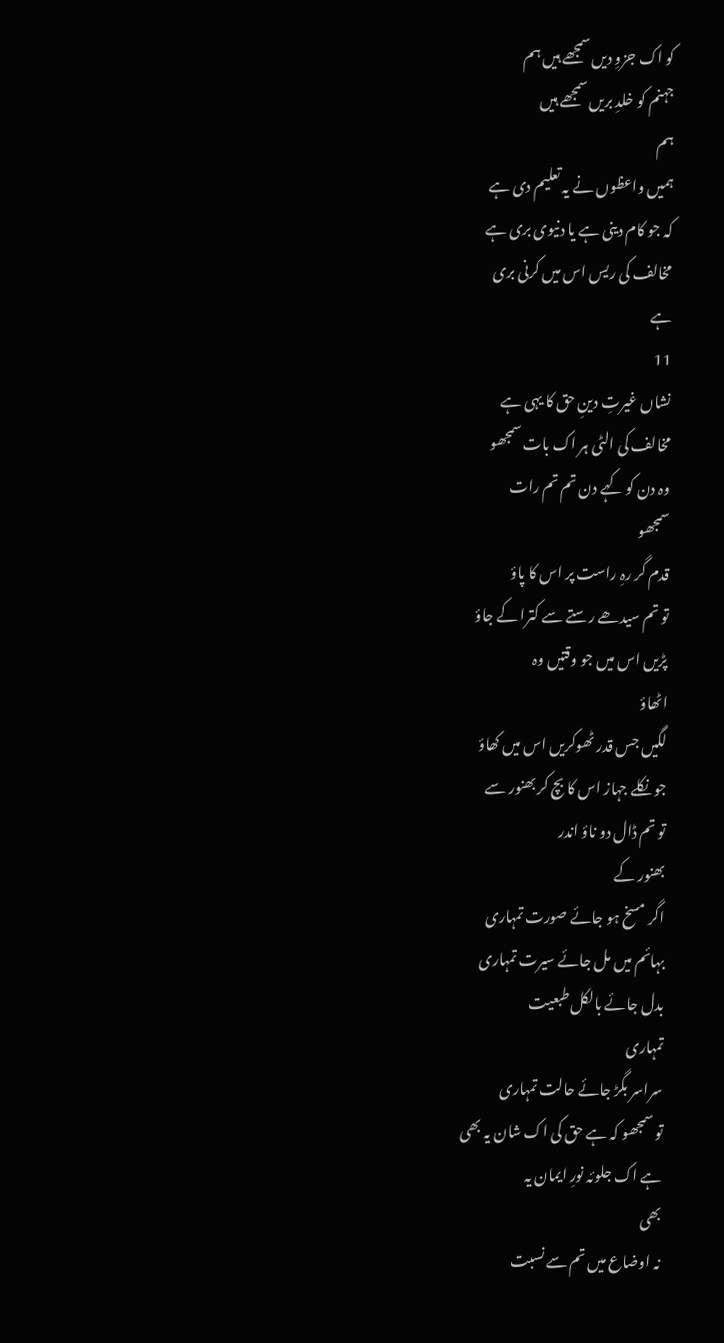کو اک جزوِ دیں سمجھے ہیں ہم
جہنم کو خلدِ بریں سمجھے ہیں
ہم
ہمیں واعظوں نے یہ تعلیم دی ہے
کہ جو کام دینی ہے یا دنیوی بری ہے
مخالف کی ریس اس میں کرنی بری
ہے
11
نشاں غیرتِ دینِ حق کا یہی ہے
مخالف کی الٹی ہر اک بات سمجھو
وہ دن کو کہے دن تم تم رات
سمجھو
قدم گر رہِ راست پر اس کا پاؤ
تو تم سیدھے رستے سے کترا کے جاؤ
پڑیں اس میں جو وقتیں وہ
اٹھاؤ
لگیں جس قدر ٹھوکریں اس میں کھاؤ
جو نکلے جہاز اس کا بچ کر بھنور سے
تو تم ڈال دو ناؤ اندر
بھنور کے
اگر مسخ ہو جائے صورت تمہاری
بہائم میں مل جائے سیرت تمہاری
بدل جائے بالکل طبعیت
تمہاری
سراسر بگڑ جائے حالت تمہاری
تو سمجھو کہ ہے حق کی اک شان یہ بھی
ہے اک جلوئہ نورِ ایمان یہ
بھی
نہ اوضاع میں تم سے نسبت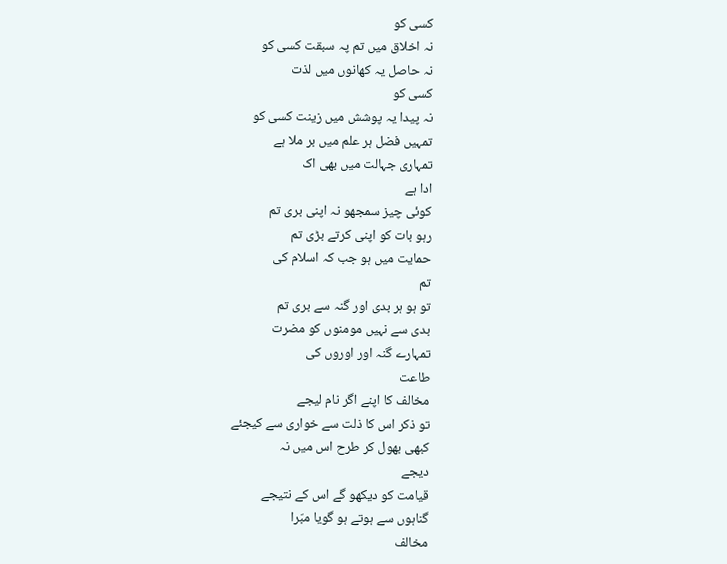کسی کو
نہ اخلاق میں تم پہ سبقت کسی کو
نہ حاصل یہ کھانوں میں لذت
کسی کو
نہ پیدا یہ پوشش میں زینت کسی کو
تمہیں فضل ہر علم میں بر ملا ہے
تمہاری جہالت میں بھی اک
ادا ہے
کوئی چیز سمجھو نہ اپنی بری تم
رہو بات کو اپنی کرتے بڑی تم
حمایت میں ہو جب کہ اسلام کی
تم
تو ہو ہر بدی اور گنہ سے بری تم
بدی سے نہیں مومنوں کو مضرت
تمہارے گنہ اور اوروں کی
طاعت
مخالف کا اپنے اگر نام لیجے
تو ذکر اس کا ذلت سے خواری سے کیجئے
کبھی بھول کر طرح اس میں نہ
دیجے
قیامت کو دیکھو گے اس کے نتیجے
گناہوں سے ہوتے ہو گویا مبّرا
مخالف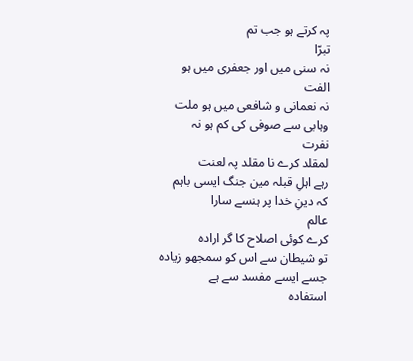پہ کرتے ہو جب تم
تبرّا
نہ سنی میں اور جعفری میں ہو الفت
نہ نعمانی و شافعی میں ہو ملت
وہابی سے صوفی کی کم ہو نہ
نفرت
لمقلد کرے نا مقلد پہ لعنت
رہے اہلِ قبلہ مین جنگ ایسی باہم
کہ دینِ خدا پر ہنسے سارا
عالم
کرے کوئی اصلاح کا گر ارادہ
تو شیطان سے اس کو سمجھو زیادہ
جسے ایسے مفسد سے ہے
استفادہ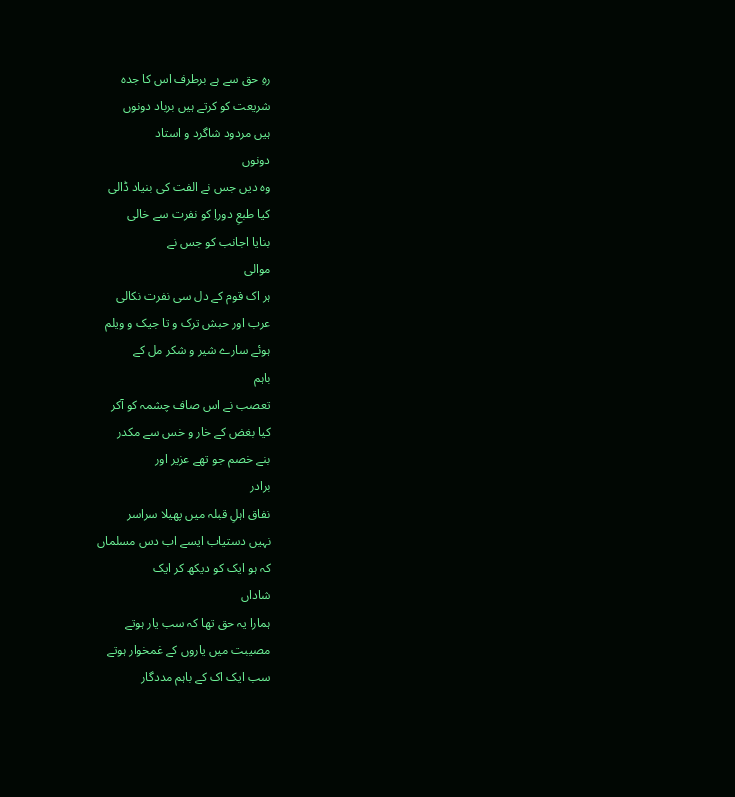رہِ حق سے ہے برطرف اس کا جدہ
شریعت کو کرتے ہیں برباد دونوں
ہیں مردود شاگرد و استاد
دونوں
وہ دیں جس نے الفت کی بنیاد ڈالی
کیا طبعِ دوراِ کو نفرت سے خالی
بنایا اجانب کو جس نے
موالی
ہر اک قوم کے دل سی نفرت نکالی
عرب اور حبش ترک و تا جیک و ویلم
ہوئے سارے شیر و شکر مل کے
باہم
تعصب نے اس صاف چشمہ کو آکر
کیا بغض کے خار و خس سے مکدر
بنے خصم جو تھے عزیر اور
برادر
نفاق اہلِ قبلہ میں پھیلا سراسر
نہیں دستیاب ایسے اب دس مسلماں
کہ ہو ایک کو دیکھ کر ایک
شاداں
ہمارا یہ حق تھا کہ سب یار ہوتے
مصیبت میں یاروں کے غمخوار ہوتے
سب ایک اک کے باہم مددگار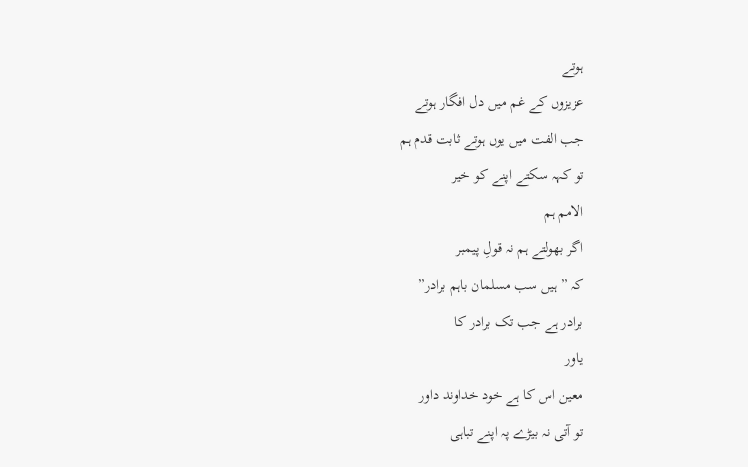ہوتے
عزیزوں کے غم میں دل افگار ہوتے
جب الفت میں یوں ہوتے ثابت قدم ہم
تو کہہ سکتے اپنے کو خیر
الامم ہم
اگر بھولتے ہم نہ قولِ پیمبر
کہ ” ہیں سب مسلمان باہم برادر”
برادر ہے جب تک برادر کا
یاور
معین اس کا ہے خود خداوند داور
تو آتی نہ بیڑے پہ اپنے تباہی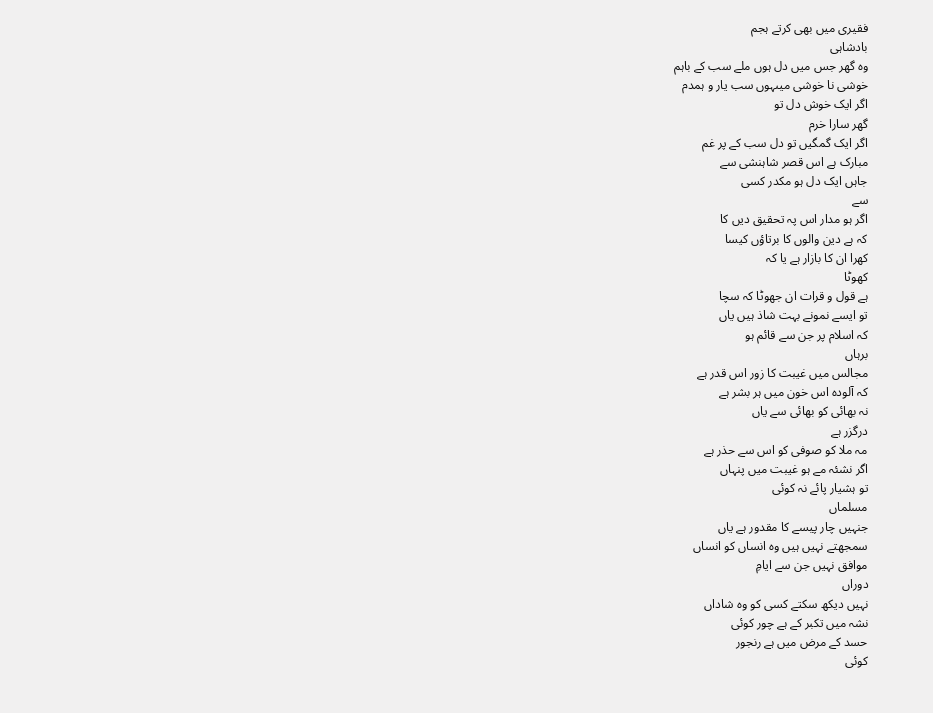فقیری میں بھی کرتے ہجم
بادشاہی
وہ گھر جس میں دل ہوں ملے سب کے باہم
خوشی نا خوشی میںہوں سب یار و ہمدم
اگر ایک خوش دل تو
گھر سارا خرم
اگر ایک گمگیں تو دل سب کے پر غم
مبارک ہے اس قصر شاہنشی سے
جاہں ایک دل ہو مکدر کسی
سے
اگر ہو مدار اس پہ تحقیق دیں کا
کہ ہے دین والوں کا برتاؤں کیسا
کھرا ان کا بازار ہے یا کہ
کھوٹا
ہے قول و قرات ان جھوٹا کہ سچا
تو ایسے نمونے بہت شاذ ہیں یاں
کہ اسلام پر جن سے قائم ہو
برہاں
مجالس میں غیبت کا زور اس قدر ہے
کہ آلودہ اس خون میں ہر بشر ہے
نہ بھائی کو بھائی سے یاں
درگزر ہے
مہ ملا کو صوفی کو اس سے حذر ہے
اگر نشئہ مے ہو غیبت میں پنہاں
تو ہشیار پائے نہ کوئی
مسلماں
جنہیں چار پیسے کا مقدور ہے یاں
سمجھتے نہیں ہیں وہ انساں کو انساں
موافق نہیں جن سے ایامِ
دوراں
نہیں دیکھ سکتے کسی کو وہ شاداں
نشہ میں تکبر کے ہے چور کوئی
حسد کے مرض میں ہے رنجور
کوئی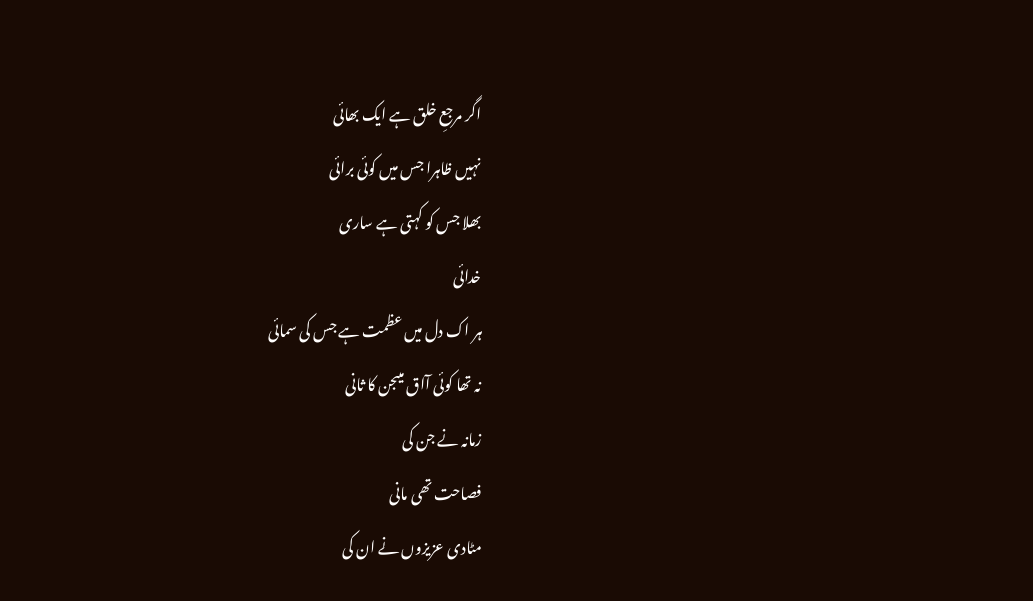اگر مرجعِ خلق ہے ایک بھائی
نہیں ظاہرا جس میں کوئی برائی
بھلا جس کو کہتی ہے ساری
خدائی
ہر اک دل میں عظمت ہے جس کی سمائی
نہ تھا کوئی آاق میںجن کا ثانی
زمانہ نے جن کی
فصاحت تھی مانی
مٹادی عزیزوں نے ان کی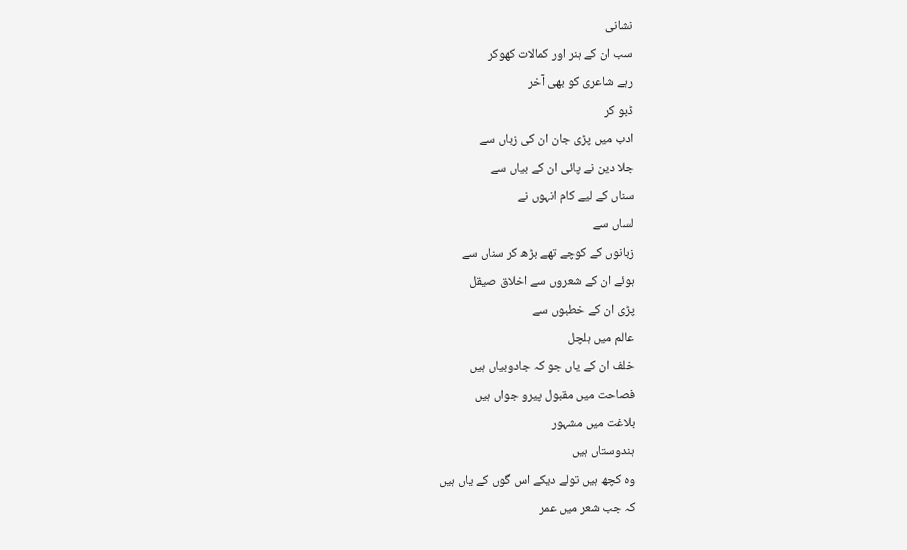نشانی
سب ان کے ہنر اور کمالات کھوکر
رہے شاعری کو بھی آخر
ڈبو کر
ادب میں پڑی جان ان کی زباں سے
جلا دین نے پائی ان کے بیاں سے
سناں کے لیے کام انہوں نے
لساں سے
زبانوں کے کوچے تھے بڑھ کر سناں سے
ہوئے ان کے شعروں سے اخلاق صیقل
پڑی ان کے خطبوں سے
عالم میں ہلچل
خلف ان کے یاں جو کہ جادوبیاں ہیں
فصاحت میں مقبول پیرو جواں ہیں
بلاغت میں مشہور
ہندوستاں ہیں
وہ کچھ ہیں تولے دیکے اس گوں کے یاں ہیں
کہ جب شعر میں عمر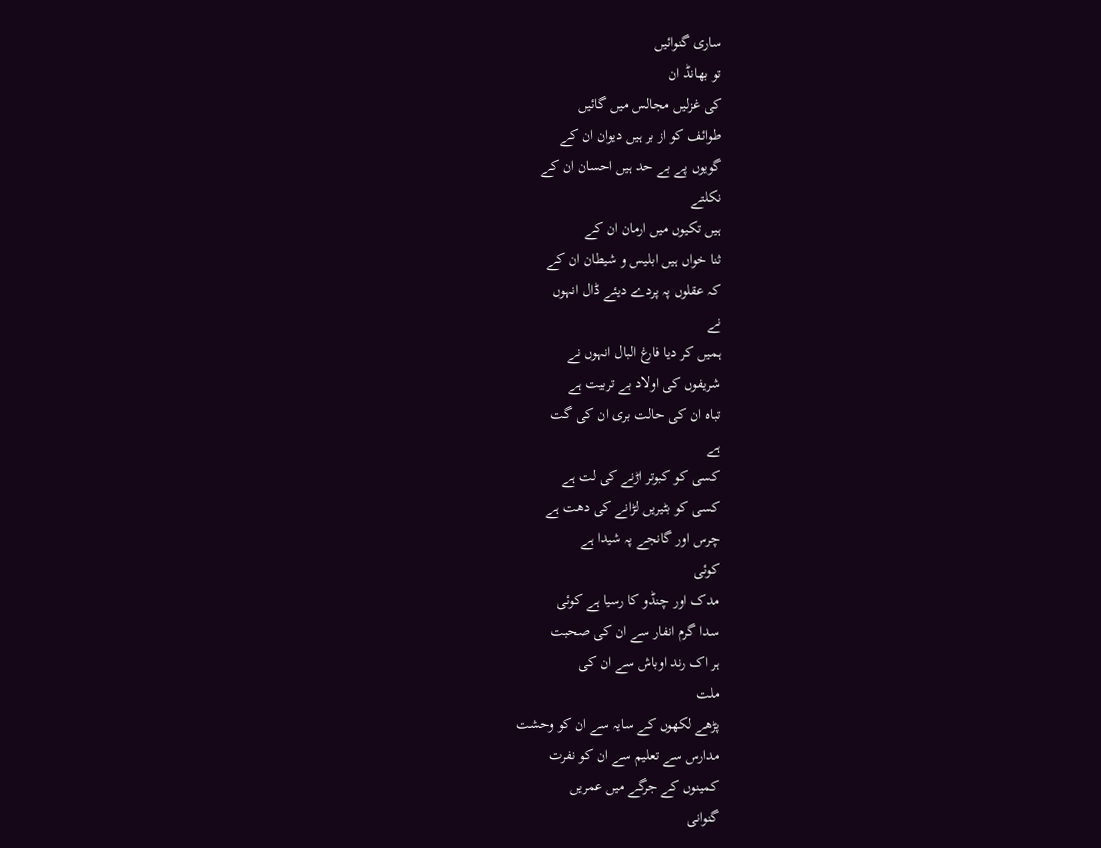ساری گنوائیں
تو بھانڈ ان
کی غزلیں مجالس میں گائیں
طوائف کو از بر ہیں دیوان ان کے
گویوں پے بے حد ہیں احسان ان کے
نکلتے
ہیں تکیوں میں ارمان ان کے
ثنا خواں ہیں ابلیس و شیطان ان کے
کہ عقلوں پہ پردے دیئے ڈال انہوں
نے
ہمیں کر دیا فارغ البال انہوں نے
شریفوں کی اولاد بے تربیت ہے
تباہ ان کی حالت بری ان کی گت
ہے
کسی کو کبوتر اڑنے کی لت ہے
کسی کو بٹیریں لڑانے کی دھت ہے
چرس اور گانجے پہ شیدا ہے
کوئی
مدک اور چنڈو کا رسیا ہے کوئی
سدا گرم انفار سے ان کی صحبت
ہر اک رند اوباش سے ان کی
ملت
پڑھے لکھوں کے سایہ سے ان کو وحشت
مدارس سے تعلیم سے ان کو نفرت
کمینوں کے جرگے میں عمریں
گنوانی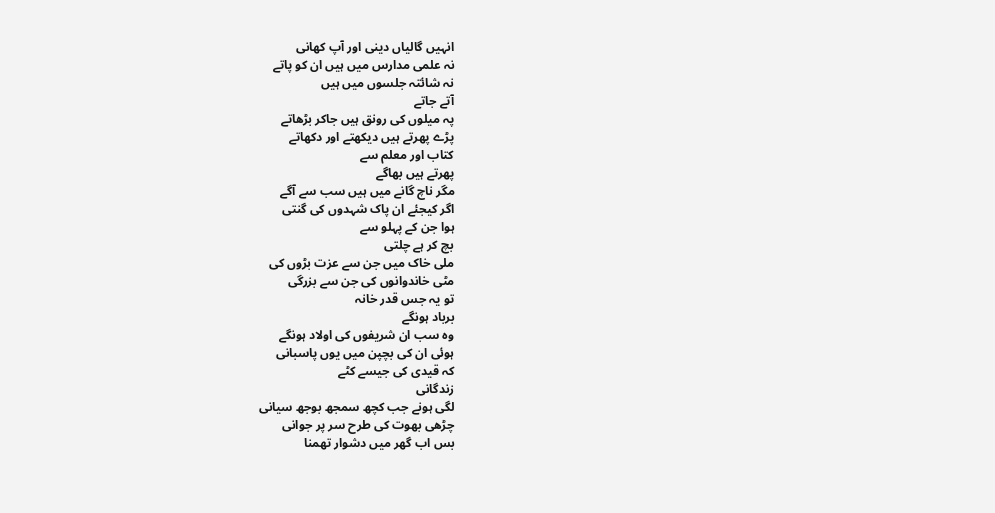انہیں گالیاں دینی اور آپ کھانی
نہ علمی مدارس میں ہیں ان کو پاتے
نہ شائتہ جلسوں میں ہیں
آتے جاتے
پہ میلوں کی رونق ہیں جاکر بڑھاتے
پڑے پھرتے ہیں دیکھتے اور دکھاتے
کتاب اور معلم سے
پھرتے ہیں بھاگے
مگر ناچ گانے میں ہیں سب سے آگے
اگر کیجئے ان پاک شہدوں کی گنتی
ہوا جن کے پہلو سے
بچ کر ہے چلتی
ملی خاک میں جن سے عزت بڑوں کی
مٹی خاندوانوں کی جن سے بزرگی
تو یہ جس قدر خانہ
برباد ہونگے
وہ سب ان شریفوں کی اولاد ہونگے
ہوئی ان کی بچپن میں یوں پاسبانی
کہ قیدی کی جیسے کٹے
زندگانی
لگی ہونے جب کچھ سمجھ بوجھ سیانی
چڑھی بھوت کی طرح سر پر جوانی
بس اب گھر میں دشوار تھمنا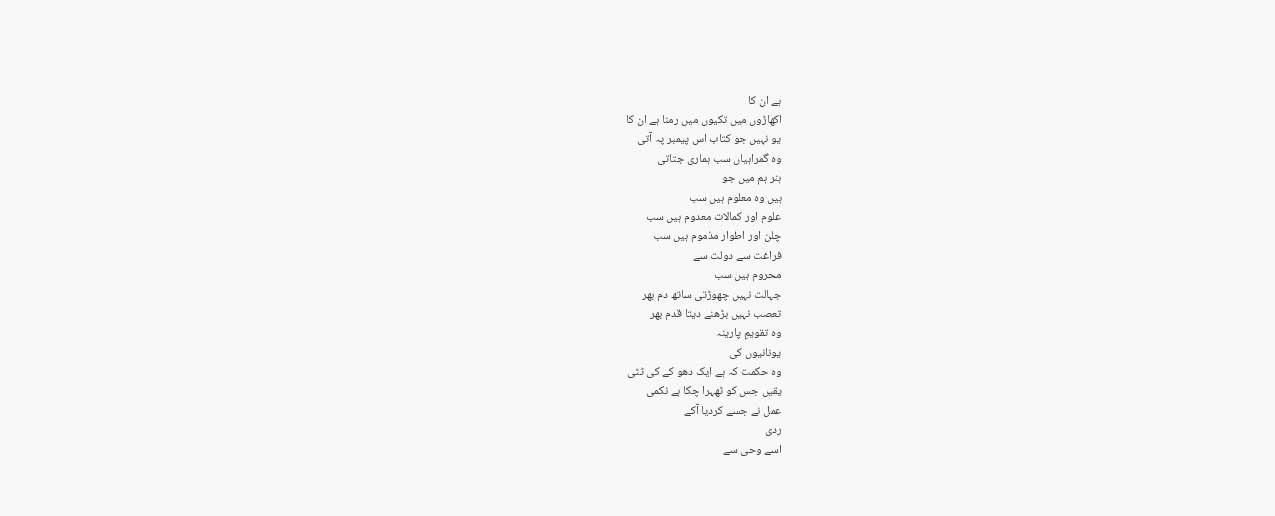ہے ان کا
اکھاڑوں میں تکیوں میں رمنا ہے ان کا
یو نہیں جو کتاب اس پیمبر پہ آتی
وہ گمراہیاں سب ہماری جتاتی
ہنر ہم میں جو
ہیں وہ معلوم ہیں سب
علوم اور کمالات معدوم ہیں سب
چلن اور اطوار مذموم ہیں سب
فراغت سے دولت سے
محروم ہیں سب
جہالت نہیں چھوڑتی ساتھ دم بھر
تعصب نہیں بڑھنے دیتا قدم بھر
وہ تقویمِ پارینہ
یونانیوں کی
وہ حکمت کہ ہے ایک دھو کے کی ٹٹی
یقیں جس کو ٹھہرا چکا ہے نکمی
عمل نے جسے کردیا آکے
ردی
اسے وحی سے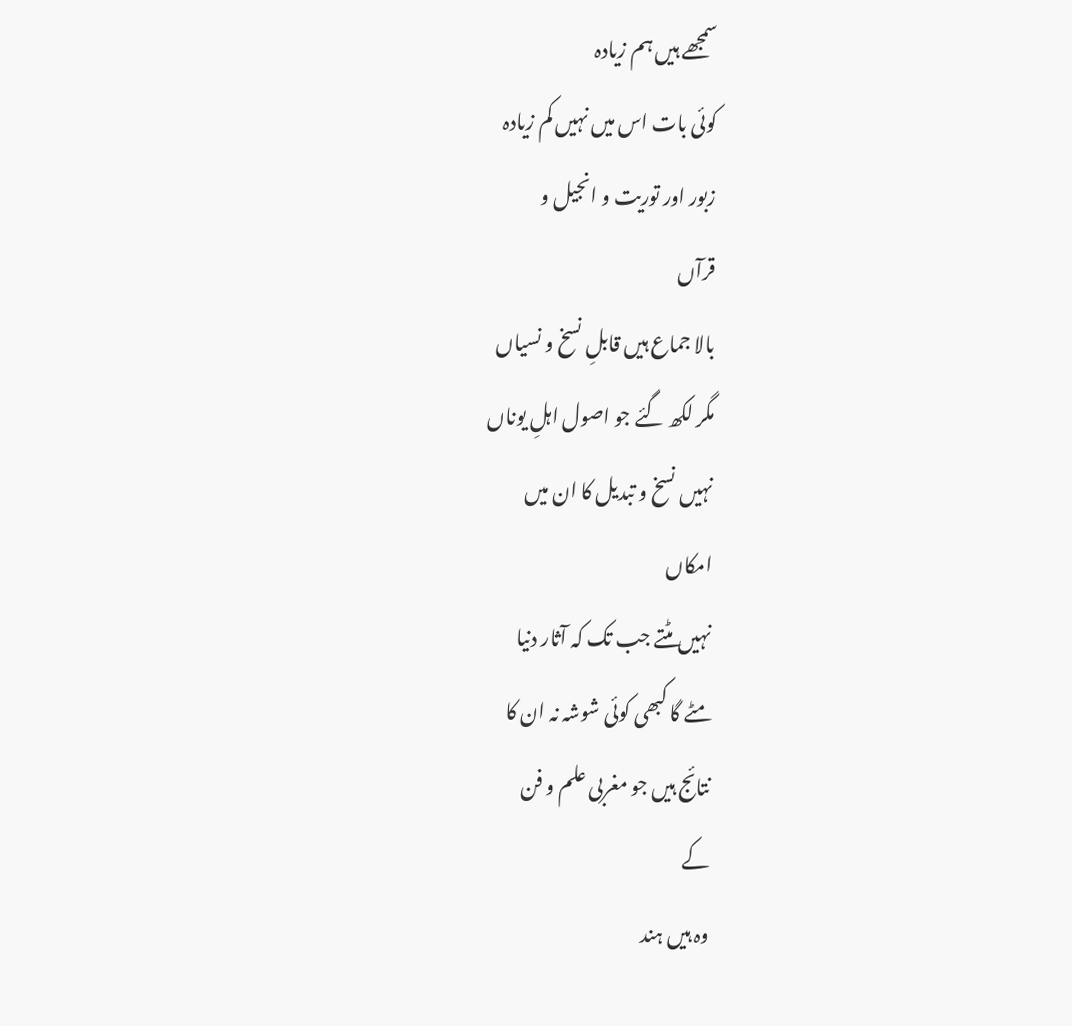سمجھے ہیں ہم زیادہ
کوئی بات اس میں نہیں کم زیادہ
زبور اور توریت و انجیل و
قرآں
بالا جماع ہیں قابلِ نسخ و نسیاں
مگر لکھ گئے جو اصول اہلِ یوناں
نہیں نسخ و تبدیل کا ان میں
امکاں
نہیں مٹتے جب تک کہ آثار دنیا
مٹے گا کبھی کوئی شوشہ نہ ان کا
نتائج ہیں جو مغربی علم و فن
کے
وہ ہیں ہند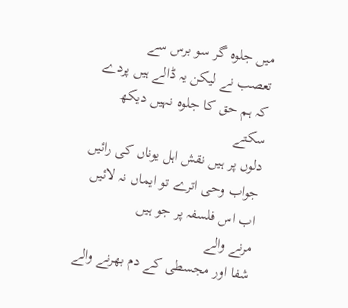میں جلوہ گر سو برس سے
تعصب نے لیکن یہ ڈالے ہیں پردے
کہ ہم حق کا جلوہ نہیں دیکھ
سکتے
دلوں پر ہیں نقش اہل یوناں کی رائیں
جواب وحی اترے تو ایماں نہ لائیں
اب اس فلسفہ پر جو ہیں
مرنے والے
شفا اور مجسطی کے دم بھرنے والے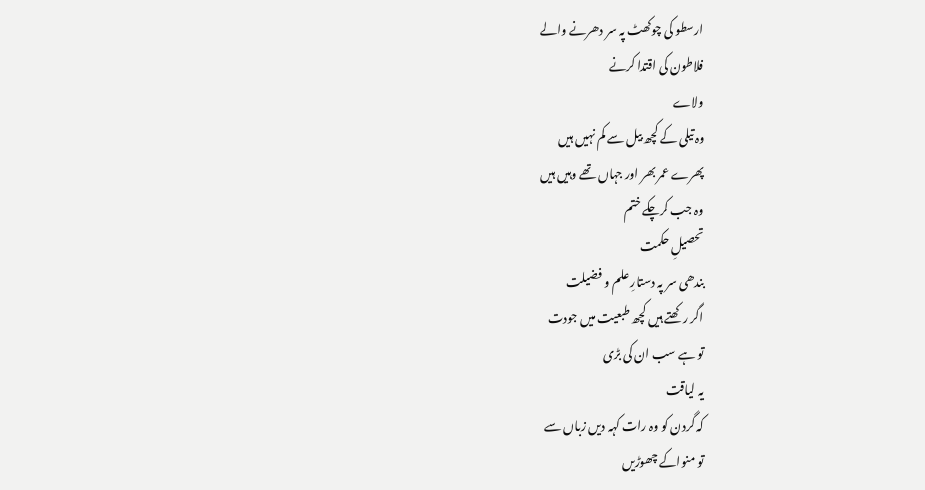ارسطو کی چوکھٹ پہ سر دھرنے والے
فلاطون کی اقتدا کرنے
ولاے
وہ تیلی کے کچھ بیل سے کم نہیں ہیں
پھرے عمر بھر اور جہاں تھے وہیں ہیں
وہ جب کرچکے ختم
تحصیلِ حکمت
بندھی سر پہ دستارِ علم و فضیلت
اگر رکھتے ہیں کچھ طبعیت میں جودت
تو ہے سب ان کی بڑی
یہ لیاقت
کہ گردن کو وہ رات کہہ دیں زباں سے
تو منواکے چھوڑیں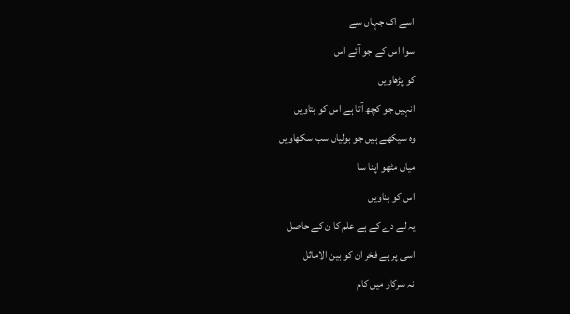اسے اک جہاں سے
سوا اس کے جو آئے اس
کو پڑھاویں
انہیں جو کچھ آتا ہے اس کو بتاویں
وہ سیکھے ہیں جو بولیاں سب سکھاویں
میاں مٹھو اپنا سا
اس کو بناویں
یہ لے دے کے ہے علم کا ن کے حاصل
اسی پر ہے فخر ان کو بین الاماثل
نہ سرکار میں کام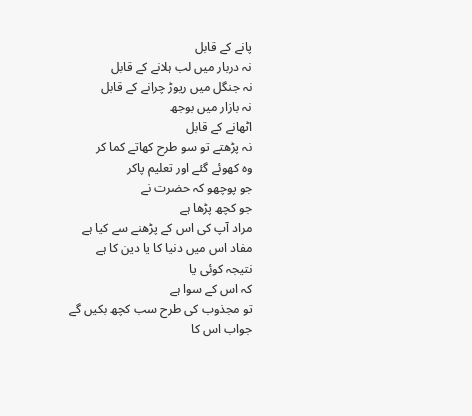پانے کے قابل
نہ دربار میں لب ہلانے کے قابل
نہ جنگل میں ریوڑ چرانے کے قابل
نہ بازار میں بوجھ
اٹھانے کے قابل
نہ پڑھتے تو سو طرح کھاتے کما کر
وہ کھوئے گئے اور تعلیم پاکر
جو پوچھو کہ حضرت نے
جو کچھ پڑھا ہے
مراد آپ کی اس کے پڑھنے سے کیا ہے
مفاد اس میں دنیا کا یا دین کا ہے
نتیجہ کوئی یا
کہ اس کے سوا ہے
تو مجذوب کی طرح سب کچھ بکیں گے
جواب اس کا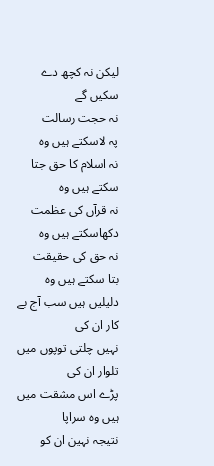لیکن نہ کچھ دے سکیں گے
نہ حجت رسالت
پہ لاسکتے ہیں وہ
نہ اسلام کا حق جتا سکتے ہیں وہ
نہ قرآں کی عظمت دکھاسکتے ہیں وہ
نہ حق کی حقیقت
بتا سکتے ہیں وہ
دلیلیں ہیں سب آج بے کار ان کی
نہیں چلتی توپوں میں تلوار ان کی
پڑے اس مشقت میں
ہیں وہ سراپا
نتیجہ نہین ان کو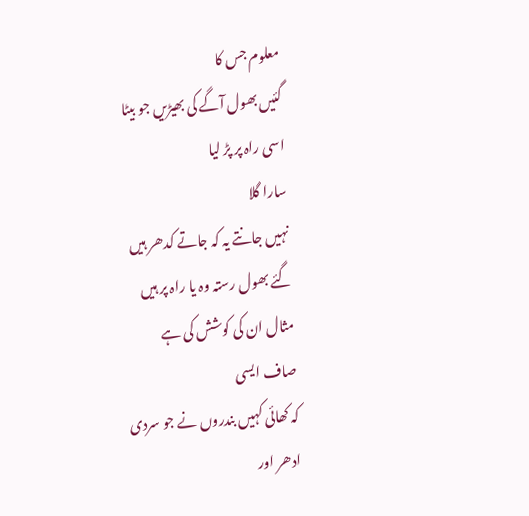معلوم جس کا
گئیں بھول آگے کی بھیڑیں جو بیٹا
اسی راہ پر پڑ لیا
سارا گلا
نہیں جانتے یہ کہ جاتے کدھر ہیں
گئے بھول رستہ وہ یا راہ پر ہیں
مثال ان کی کوشش کی ہے
صاف ایسی
کہ کھائی کہیں بندروں نے جو سردی
ادھر اور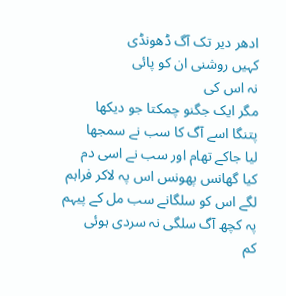ادھر دیر تک آگ ڈھونڈی
کہیں روشنی ان کو پائی
نہ اس کی
مگر ایک جگنو چمکتا جو دیکھا
پتنگا اسے آگ کا سب نے سمجھا
لیا جاکے تھام اور سب نے اسی دم
کیا گھانس پھونس اس پہ لاکر فراہم
لگے اس کو سلگانے سب مل کے پیہم
پہ کچھ آگ سلگی نہ سردی ہوئی
کم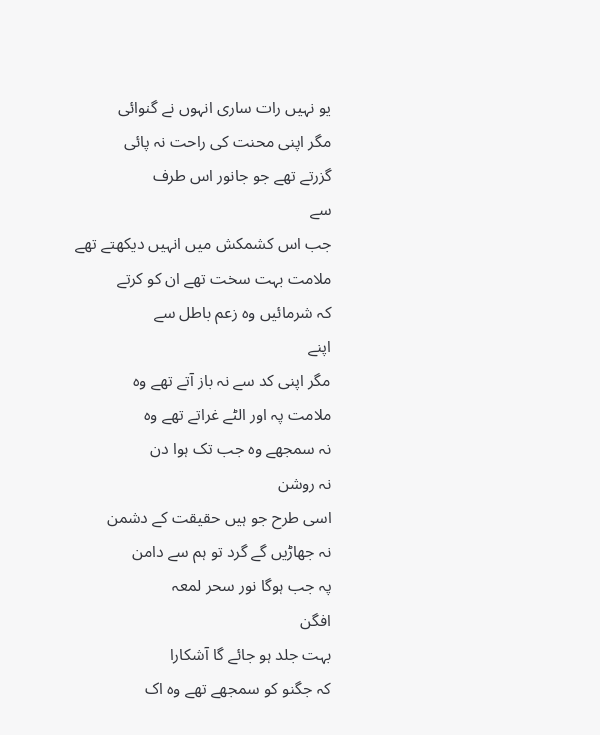یو نہیں رات ساری انہوں نے گنوائی
مگر اپنی محنت کی راحت نہ پائی
گزرتے تھے جو جانور اس طرف
سے
جب اس کشمکش میں انہیں دیکھتے تھے
ملامت بہت سخت تھے ان کو کرتے
کہ شرمائیں وہ زعم باطل سے
اپنے
مگر اپنی کد سے نہ باز آتے تھے وہ
ملامت پہ اور الٹے غراتے تھے وہ
نہ سمجھے وہ جب تک ہوا دن
نہ روشن
اسی طرح جو ہیں حقیقت کے دشمن
نہ جھاڑیں گے گرد تو ہم سے دامن
پہ جب ہوگا نور سحر لمعہ
افگن
بہت جلد ہو جائے گا آشکارا
کہ جگنو کو سمجھے تھے وہ اک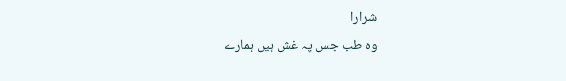شرارا
وہ طب جس پہ غش ہیں ہمارے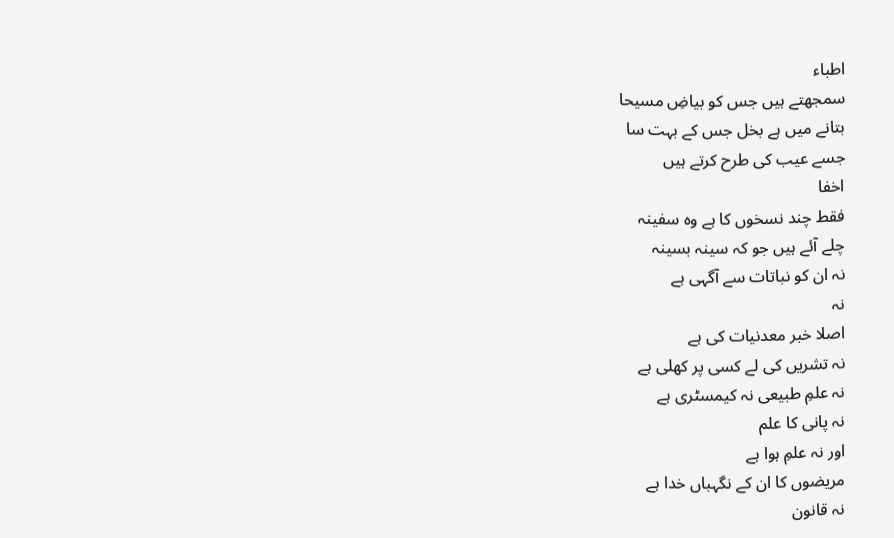اطباء
سمجھتے ہیں جس کو بیاضِ مسیحا
بتانے میں ہے بخل جس کے بہت سا
جسے عیب کی طرح کرتے ہیں
اخفا
فقط چند نسخوں کا ہے وہ سفینہ
چلے آئے ہیں جو کہ سینہ بسینہ
نہ ان کو نباتات سے آگہی ہے
نہ
اصلا خبر معدنیات کی ہے
نہ تشریں کی لے کسی پر کھلی ہے
نہ علمِ طبیعی نہ کیمسٹری ہے
نہ پانی کا علم
اور نہ علمِ ہوا ہے
مریضوں کا ان کے نگہباں خدا ہے
نہ قانون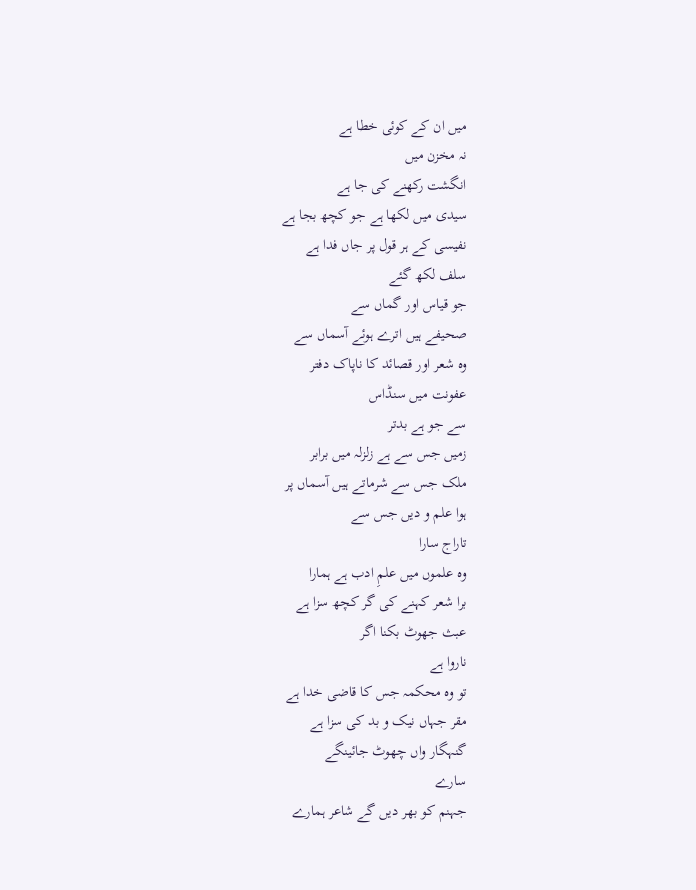میں ان کے کوئی خطا ہے
نہ مخزن میں
انگشت رکھنے کی جا ہے
سیدی میں لکھا ہے جو کچھ بجا ہے
نفیسی کے ہر قول پر جاں فدا ہے
سلف لکھ گئے
جو قیاس اور گماں سے
صحیفے ہیں اترے ہوئے آسماں سے
وہ شعر اور قصائد کا ناپاک دفتر
عفونت میں سنڈاس
سے جو ہے بدتر
زمیں جس سے ہے زلزلہ میں برابر
ملک جس سے شرماتے ہیں آسماں پر
ہوا علم و دیں جس سے
تاراج سارا
وہ علموں میں علمِ ادب ہے ہمارا
برا شعر کہنے کی گر کچھ سزا ہے
عبث جھوٹ بکنا اگر
ناروا ہے
تو وہ محکمہ جس کا قاضی خدا ہے
مقر جہاں نیک و بد کی سزا ہے
گنہگار واں چھوٹ جائینگے
سارے
جہنم کو بھر دیں گے شاعر ہمارے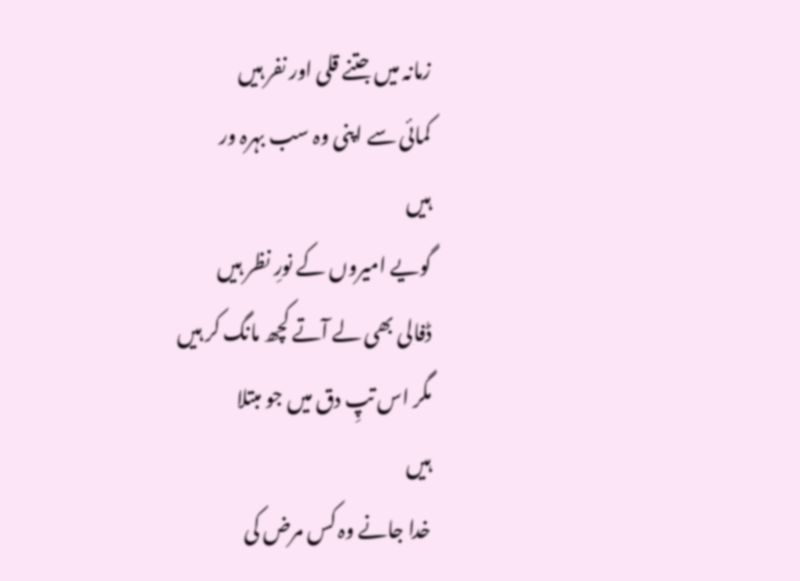زمانہ میں جتنے قلی اور نفر ہیں
کمائی سے اپنی وہ سب بہرہ ور
ہیں
گویے امیروں کے نورِ نظر ہیں
ڈفالی بھی لے آتے کچھ مانگ کر ہیں
مگر اس تپِ دق میں جو مبتلا
ہیں
خدا جانے وہ کس مرض کی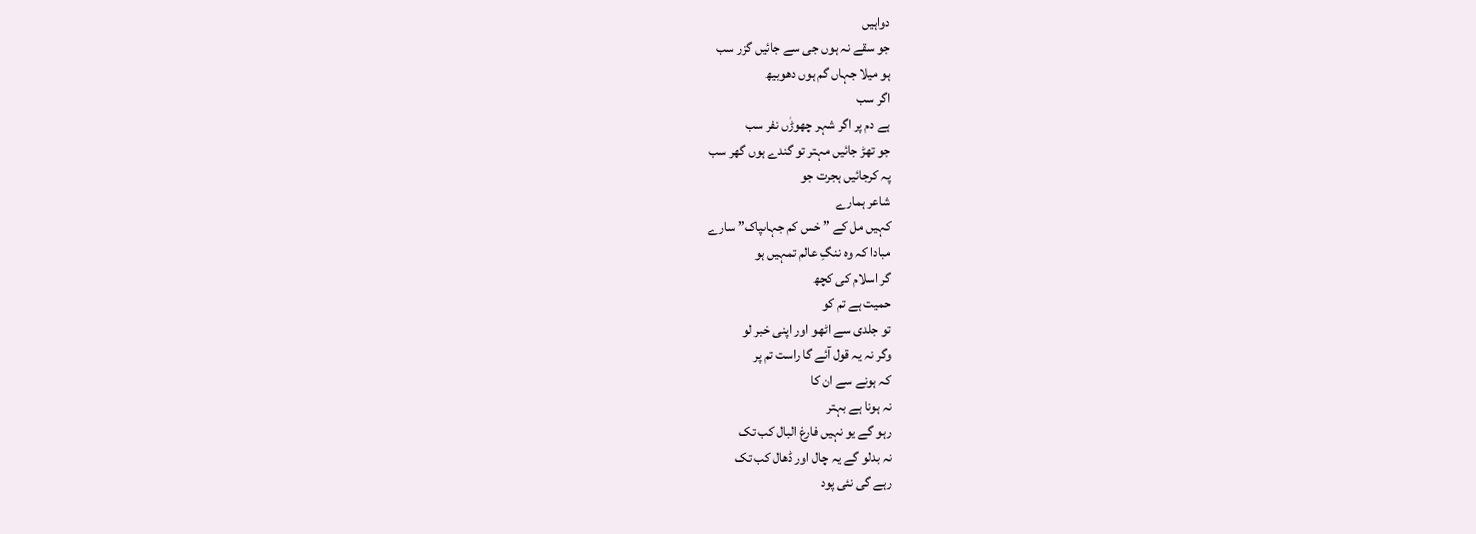دواہیں
جو سقے نہ ہوں جی سے جائیں گزر سب
ہو میلا جہاں گم ہوں دھوبیھ
اگر سب
ہے دم پر اگر شہر چھوڑٰں نفر سب
جو تھڑ جائیں مہتر تو گندے ہوں گھر سب
پہ کرجائیں ہجرت جو
شاعر ہمارے
کہیں مل کے ” خس کم جہاںپاک” سارے
مبادا کہ وہ ننگِ عالم تمہیں ہو
گر اسلام کی کچھ
حمیت ہے تم کو
تو جلدی سے اٹھو اور اپنی خبر لو
وگر نہ یہ قول آئے گا راست تم پر
کہ ہونے سے ان کا
نہ ہونا ہے بہتر
رہو گے یو نہیں فارغ البال کب تک
نہ بدلو گے یہ چال اور ڈھال کب تک
رہے گی نئی پود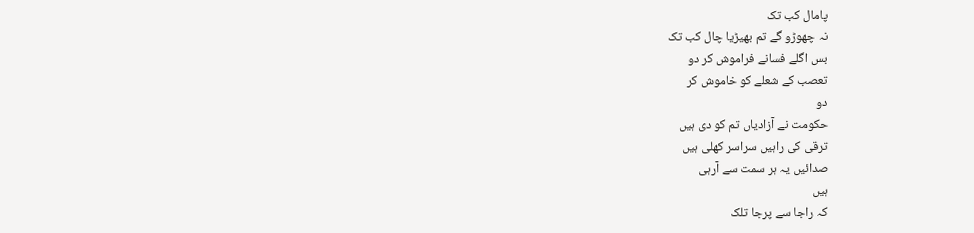پامال کب تک
نہ چھوڑو گے تم بھیڑیا چال کب تک
بس اگلے فسانے فراموش کر دو
تعصب کے شعلے کو خاموش کر
دو
حکومت نے آزادیاں تم کو دی ہیں
ترقی کی راہیں سراسر کھلی ہیں
صدائیں یہ ہر سمت سے آرہی
ہیں
کہ راجا سے پرجا تلک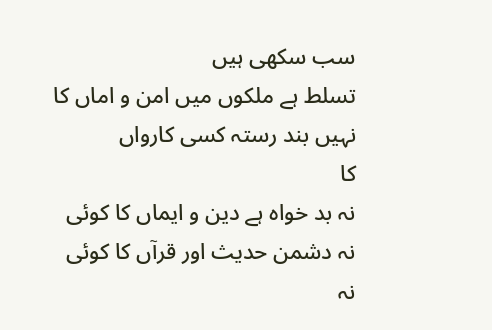سب سکھی ہیں
تسلط ہے ملکوں میں امن و اماں کا
نہیں بند رستہ کسی کارواں
کا
نہ بد خواہ ہے دین و ایماں کا کوئی
نہ دشمن حدیث اور قرآں کا کوئی
نہ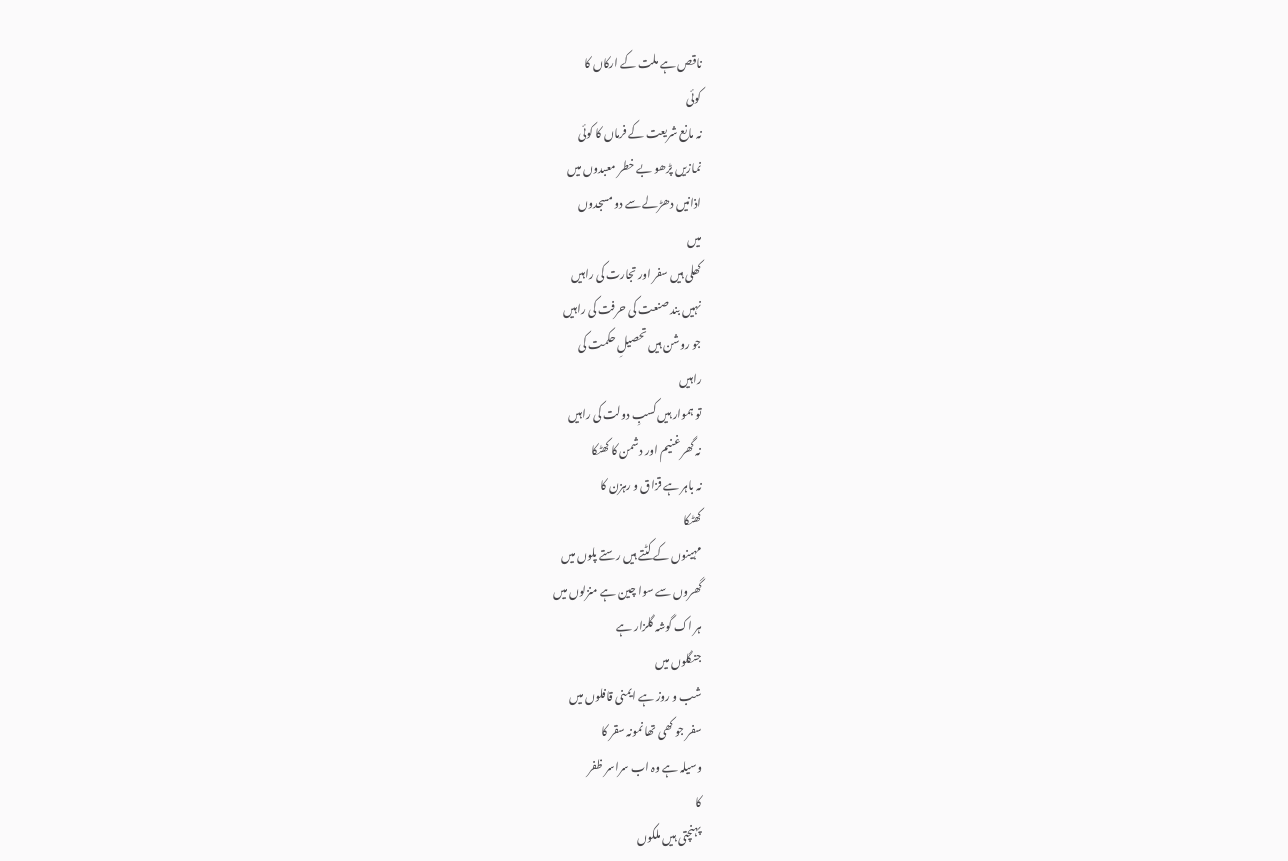ناقص ہے ملت کے ارکاں کا
کوئی
نہ مانع شریعت کے فرماں کا کوئی
نمازیں پڑھو بے خطر معبدوں میں
اذانیں دھڑلے سے دو مسجدوں
میں
کھلی ہیں سفر اور تجارت کی راہیں
نہیں بند صنعت کی حرفت کی راہیں
جو روشن ہیں تحصیلِ حکمت کی
راہیں
تو ہموار ہیں کسبِ دولت کی راہیں
نہ گھر غنیم اور دشمن کا کھٹکا
نہ باہر ہے قزاق و رہزن کا
کھٹکا
مہینوں کے کٹتے ہیں رستے پلوں میں
گھروں سے سوا چین ہے منزلوں میں
ہر اک گوشہ گلزار ہے
جنگلوں میں
شب و روز ہے ایمنی قافلوں میں
سفر جو کھی تھا نمونہ سقر کا
وسیلہ ہے وہ اب سراسر ظفر
کا
پہنچتی ہیں ملکوں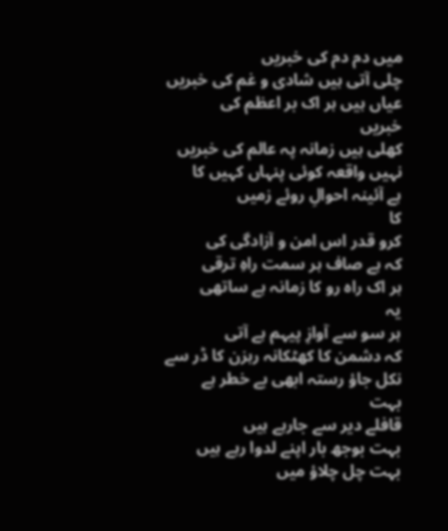میں دم دم کی خبریں
چلی آتی ہیں شادی و غم کی خبریں
عیاں ہیں ہر اک بر اعظم کی
خبریں
کھلی ہیں زمانہ پہ عالم کی خبریں
نہیں واقعہ کوئی پنہاں کہیں کا
ہے آئینہ احوالِ روئے زمیں
کا
کرو قدر اس امن و آزادگی کی
کہ ہے صاف ہر سمت راہِ ترقی
ہر اک راہ رو کا زمانہ ہے ساتھی
یہ
ہر سو سے آوازِ پیہم ہے آتی
کہ دشمن کا کھٹکانہ رہزن کا ڈر سے
نکل جاؤ رستہ ابھی بے خطر ہے
بہت
قافلے دیر سے جارہے ہیں
بہت بوجھ بار اپنے لدوا رہے ہیں
بہت چل چلاؤ میں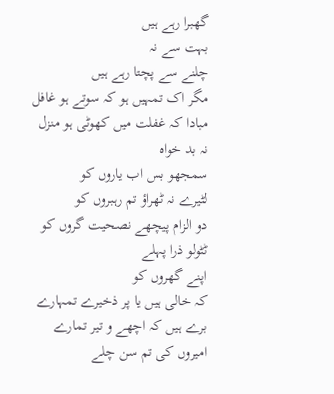گھبرا رہے ہیں
بہت سے نہ
چلنے سے پچتا رہے ہیں
مگر اک تمہیں ہو کہ سوتے ہو غافل
مبادا کہ غفلت میں کھوٹی ہو منزل
نہ بد خواہ
سمجھو بس اب یاروں کو
لٹیرے نہ ٹھراؤ تم رہبروں کو
دو الزام پیچھے نصحیت گروں کو
ٹٹولو ذرا پہلے
اپنے گھروں کو
کہ خالی ہیں یا پر ذخیرے تمہارے
برے ہیں کہ اچھے و تیر تمارے
امیروں کی تم سن چلے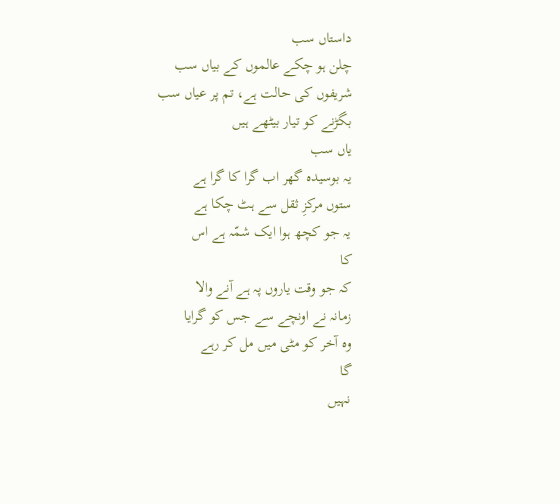داستاں سب
چلن ہو چکے عالموں کے بیاں سب
شریفوں کی حالت ہے، تم پر عیاں سب
بگڑنے کو تیار بیٹھے ہیں
یاں سب
یہ بوسیدہ گھر اب گرا کا گرا ہے
ستوں مرکزِ ثقل سے ہٹ چکا ہے
یہ جو کچھ ہوا ایک شمّہ ہے اس
کا
کہ جو وقت یاروں پہ ہے آنے والا
زمانہ نے اونچے سے جس کو گرایا
وہ آخر کو مٹی میں مل کر رہے
گا
نہیں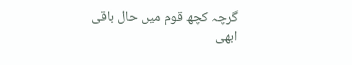گرچہ کچھ قوم میں حال باقی
ابھی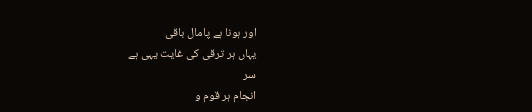اور ہونا ہے پامال باقی
یہاں ہر ترقی کی غایت یہی ہے
سر
انجام ہر قوم و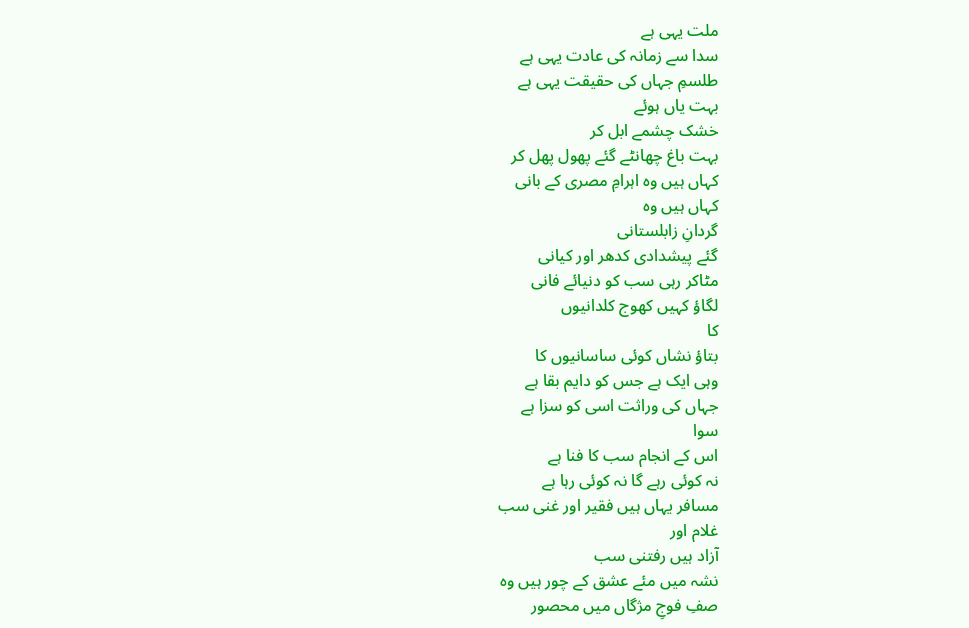ملت یہی ہے
سدا سے زمانہ کی عادت یہی ہے
طلسمِ جہاں کی حقیقت یہی ہے
بہت یاں ہوئے
خشک چشمے ابل کر
بہت باغ چھانٹے گئے پھول پھل کر
کہاں ہیں وہ اہرامِ مصری کے بانی
کہاں ہیں وہ
گردانِ زابلستانی
گئے پیشدادی کدھر اور کیانی
مٹاکر رہی سب کو دنیائے فانی
لگاؤ کہیں کھوج کلدانیوں
کا
بتاؤ نشاں کوئی ساسانیوں کا
وہی ایک ہے جس کو دایم بقا ہے
جہاں کی وراثت اسی کو سزا ہے
سوا
اس کے انجام سب کا فنا ہے
نہ کوئی رہے گا نہ کوئی رہا ہے
مسافر یہاں ہیں فقیر اور غنی سب
غلام اور
آزاد ہیں رفتنی سب
نشہ میں مئے عشق کے چور ہیں وہ
صفِ فوجِ مژگاں میں محصور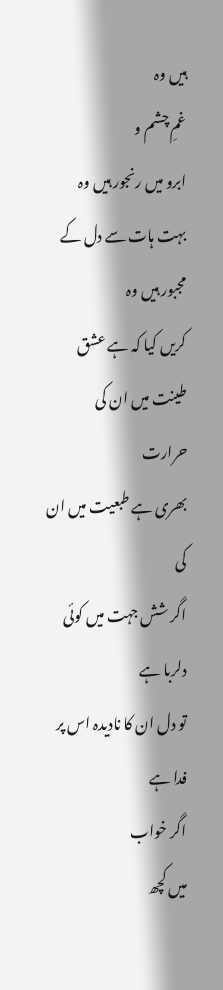ہیں وہ
غمِ چشم و
ابرو میں رنجور ہیں وہ
بہت ہات سے دل کے مجبور ہیں وہ
کریں کیا کہ ہے عشق طینت میں ان کی
حرارت
بھری ہے طبعیت میں ان کی
اگر شش جہت میں کوئی دلربا ہے
تو دل ان کا نادیدہ اس پر فدا ہے
اگر خواب
میں کچھ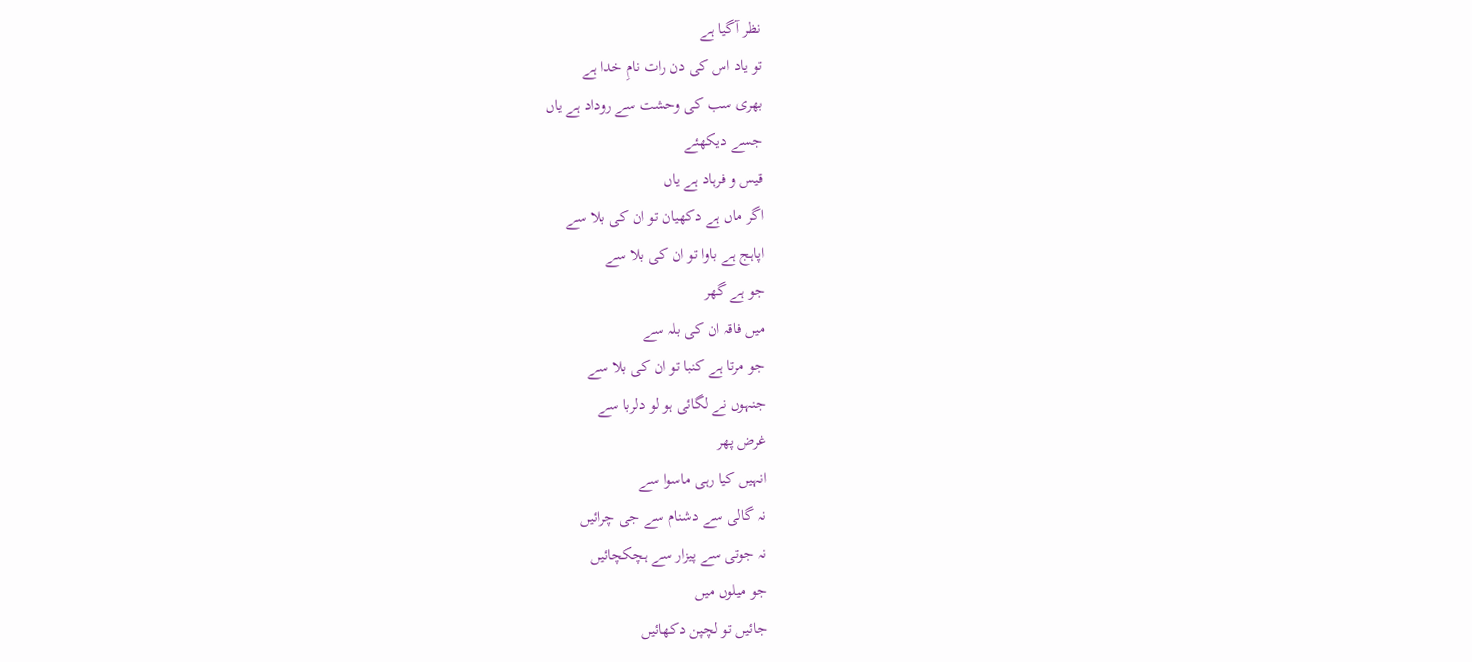نظر آگیا ہے
تو یاد اس کی دن رات نامِ خدا ہے
بھری سب کی وحشت سے روداد ہے یاں
جسے دیکھئے
قیس و فرہاد ہے یاں
اگر ماں ہے دکھیان تو ان کی بلا سے
اپاہج ہے باوا تو ان کی بلا سے
جو ہے گھر
میں فاقہ ان کی بلہ سے
جو مرتا ہے کنبا تو ان کی بلا سے
جنہوں نے لگائی ہو لو دلربا سے
غرض پھر
انہیں کیا رہی ماسوا سے
نہ گالی سے دشنام سے جی چرائیں
نہ جوتی سے پیزار سے ہچکچائیں
جو میلوں میں
جائیں تو لچپن دکھائیں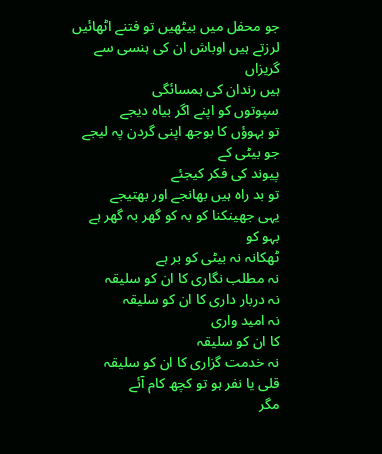جو محفل میں بیٹھیں تو فتنے اٹھائیں
لرزتے ہیں اوباش ان کی ہنسی سے
گریزاں
ہیں رندان کی ہمسائگی
سپوتوں کو اپنے اگر بیاہ دیجے
تو بہوؤں کا بوجھ اپنی گردن پہ لیجے
جو بیٹی کے
پیوند کی فکر کیجئے
تو بد راہ ہیں بھانجے اور بھتیجے
یہی جھینکنا کو بہ کو گھر بہ گھر ہے
بہو کو
ٹھکانہ نہ بیٹی کو بر ہے
نہ مطلب نگاری کا ان کو سلیقہ
نہ دربار داری کا ان کو سلیقہ
نہ امید واری
کا ان کو سلیقہ
نہ خدمت گزاری کا ان کو سلیقہ
قلی یا نفر ہو تو کچھ کام آئے
مگر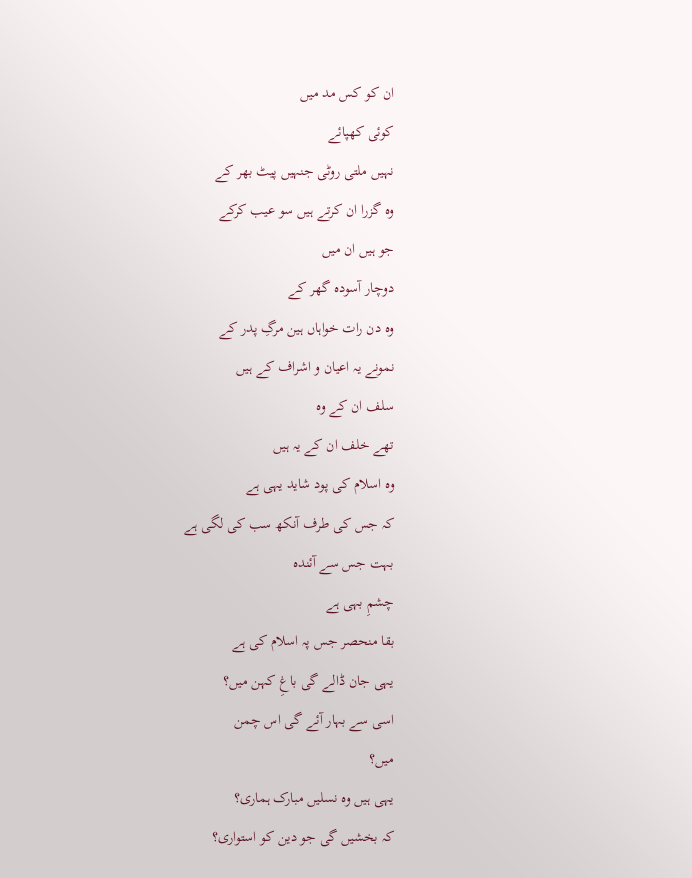ان کو کس مد میں
کوئی کھپائے
نہیں ملتی روٹی جنہیں پیٹ بھر کے
وہ گزرا ان کرتے ہیں سو عیب کرکے
جو ہیں ان میں
دوچار آسودہ گھر کے
وہ دن رات خواہاں ہین مرگِ پدر کے
نمونے یہ اعیان و اشراف کے ہیں
سلف ان کے وہ
تھے خلف ان کے یہ ہیں
وہ اسلام کی پود شاید یہی ہے
کہ جس کی طرف آنکھ سب کی لگی ہے
بہت جس سے آئندہ
چشمِ بہی ہے
بقا منحصر جس پہ اسلام کی ہے
یہی جان ڈالے گی باغِ کہن میں؟
اسی سے بہار آئے گی اس چمن
میں؟
یہی ہیں وہ نسلیں مبارک ہماری؟
کہ بخشیں گی جو دین کو استواری؟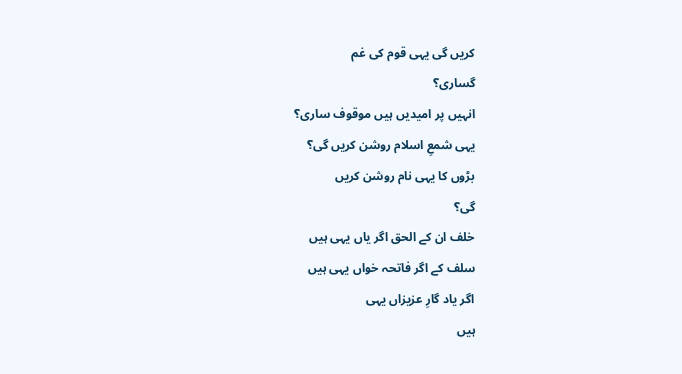کریں گی یہی قوم کی غم
گساری؟
انہیں پر امیدیں ہیں موقوف ساری؟
یہی شمعِ اسلام روشن کریں گی؟
بڑوں کا یہی نام روشن کریں
گی؟
خلف ان کے الحق اگر یاں یہی ہیں
سلف کے اگر فاتحہ خواں یہی ہیں
اگر یاد گارِ عزیزاں یہی
ہیں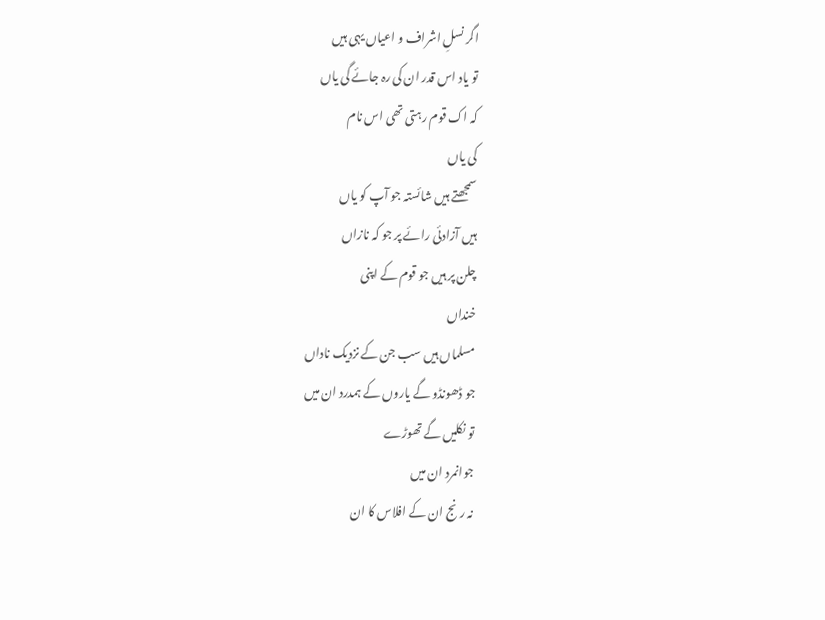اگر نسلِ اشراف و اعیاں یہی ہیں
تو یاد اس قدر ان کی رہ جائے گی یاں
کہ اک قوم رہتی تھی اس نام
کی یاں
سمجھتے ہیں شائستہ جو آپ کو یاں
ہیں آزادئی رائے پر جو کہ نازاں
چلن پر ہیں جو قوم کے اپنی
خنداں
مسلماں ہیں سب جن کے نزدیک ناداں
جو ڈھونڈو گے یاروں کے ہمدرد ان میں
تو نکلیں گے تھوڑے
جوانمرد ان میں
نہ رنج ان کے افلاس کا ان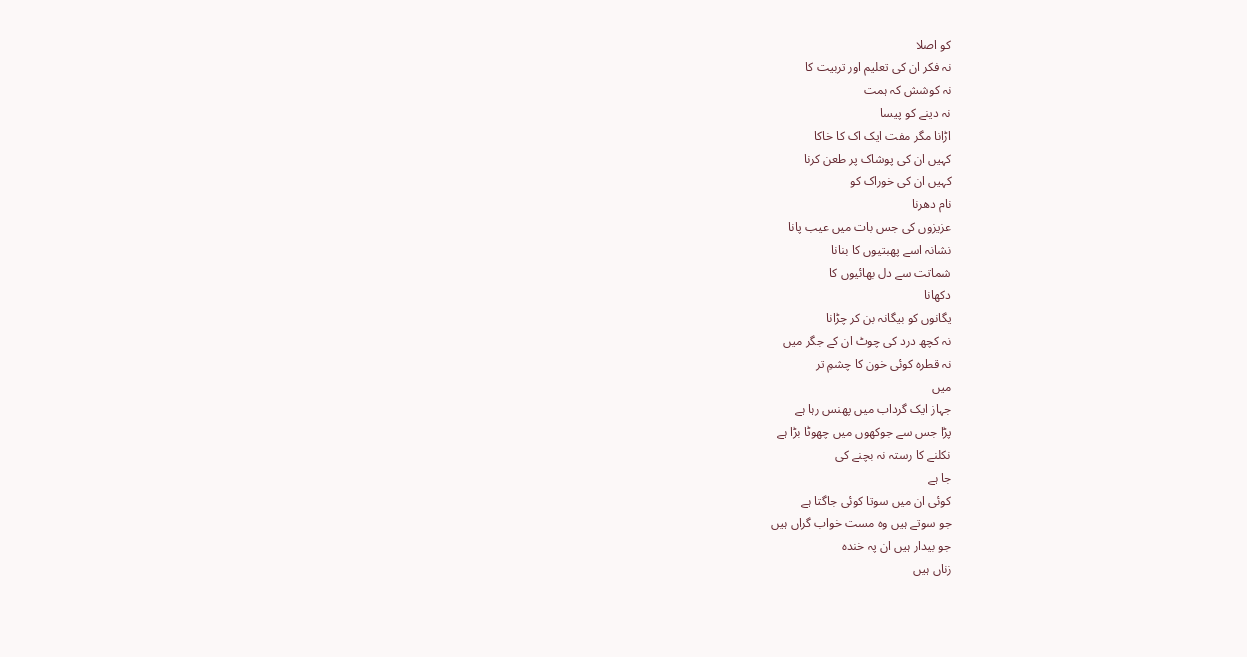کو اصلا
نہ فکر ان کی تعلیم اور تربیت کا
نہ کوشش کہ ہمت
نہ دینے کو پیسا
اڑانا مگر مفت ایک اک کا خاکا
کہیں ان کی پوشاک پر طعن کرنا
کہیں ان کی خوراک کو
نام دھرنا
عزیزوں کی جس بات میں عیب پانا
نشانہ اسے پھبتیوں کا بنانا
شماتت سے دل بھائیوں کا
دکھانا
یگانوں کو بیگانہ بن کر چڑانا
نہ کچھ درد کی چوٹ ان کے جگر میں
نہ قطرہ کوئی خون کا چشمِ تر
میں
جہاز ایک گرداب میں پھنس رہا ہے
پڑا جس سے جوکھوں میں چھوٹا بڑا ہے
نکلنے کا رستہ نہ بچنے کی
جا ہے
کوئی ان میں سوتا کوئی جاگتا ہے
جو سوتے ہیں وہ مست خواب گراں ہیں
جو بیدار ہیں ان پہ خندہ
زناں ہیں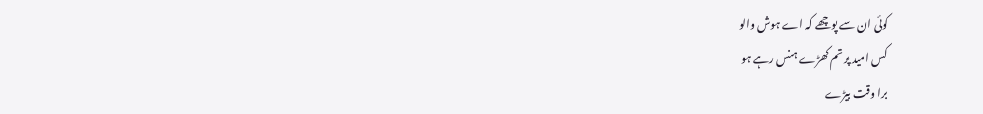کوئی ان سے پوچھے کہ اے ہوش والو
کس امید پر تم کھڑے ہنس رہے ہو
برا وقت بیڑے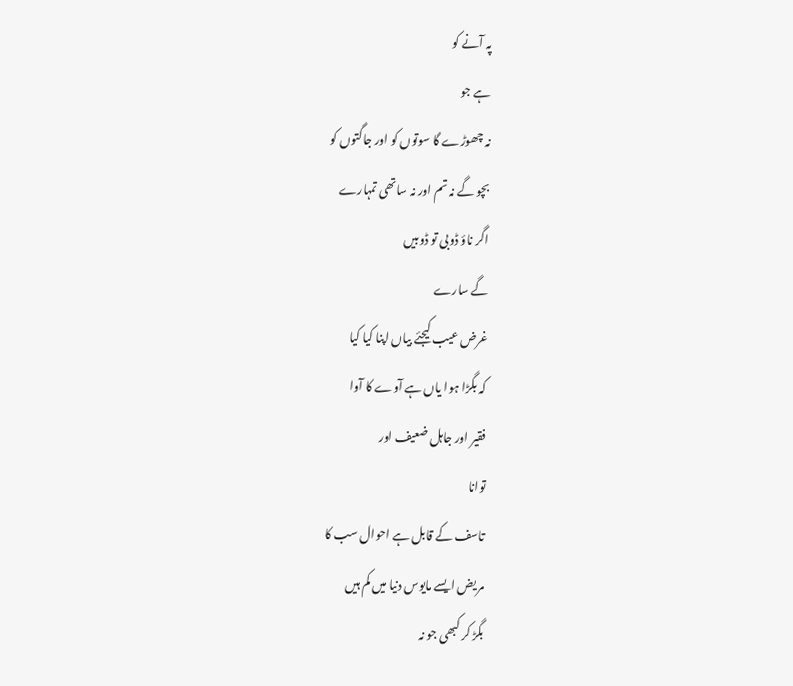پہ آنے کو
ہے جو
نہ چھوڑے گا سوتوں کو اور جاگتوں کو
بچو گے نہ تم اور نہ ساتھی تمہارے
اگر ناؤ ڈوبی تو ڈوبیں
گے سارے
غرض عیب کیجئے بیاں اپنا کیا کیا
کہ بگڑا ہوا یاں ہے آوے کا آوا
فقیر اور جاہل ضعیف اور
توانا
تاسف کے قابل ہے احوال سب کا
مریض ایسے مایوس دنیا میں کم ہیں
بگڑ کر کبھی جو نہ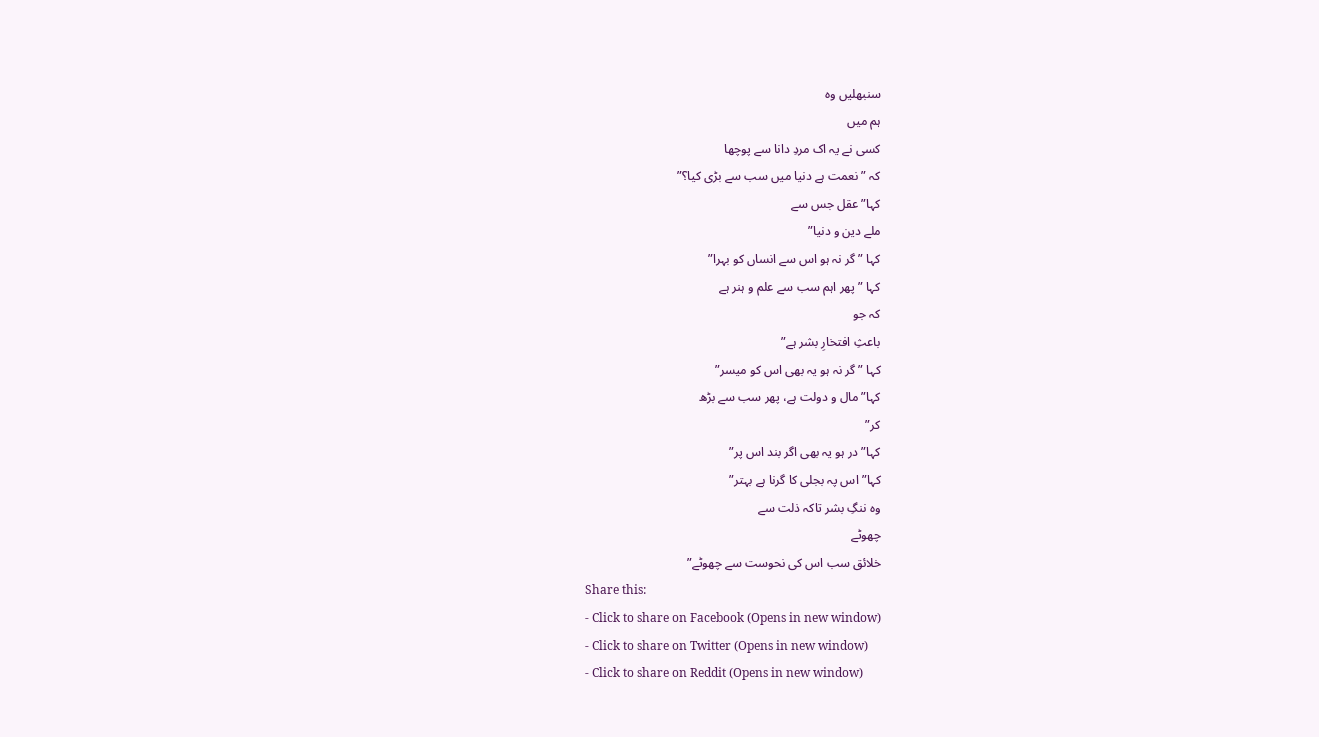سنبھلیں وہ
ہم میں
کسی نے یہ اک مردِ دانا سے پوچھا
کہ ” نعمت ہے دنیا میں سب سے بڑی کیا؟”
کہا” عقل جس سے
ملے دین و دنیا”
کہا ” گر نہ ہو اس سے انساں کو بہرا”
کہا ” پھر اہم سب سے علم و ہنر ہے
کہ جو
باعثِ افتخارِ بشر ہے”
کہا ” گر نہ ہو یہ بھی اس کو میسر”
کہا” مال و دولت ہے، پھر سب سے بڑھ
کر”
کہا” در ہو یہ بھی اگر بند اس پر”
کہا” اس پہ بجلی کا گرنا ہے بہتر”
وہ ننگِ بشر تاکہ ذلت سے
چھوٹے
خلائق سب اس کی نحوست سے چھوٹے”
Share this:
- Click to share on Facebook (Opens in new window)
- Click to share on Twitter (Opens in new window)
- Click to share on Reddit (Opens in new window)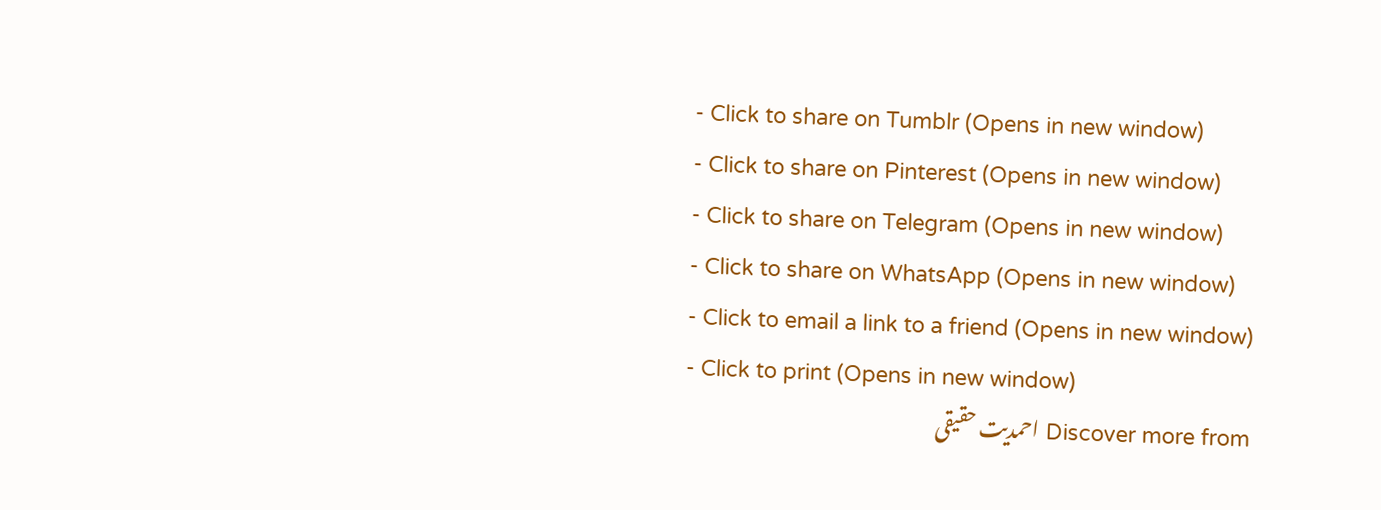- Click to share on Tumblr (Opens in new window)
- Click to share on Pinterest (Opens in new window)
- Click to share on Telegram (Opens in new window)
- Click to share on WhatsApp (Opens in new window)
- Click to email a link to a friend (Opens in new window)
- Click to print (Opens in new window)
Discover more from احمدیت حقیقی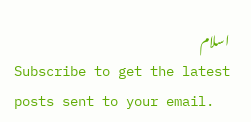اسلام
Subscribe to get the latest posts sent to your email.